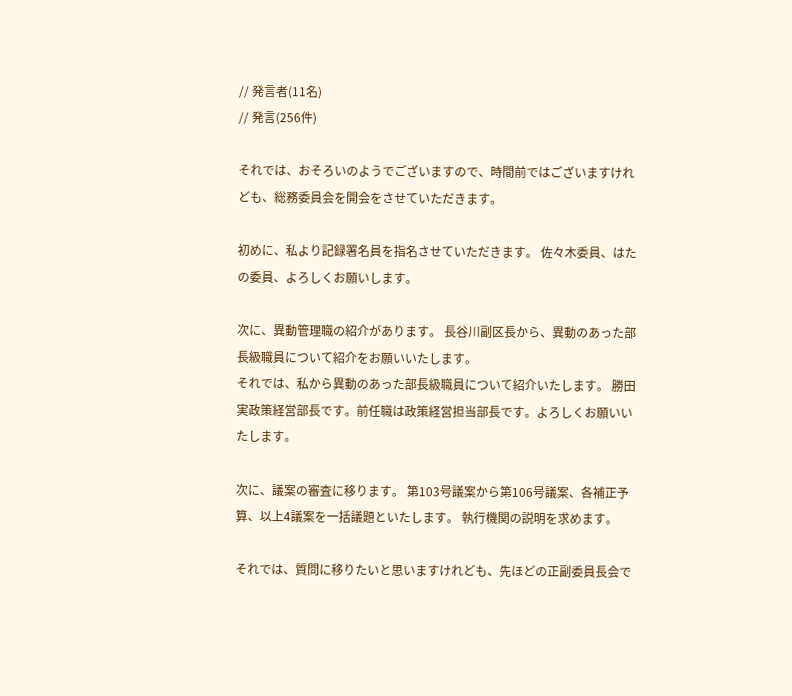// 発言者(11名)
// 発言(256件)

それでは、おそろいのようでございますので、時間前ではございますけれども、総務委員会を開会をさせていただきます。

初めに、私より記録署名員を指名させていただきます。 佐々木委員、はたの委員、よろしくお願いします。

次に、異動管理職の紹介があります。 長谷川副区長から、異動のあった部長級職員について紹介をお願いいたします。
それでは、私から異動のあった部長級職員について紹介いたします。 勝田実政策経営部長です。前任職は政策経営担当部長です。よろしくお願いいたします。

次に、議案の審査に移ります。 第103号議案から第106号議案、各補正予算、以上4議案を一括議題といたします。 執行機関の説明を求めます。

それでは、質問に移りたいと思いますけれども、先ほどの正副委員長会で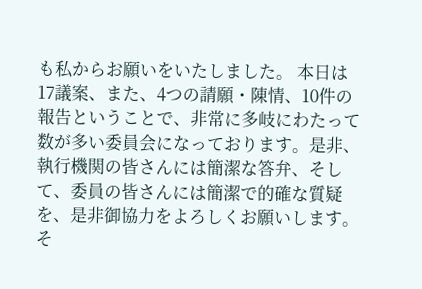も私からお願いをいたしました。 本日は17議案、また、4つの請願・陳情、10件の報告ということで、非常に多岐にわたって数が多い委員会になっております。是非、執行機関の皆さんには簡潔な答弁、そして、委員の皆さんには簡潔で的確な質疑を、是非御協力をよろしくお願いします。 そ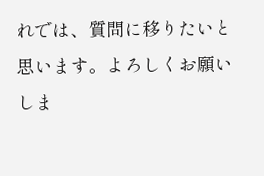れでは、質問に移りたいと思います。よろしくお願いしま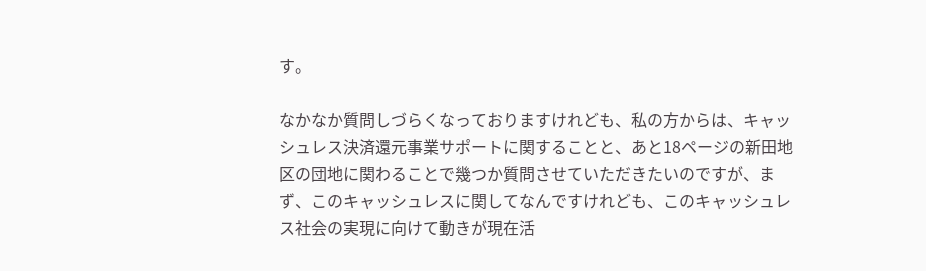す。

なかなか質問しづらくなっておりますけれども、私の方からは、キャッシュレス決済還元事業サポートに関することと、あと18ページの新田地区の団地に関わることで幾つか質問させていただきたいのですが、まず、このキャッシュレスに関してなんですけれども、このキャッシュレス社会の実現に向けて動きが現在活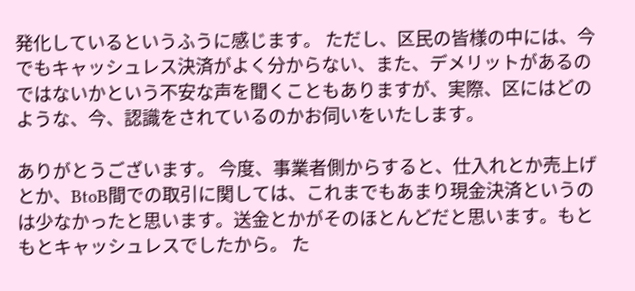発化しているというふうに感じます。 ただし、区民の皆様の中には、今でもキャッシュレス決済がよく分からない、また、デメリットがあるのではないかという不安な声を聞くこともありますが、実際、区にはどのような、今、認識をされているのかお伺いをいたします。

ありがとうございます。 今度、事業者側からすると、仕入れとか売上げとか、BtoB間での取引に関しては、これまでもあまり現金決済というのは少なかったと思います。送金とかがそのほとんどだと思います。もともとキャッシュレスでしたから。 た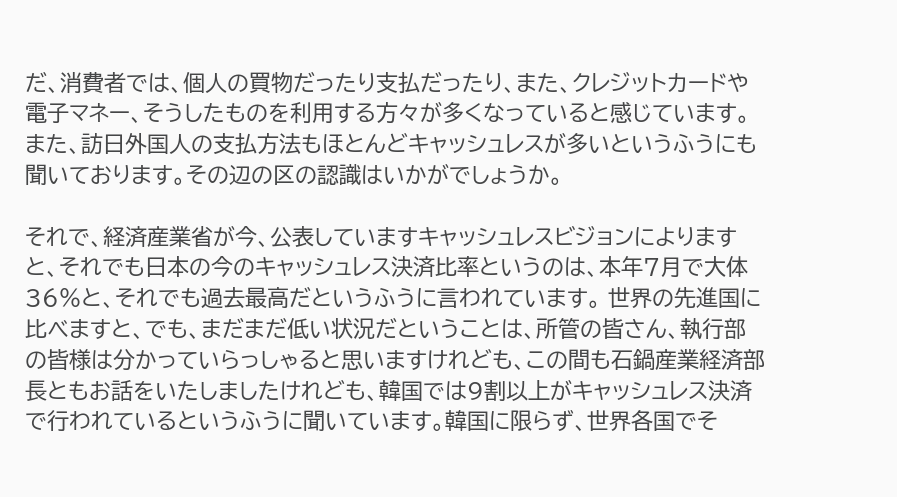だ、消費者では、個人の買物だったり支払だったり、また、クレジットカードや電子マネー、そうしたものを利用する方々が多くなっていると感じています。また、訪日外国人の支払方法もほとんどキャッシュレスが多いというふうにも聞いております。その辺の区の認識はいかがでしょうか。

それで、経済産業省が今、公表していますキャッシュレスビジョンによりますと、それでも日本の今のキャッシュレス決済比率というのは、本年7月で大体36%と、それでも過去最高だというふうに言われています。 世界の先進国に比べますと、でも、まだまだ低い状況だということは、所管の皆さん、執行部の皆様は分かっていらっしゃると思いますけれども、この間も石鍋産業経済部長ともお話をいたしましたけれども、韓国では9割以上がキャッシュレス決済で行われているというふうに聞いています。韓国に限らず、世界各国でそ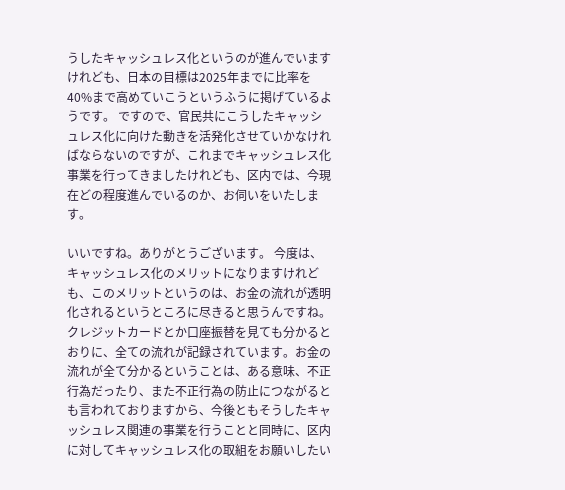うしたキャッシュレス化というのが進んでいますけれども、日本の目標は2025年までに比率を40%まで高めていこうというふうに掲げているようです。 ですので、官民共にこうしたキャッシュレス化に向けた動きを活発化させていかなければならないのですが、これまでキャッシュレス化事業を行ってきましたけれども、区内では、今現在どの程度進んでいるのか、お伺いをいたします。

いいですね。ありがとうございます。 今度は、キャッシュレス化のメリットになりますけれども、このメリットというのは、お金の流れが透明化されるというところに尽きると思うんですね。クレジットカードとか口座振替を見ても分かるとおりに、全ての流れが記録されています。お金の流れが全て分かるということは、ある意味、不正行為だったり、また不正行為の防止につながるとも言われておりますから、今後ともそうしたキャッシュレス関連の事業を行うことと同時に、区内に対してキャッシュレス化の取組をお願いしたい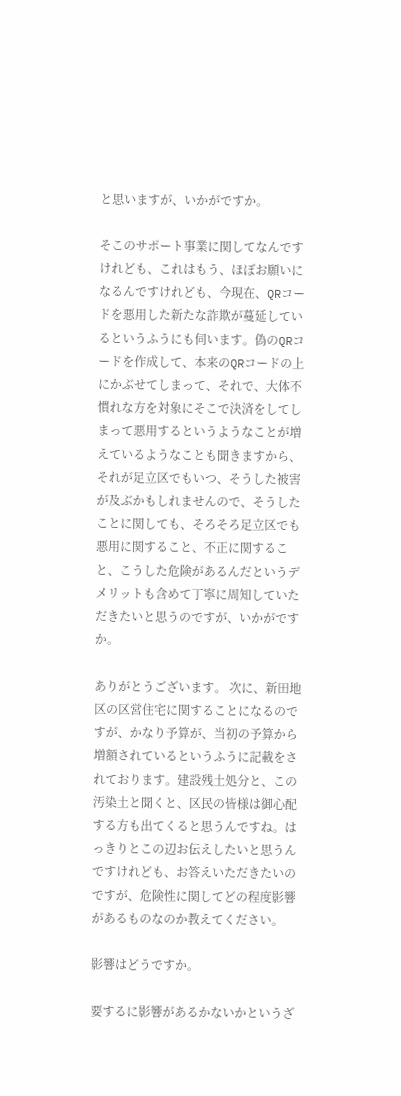と思いますが、いかがですか。

そこのサポート事業に関してなんですけれども、これはもう、ほぼお願いになるんですけれども、今現在、QRコードを悪用した新たな詐欺が蔓延しているというふうにも伺います。偽のQRコードを作成して、本来のQRコードの上にかぶせてしまって、それで、大体不慣れな方を対象にそこで決済をしてしまって悪用するというようなことが増えているようなことも聞きますから、それが足立区でもいつ、そうした被害が及ぶかもしれませんので、そうしたことに関しても、そろそろ足立区でも悪用に関すること、不正に関すること、こうした危険があるんだというデメリットも含めて丁寧に周知していただきたいと思うのですが、いかがですか。

ありがとうございます。 次に、新田地区の区営住宅に関することになるのですが、かなり予算が、当初の予算から増額されているというふうに記載をされております。建設残土処分と、この汚染土と聞くと、区民の皆様は御心配する方も出てくると思うんですね。はっきりとこの辺お伝えしたいと思うんですけれども、お答えいただきたいのですが、危険性に関してどの程度影響があるものなのか教えてください。

影響はどうですか。

要するに影響があるかないかというざ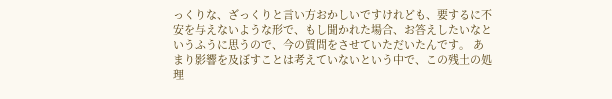っくりな、ざっくりと言い方おかしいですけれども、要するに不安を与えないような形で、もし聞かれた場合、お答えしたいなというふうに思うので、今の質問をさせていただいたんです。 あまり影響を及ぼすことは考えていないという中で、この残土の処理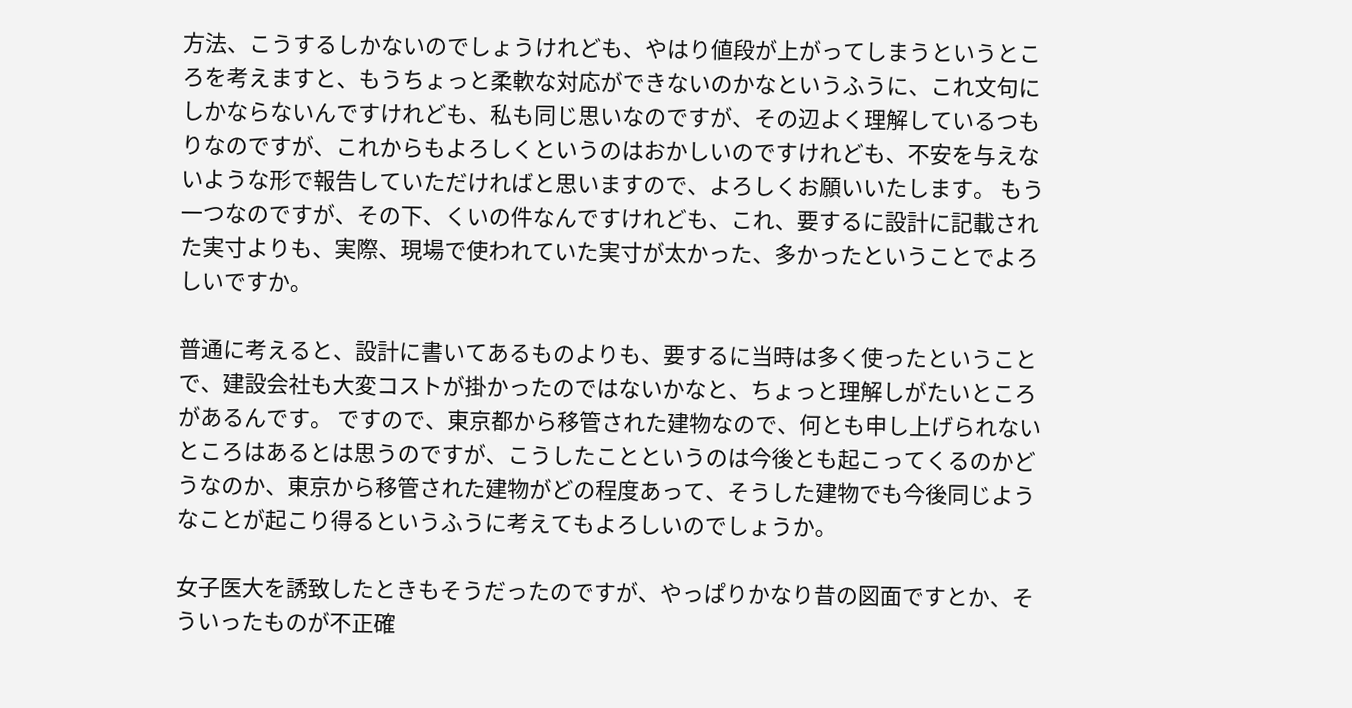方法、こうするしかないのでしょうけれども、やはり値段が上がってしまうというところを考えますと、もうちょっと柔軟な対応ができないのかなというふうに、これ文句にしかならないんですけれども、私も同じ思いなのですが、その辺よく理解しているつもりなのですが、これからもよろしくというのはおかしいのですけれども、不安を与えないような形で報告していただければと思いますので、よろしくお願いいたします。 もう一つなのですが、その下、くいの件なんですけれども、これ、要するに設計に記載された実寸よりも、実際、現場で使われていた実寸が太かった、多かったということでよろしいですか。

普通に考えると、設計に書いてあるものよりも、要するに当時は多く使ったということで、建設会社も大変コストが掛かったのではないかなと、ちょっと理解しがたいところがあるんです。 ですので、東京都から移管された建物なので、何とも申し上げられないところはあるとは思うのですが、こうしたことというのは今後とも起こってくるのかどうなのか、東京から移管された建物がどの程度あって、そうした建物でも今後同じようなことが起こり得るというふうに考えてもよろしいのでしょうか。

女子医大を誘致したときもそうだったのですが、やっぱりかなり昔の図面ですとか、そういったものが不正確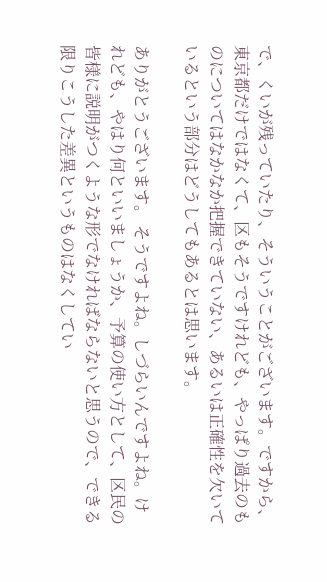で、くいが残っていたり、そういうことがございます。ですから、東京都だけではなくて、区もそうですけれども、やっぱり過去のものについてはなかなか把握できていない、あるいは正確性を欠いているという部分はどうしてもあるとは思います。

ありがとうございます。 そうですよね。しづらいんですよね。けれども、やはり何といいましょうか、予算の使い方として、区民の皆様に説明がつくような形でなければならないと思うので、できる限りこうした差異というものはなくしてい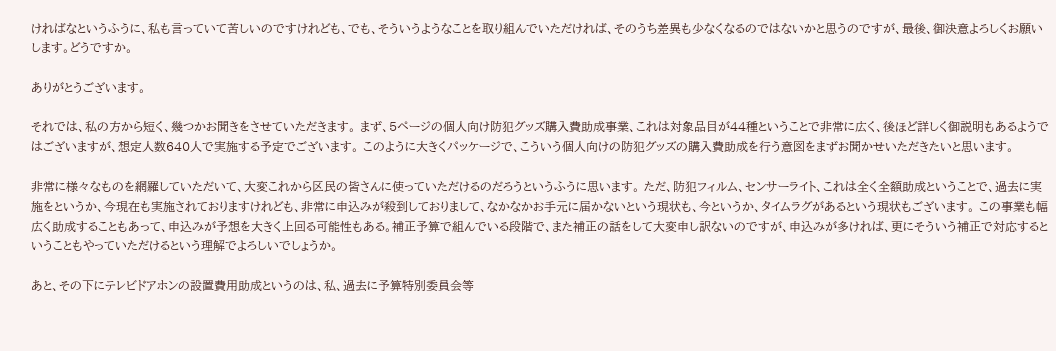ければなというふうに、私も言っていて苦しいのですけれども、でも、そういうようなことを取り組んでいただければ、そのうち差異も少なくなるのではないかと思うのですが、最後、御決意よろしくお願いします。どうですか。

ありがとうございます。

それでは、私の方から短く、幾つかお聞きをさせていただきます。 まず、5ページの個人向け防犯グッズ購入費助成事業、これは対象品目が44種ということで非常に広く、後ほど詳しく御説明もあるようではございますが、想定人数640人で実施する予定でございます。 このように大きくパッケージで、こういう個人向けの防犯グッズの購入費助成を行う意図をまずお聞かせいただきたいと思います。

非常に様々なものを網羅していただいて、大変これから区民の皆さんに使っていただけるのだろうというふうに思います。 ただ、防犯フィルム、センサーライト、これは全く全額助成ということで、過去に実施をというか、今現在も実施されておりますけれども、非常に申込みが殺到しておりまして、なかなかお手元に届かないという現状も、今というか、タイムラグがあるという現状もございます。 この事業も幅広く助成することもあって、申込みが予想を大きく上回る可能性もある。補正予算で組んでいる段階で、また補正の話をして大変申し訳ないのですが、申込みが多ければ、更にそういう補正で対応するということもやっていただけるという理解でよろしいでしょうか。

あと、その下にテレビドアホンの設置費用助成というのは、私、過去に予算特別委員会等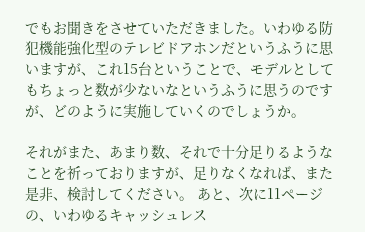でもお聞きをさせていただきました。いわゆる防犯機能強化型のテレビドアホンだというふうに思いますが、これ15台ということで、モデルとしてもちょっと数が少ないなというふうに思うのですが、どのように実施していくのでしょうか。

それがまた、あまり数、それで十分足りるようなことを祈っておりますが、足りなくなれば、また是非、検討してください。 あと、次に11ページの、いわゆるキャッシュレス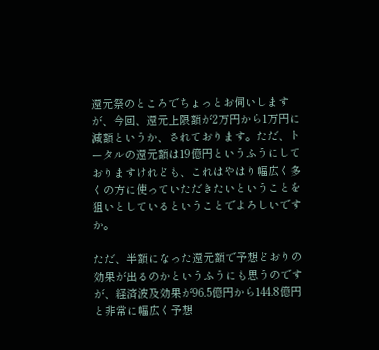還元祭のところでちょっとお伺いしますが、今回、還元上限額が2万円から1万円に減額というか、されております。ただ、トータルの還元額は19億円というふうにしておりますけれども、これはやはり幅広く多くの方に使っていただきたいということを狙いとしているということでよろしいですか。

ただ、半額になった還元額で予想どおりの効果が出るのかというふうにも思うのですが、経済波及効果が96.5億円から144.8億円と非常に幅広く予想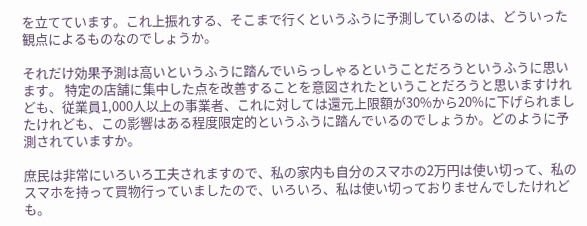を立てています。これ上振れする、そこまで行くというふうに予測しているのは、どういった観点によるものなのでしょうか。

それだけ効果予測は高いというふうに踏んでいらっしゃるということだろうというふうに思います。 特定の店舗に集中した点を改善することを意図されたということだろうと思いますけれども、従業員1,000人以上の事業者、これに対しては還元上限額が30%から20%に下げられましたけれども、この影響はある程度限定的というふうに踏んでいるのでしょうか。どのように予測されていますか。

庶民は非常にいろいろ工夫されますので、私の家内も自分のスマホの2万円は使い切って、私のスマホを持って買物行っていましたので、いろいろ、私は使い切っておりませんでしたけれども。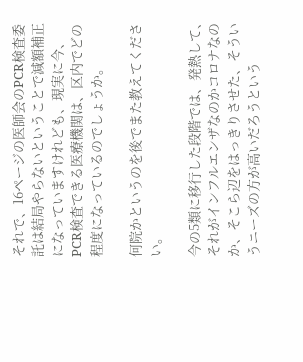それで、16ページの医師会のPCR検査委託は結局やらないということで減額補正になっていますけれども、現実に今、PCR検査できる医療機関は、区内でどの程度になっているのでしょうか。

何院かというのを後でまた教えてください。

今の5類に移行した段階では、発熱して、それがインフルエンザなのかコロナなのか、そこら辺をはっきりさせた、そういうニーズの方が高いだろうという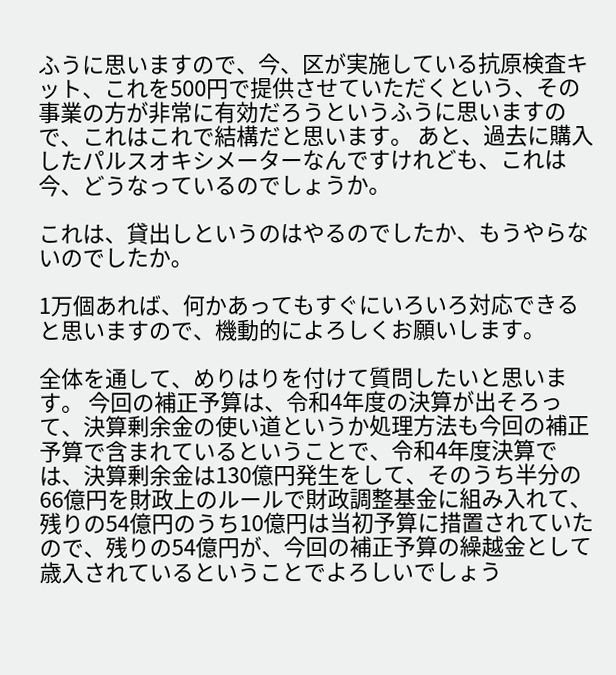ふうに思いますので、今、区が実施している抗原検査キット、これを500円で提供させていただくという、その事業の方が非常に有効だろうというふうに思いますので、これはこれで結構だと思います。 あと、過去に購入したパルスオキシメーターなんですけれども、これは今、どうなっているのでしょうか。

これは、貸出しというのはやるのでしたか、もうやらないのでしたか。

1万個あれば、何かあってもすぐにいろいろ対応できると思いますので、機動的によろしくお願いします。

全体を通して、めりはりを付けて質問したいと思います。 今回の補正予算は、令和4年度の決算が出そろって、決算剰余金の使い道というか処理方法も今回の補正予算で含まれているということで、令和4年度決算では、決算剰余金は130億円発生をして、そのうち半分の66億円を財政上のルールで財政調整基金に組み入れて、残りの54億円のうち10億円は当初予算に措置されていたので、残りの54億円が、今回の補正予算の繰越金として歳入されているということでよろしいでしょう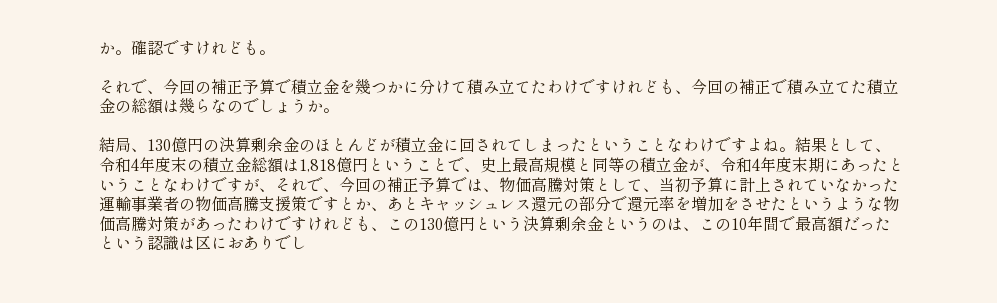か。確認ですけれども。

それで、今回の補正予算で積立金を幾つかに分けて積み立てたわけですけれども、今回の補正で積み立てた積立金の総額は幾らなのでしょうか。

結局、130億円の決算剰余金のほとんどが積立金に回されてしまったということなわけですよね。結果として、令和4年度末の積立金総額は1,818億円ということで、史上最高規模と同等の積立金が、令和4年度末期にあったということなわけですが、それで、今回の補正予算では、物価高騰対策として、当初予算に計上されていなかった運輸事業者の物価高騰支援策ですとか、あとキャッシュレス還元の部分で還元率を増加をさせたというような物価高騰対策があったわけですけれども、この130億円という決算剰余金というのは、この10年間で最高額だったという認識は区におありでし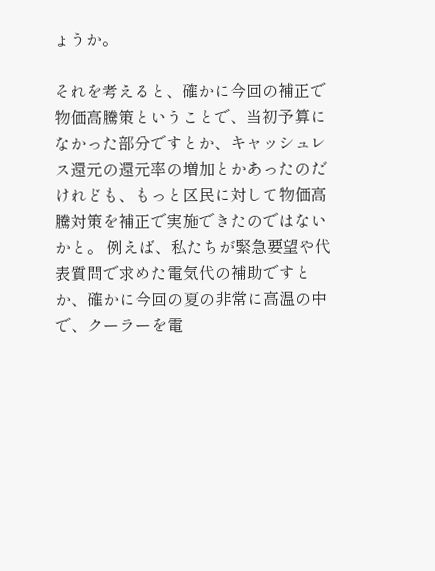ょうか。

それを考えると、確かに今回の補正で物価高騰策ということで、当初予算になかった部分ですとか、キャッシュレス還元の還元率の増加とかあったのだけれども、もっと区民に対して物価高騰対策を補正で実施できたのではないかと。 例えば、私たちが緊急要望や代表質問で求めた電気代の補助ですとか、確かに今回の夏の非常に高温の中で、クーラーを電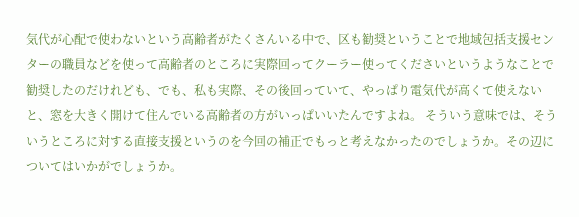気代が心配で使わないという高齢者がたくさんいる中で、区も勧奨ということで地域包括支援センターの職員などを使って高齢者のところに実際回ってクーラー使ってくださいというようなことで勧奨したのだけれども、でも、私も実際、その後回っていて、やっぱり電気代が高くて使えないと、窓を大きく開けて住んでいる高齢者の方がいっぱいいたんですよね。 そういう意味では、そういうところに対する直接支援というのを今回の補正でもっと考えなかったのでしょうか。その辺についてはいかがでしょうか。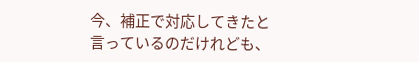今、補正で対応してきたと言っているのだけれども、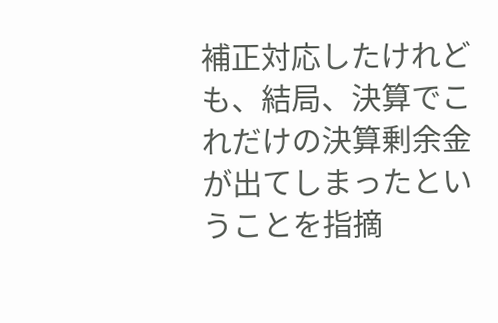補正対応したけれども、結局、決算でこれだけの決算剰余金が出てしまったということを指摘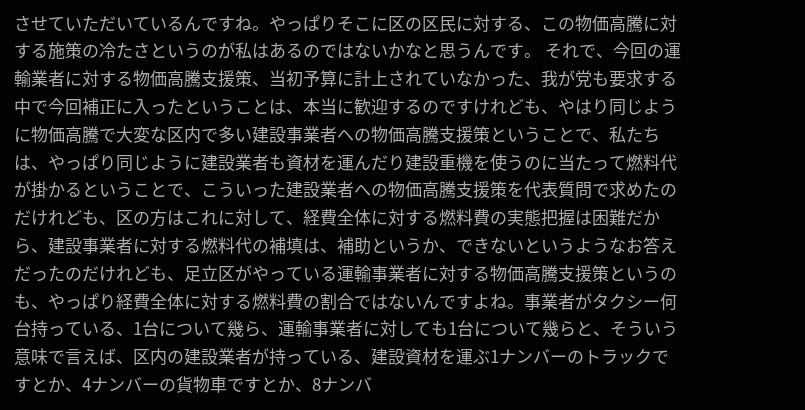させていただいているんですね。やっぱりそこに区の区民に対する、この物価高騰に対する施策の冷たさというのが私はあるのではないかなと思うんです。 それで、今回の運輸業者に対する物価高騰支援策、当初予算に計上されていなかった、我が党も要求する中で今回補正に入ったということは、本当に歓迎するのですけれども、やはり同じように物価高騰で大変な区内で多い建設事業者への物価高騰支援策ということで、私たちは、やっぱり同じように建設業者も資材を運んだり建設重機を使うのに当たって燃料代が掛かるということで、こういった建設業者への物価高騰支援策を代表質問で求めたのだけれども、区の方はこれに対して、経費全体に対する燃料費の実態把握は困難だから、建設事業者に対する燃料代の補填は、補助というか、できないというようなお答えだったのだけれども、足立区がやっている運輸事業者に対する物価高騰支援策というのも、やっぱり経費全体に対する燃料費の割合ではないんですよね。事業者がタクシー何台持っている、1台について幾ら、運輸事業者に対しても1台について幾らと、そういう意味で言えば、区内の建設業者が持っている、建設資材を運ぶ1ナンバーのトラックですとか、4ナンバーの貨物車ですとか、8ナンバ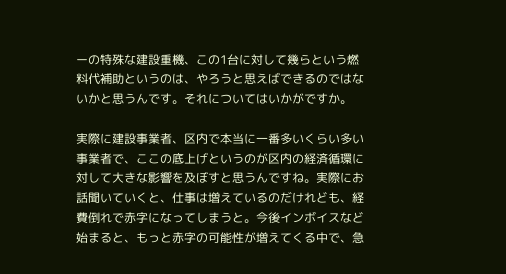ーの特殊な建設重機、この1台に対して幾らという燃料代補助というのは、やろうと思えばできるのではないかと思うんです。それについてはいかがですか。

実際に建設事業者、区内で本当に一番多いくらい多い事業者で、ここの底上げというのが区内の経済循環に対して大きな影響を及ぼすと思うんですね。実際にお話聞いていくと、仕事は増えているのだけれども、経費倒れで赤字になってしまうと。今後インボイスなど始まると、もっと赤字の可能性が増えてくる中で、急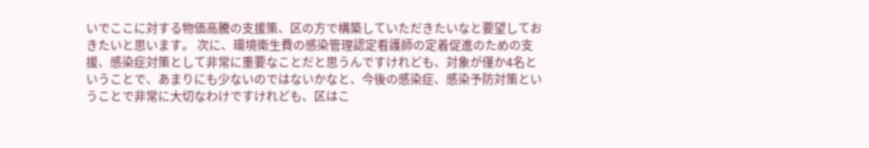いでここに対する物価高騰の支援策、区の方で構築していただきたいなと要望しておきたいと思います。 次に、環境衛生費の感染管理認定看護師の定着促進のための支援、感染症対策として非常に重要なことだと思うんですけれども、対象が僅か4名ということで、あまりにも少ないのではないかなと、今後の感染症、感染予防対策ということで非常に大切なわけですけれども、区はこ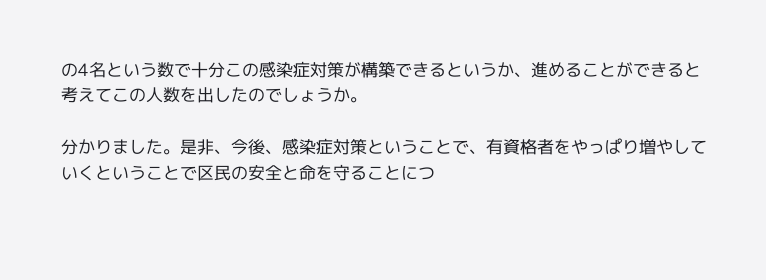の4名という数で十分この感染症対策が構築できるというか、進めることができると考えてこの人数を出したのでしょうか。

分かりました。是非、今後、感染症対策ということで、有資格者をやっぱり増やしていくということで区民の安全と命を守ることにつ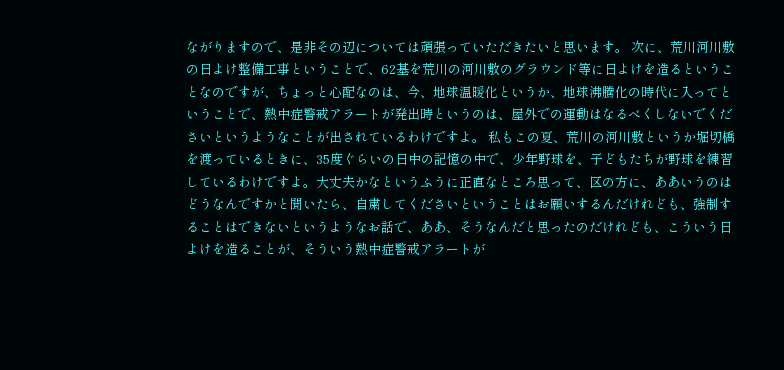ながりますので、是非その辺については頑張っていただきたいと思います。 次に、荒川河川敷の日よけ整備工事ということで、62基を荒川の河川敷のグラウンド等に日よけを造るということなのですが、ちょっと心配なのは、今、地球温暖化というか、地球沸騰化の時代に入ってということで、熱中症警戒アラートが発出時というのは、屋外での運動はなるべくしないでくださいというようなことが出されているわけですよ。 私もこの夏、荒川の河川敷というか堀切橋を渡っているときに、35度ぐらいの日中の記憶の中で、少年野球を、子どもたちが野球を練習しているわけですよ。大丈夫かなというふうに正直なところ思って、区の方に、ああいうのはどうなんですかと聞いたら、自粛してくださいということはお願いするんだけれども、強制することはできないというようなお話で、ああ、そうなんだと思ったのだけれども、こういう日よけを造ることが、そういう熱中症警戒アラートが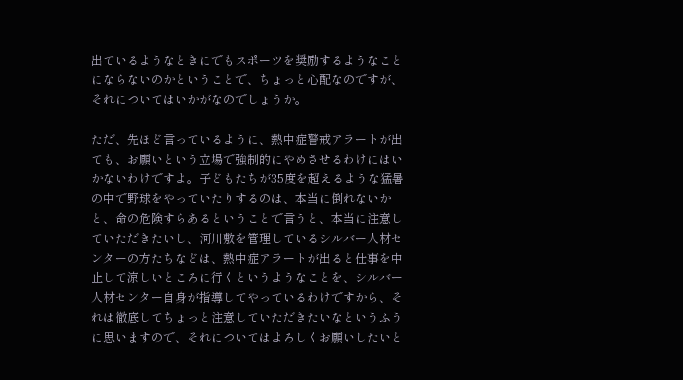出ているようなときにでもスポーツを奨励するようなことにならないのかということで、ちょっと心配なのですが、それについてはいかがなのでしょうか。

ただ、先ほど言っているように、熱中症警戒アラートが出ても、お願いという立場で強制的にやめさせるわけにはいかないわけですよ。子どもたちが35度を超えるような猛暑の中で野球をやっていたりするのは、本当に倒れないかと、命の危険すらあるということで言うと、本当に注意していただきたいし、河川敷を管理しているシルバー人材センターの方たちなどは、熱中症アラートが出ると仕事を中止して涼しいところに行くというようなことを、シルバー人材センター自身が指導してやっているわけですから、それは徹底してちょっと注意していただきたいなというふうに思いますので、それについてはよろしくお願いしたいと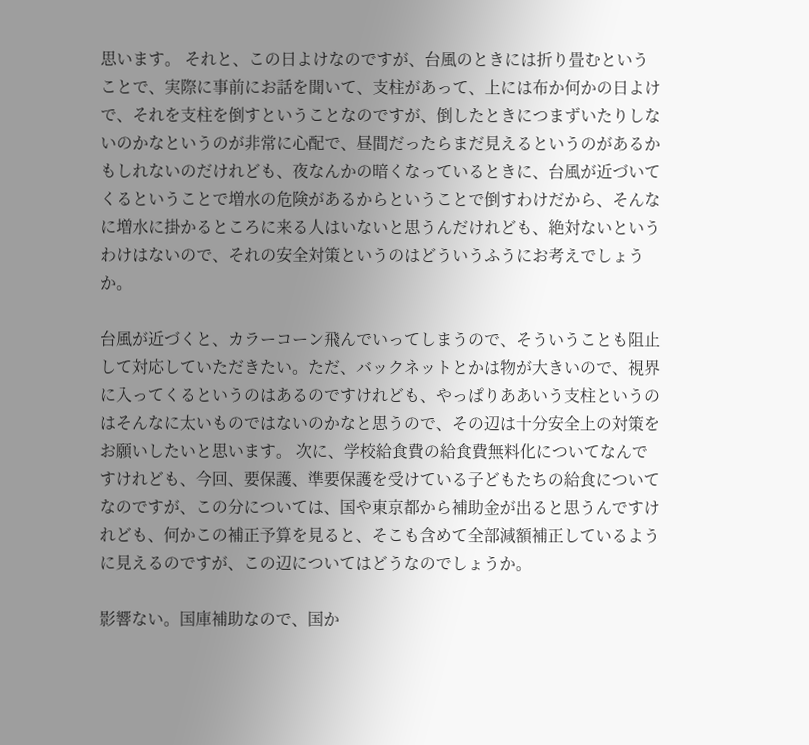思います。 それと、この日よけなのですが、台風のときには折り畳むということで、実際に事前にお話を聞いて、支柱があって、上には布か何かの日よけで、それを支柱を倒すということなのですが、倒したときにつまずいたりしないのかなというのが非常に心配で、昼間だったらまだ見えるというのがあるかもしれないのだけれども、夜なんかの暗くなっているときに、台風が近づいてくるということで増水の危険があるからということで倒すわけだから、そんなに増水に掛かるところに来る人はいないと思うんだけれども、絶対ないというわけはないので、それの安全対策というのはどういうふうにお考えでしょうか。

台風が近づくと、カラーコーン飛んでいってしまうので、そういうことも阻止して対応していただきたい。ただ、バックネットとかは物が大きいので、視界に入ってくるというのはあるのですけれども、やっぱりああいう支柱というのはそんなに太いものではないのかなと思うので、その辺は十分安全上の対策をお願いしたいと思います。 次に、学校給食費の給食費無料化についてなんですけれども、今回、要保護、準要保護を受けている子どもたちの給食についてなのですが、この分については、国や東京都から補助金が出ると思うんですけれども、何かこの補正予算を見ると、そこも含めて全部減額補正しているように見えるのですが、この辺についてはどうなのでしょうか。

影響ない。国庫補助なので、国か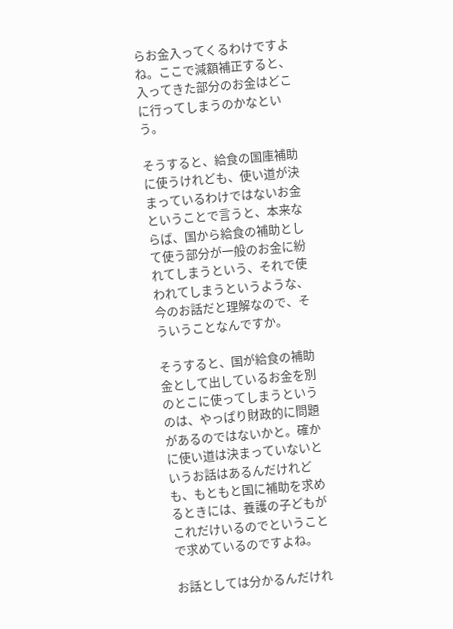らお金入ってくるわけですよね。ここで減額補正すると、入ってきた部分のお金はどこに行ってしまうのかなという。

そうすると、給食の国庫補助に使うけれども、使い道が決まっているわけではないお金ということで言うと、本来ならば、国から給食の補助として使う部分が一般のお金に紛れてしまうという、それで使われてしまうというような、今のお話だと理解なので、そういうことなんですか。

そうすると、国が給食の補助金として出しているお金を別のとこに使ってしまうというのは、やっぱり財政的に問題があるのではないかと。確かに使い道は決まっていないというお話はあるんだけれども、もともと国に補助を求めるときには、養護の子どもがこれだけいるのでということで求めているのですよね。

お話としては分かるんだけれ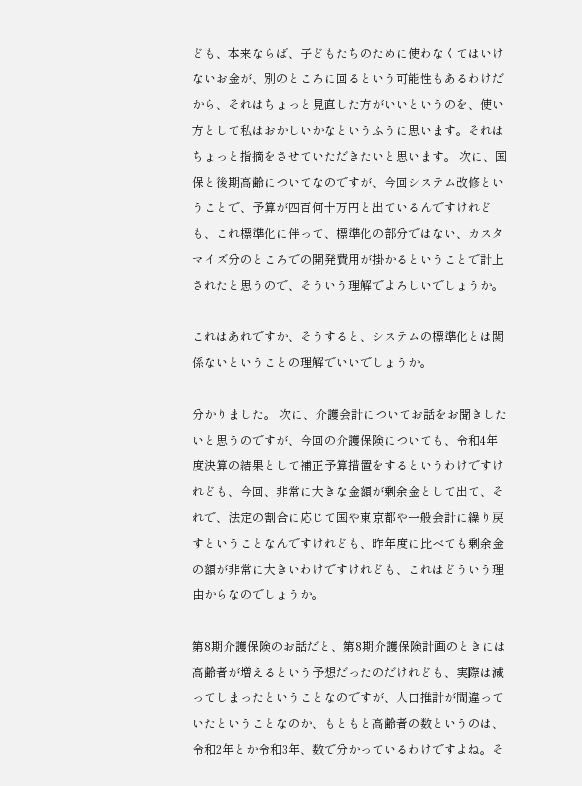ども、本来ならば、子どもたちのために使わなくてはいけないお金が、別のところに回るという可能性もあるわけだから、それはちょっと見直した方がいいというのを、使い方として私はおかしいかなというふうに思います。それはちょっと指摘をさせていただきたいと思います。 次に、国保と後期高齢についてなのですが、今回システム改修ということで、予算が四百何十万円と出ているんですけれども、これ標準化に伴って、標準化の部分ではない、カスタマイズ分のところでの開発費用が掛かるということで計上されたと思うので、そういう理解でよろしいでしょうか。

これはあれですか、そうすると、システムの標準化とは関係ないということの理解でいいでしょうか。

分かりました。 次に、介護会計についてお話をお聞きしたいと思うのですが、今回の介護保険についても、令和4年度決算の結果として補正予算措置をするというわけですけれども、今回、非常に大きな金額が剰余金として出て、それで、法定の割合に応じて国や東京都や一般会計に繰り戻すということなんですけれども、昨年度に比べても剰余金の額が非常に大きいわけですけれども、これはどういう理由からなのでしょうか。

第8期介護保険のお話だと、第8期介護保険計画のときには高齢者が増えるという予想だったのだけれども、実際は減ってしまったということなのですが、人口推計が間違っていたということなのか、もともと高齢者の数というのは、令和2年とか令和3年、数で分かっているわけですよね。そ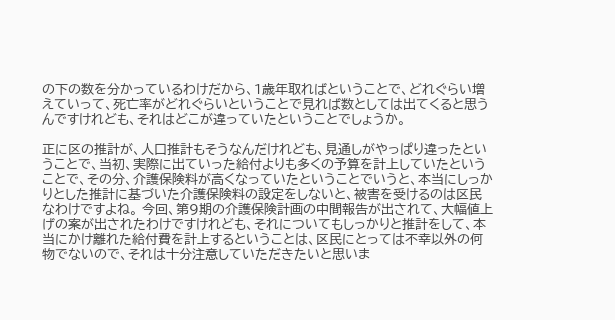の下の数を分かっているわけだから、1歳年取ればということで、どれぐらい増えていって、死亡率がどれぐらいということで見れば数としては出てくると思うんですけれども、それはどこが違っていたということでしょうか。

正に区の推計が、人口推計もそうなんだけれども、見通しがやっぱり違ったということで、当初、実際に出ていった給付よりも多くの予算を計上していたということで、その分、介護保険料が高くなっていたということでいうと、本当にしっかりとした推計に基づいた介護保険料の設定をしないと、被害を受けるのは区民なわけですよね。 今回、第9期の介護保険計画の中間報告が出されて、大幅値上げの案が出されたわけですけれども、それについてもしっかりと推計をして、本当にかけ離れた給付費を計上するということは、区民にとっては不幸以外の何物でないので、それは十分注意していただきたいと思いま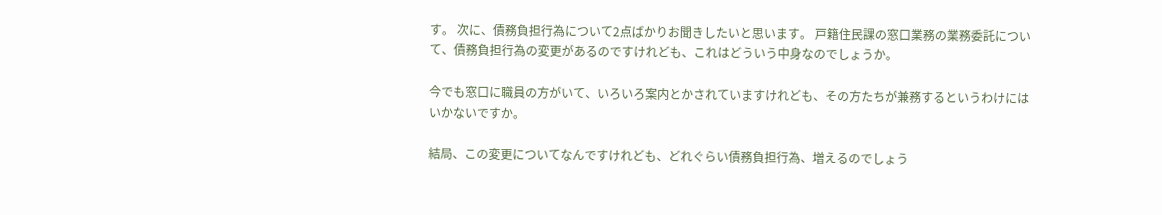す。 次に、債務負担行為について2点ばかりお聞きしたいと思います。 戸籍住民課の窓口業務の業務委託について、債務負担行為の変更があるのですけれども、これはどういう中身なのでしょうか。

今でも窓口に職員の方がいて、いろいろ案内とかされていますけれども、その方たちが兼務するというわけにはいかないですか。

結局、この変更についてなんですけれども、どれぐらい債務負担行為、増えるのでしょう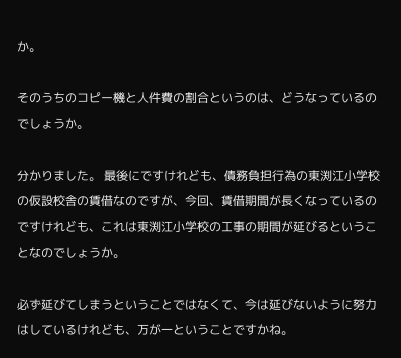か。

そのうちのコピー機と人件費の割合というのは、どうなっているのでしょうか。

分かりました。 最後にですけれども、債務負担行為の東渕江小学校の仮設校舎の賃借なのですが、今回、賃借期間が長くなっているのですけれども、これは東渕江小学校の工事の期間が延びるということなのでしょうか。

必ず延びてしまうということではなくて、今は延びないように努力はしているけれども、万が一ということですかね。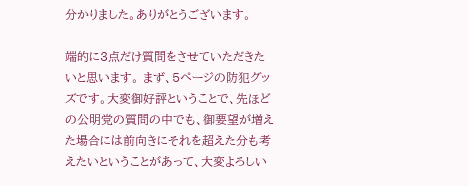分かりました。ありがとうございます。

端的に3点だけ質問をさせていただきたいと思います。 まず、5ページの防犯グッズです。大変御好評ということで、先ほどの公明党の質問の中でも、御要望が増えた場合には前向きにそれを超えた分も考えたいということがあって、大変よろしい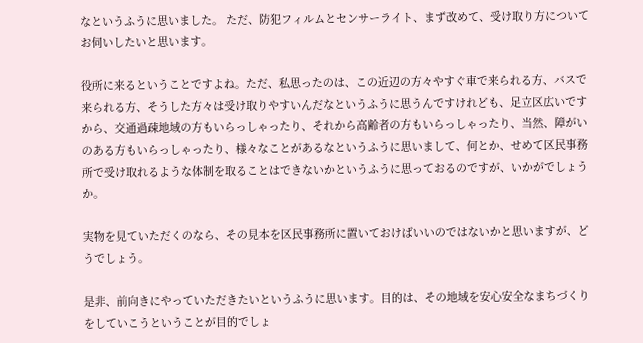なというふうに思いました。 ただ、防犯フィルムとセンサーライト、まず改めて、受け取り方についてお伺いしたいと思います。

役所に来るということですよね。ただ、私思ったのは、この近辺の方々やすぐ車で来られる方、バスで来られる方、そうした方々は受け取りやすいんだなというふうに思うんですけれども、足立区広いですから、交通過疎地域の方もいらっしゃったり、それから高齢者の方もいらっしゃったり、当然、障がいのある方もいらっしゃったり、様々なことがあるなというふうに思いまして、何とか、せめて区民事務所で受け取れるような体制を取ることはできないかというふうに思っておるのですが、いかがでしょうか。

実物を見ていただくのなら、その見本を区民事務所に置いておけばいいのではないかと思いますが、どうでしょう。

是非、前向きにやっていただきたいというふうに思います。目的は、その地域を安心安全なまちづくりをしていこうということが目的でしょ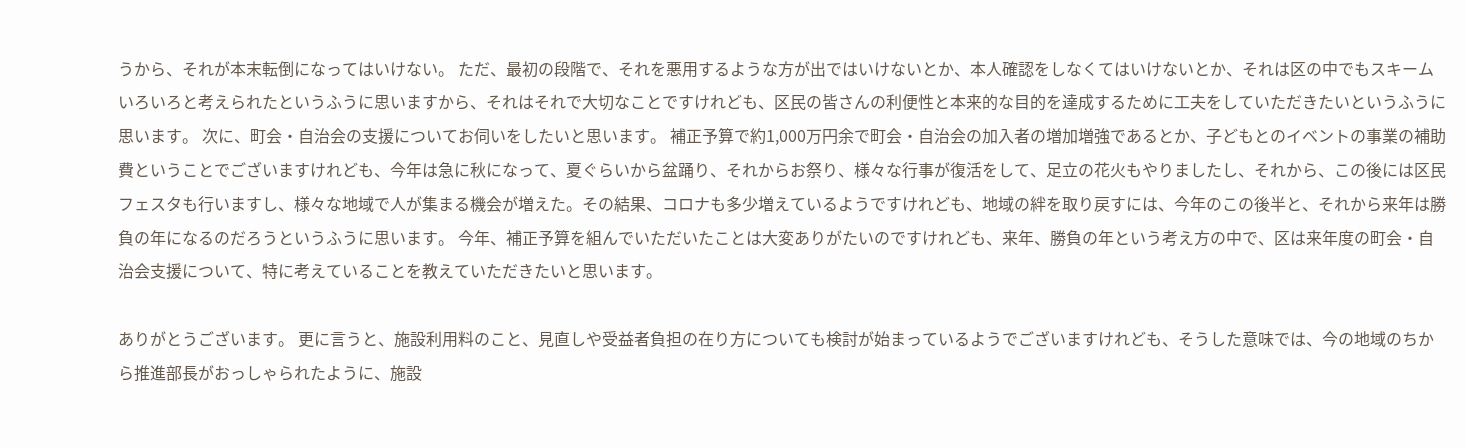うから、それが本末転倒になってはいけない。 ただ、最初の段階で、それを悪用するような方が出ではいけないとか、本人確認をしなくてはいけないとか、それは区の中でもスキームいろいろと考えられたというふうに思いますから、それはそれで大切なことですけれども、区民の皆さんの利便性と本来的な目的を達成するために工夫をしていただきたいというふうに思います。 次に、町会・自治会の支援についてお伺いをしたいと思います。 補正予算で約1,000万円余で町会・自治会の加入者の増加増強であるとか、子どもとのイベントの事業の補助費ということでございますけれども、今年は急に秋になって、夏ぐらいから盆踊り、それからお祭り、様々な行事が復活をして、足立の花火もやりましたし、それから、この後には区民フェスタも行いますし、様々な地域で人が集まる機会が増えた。その結果、コロナも多少増えているようですけれども、地域の絆を取り戻すには、今年のこの後半と、それから来年は勝負の年になるのだろうというふうに思います。 今年、補正予算を組んでいただいたことは大変ありがたいのですけれども、来年、勝負の年という考え方の中で、区は来年度の町会・自治会支援について、特に考えていることを教えていただきたいと思います。

ありがとうございます。 更に言うと、施設利用料のこと、見直しや受益者負担の在り方についても検討が始まっているようでございますけれども、そうした意味では、今の地域のちから推進部長がおっしゃられたように、施設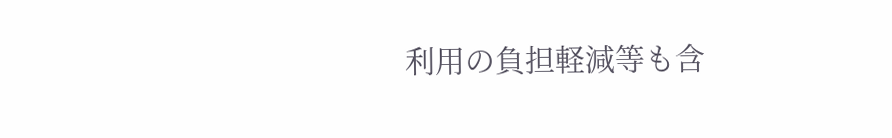利用の負担軽減等も含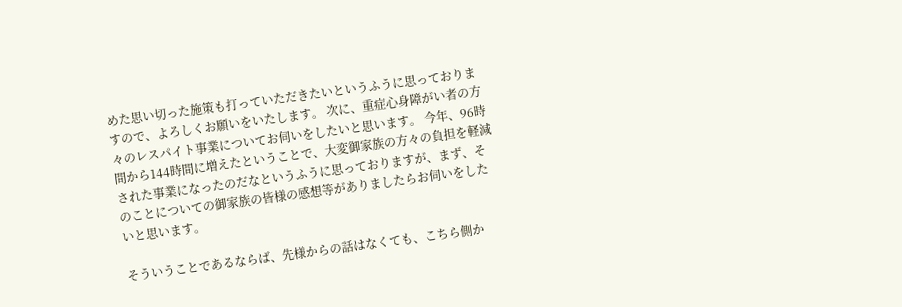めた思い切った施策も打っていただきたいというふうに思っておりますので、よろしくお願いをいたします。 次に、重症心身障がい者の方々のレスパイト事業についてお伺いをしたいと思います。 今年、96時間から144時間に増えたということで、大変御家族の方々の負担を軽減された事業になったのだなというふうに思っておりますが、まず、そのことについての御家族の皆様の感想等がありましたらお伺いをしたいと思います。

そういうことであるならば、先様からの話はなくても、こちら側か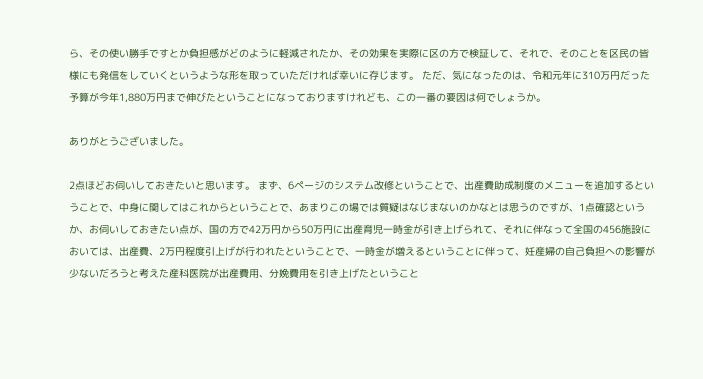ら、その使い勝手ですとか負担感がどのように軽減されたか、その効果を実際に区の方で検証して、それで、そのことを区民の皆様にも発信をしていくというような形を取っていただければ幸いに存じます。 ただ、気になったのは、令和元年に310万円だった予算が今年1,880万円まで伸びたということになっておりますけれども、この一番の要因は何でしょうか。

ありがとうございました。

2点ほどお伺いしておきたいと思います。 まず、6ページのシステム改修ということで、出産費助成制度のメニューを追加するということで、中身に関してはこれからということで、あまりこの場では質疑はなじまないのかなとは思うのですが、1点確認というか、お伺いしておきたい点が、国の方で42万円から50万円に出産育児一時金が引き上げられて、それに伴なって全国の456施設においては、出産費、2万円程度引上げが行われたということで、一時金が増えるということに伴って、妊産婦の自己負担への影響が少ないだろうと考えた産科医院が出産費用、分娩費用を引き上げたということ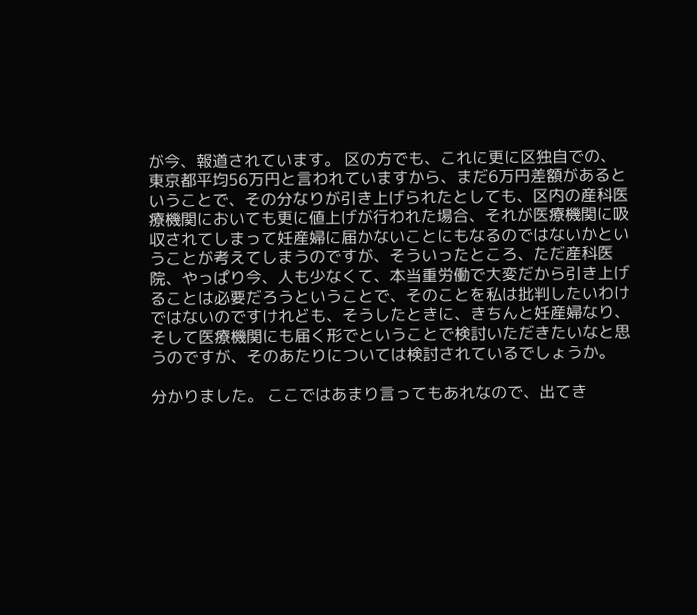が今、報道されています。 区の方でも、これに更に区独自での、東京都平均56万円と言われていますから、まだ6万円差額があるということで、その分なりが引き上げられたとしても、区内の産科医療機関においても更に値上げが行われた場合、それが医療機関に吸収されてしまって妊産婦に届かないことにもなるのではないかということが考えてしまうのですが、そういったところ、ただ産科医院、やっぱり今、人も少なくて、本当重労働で大変だから引き上げることは必要だろうということで、そのことを私は批判したいわけではないのですけれども、そうしたときに、きちんと妊産婦なり、そして医療機関にも届く形でということで検討いただきたいなと思うのですが、そのあたりについては検討されているでしょうか。

分かりました。 ここではあまり言ってもあれなので、出てき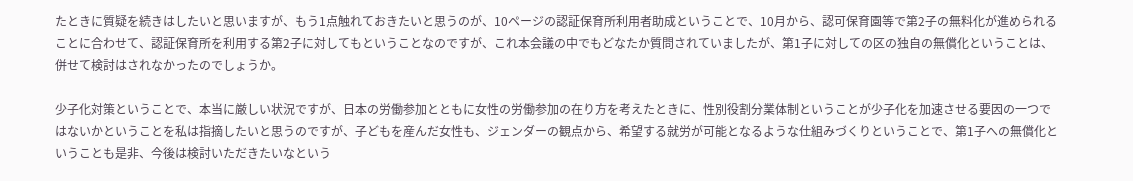たときに質疑を続きはしたいと思いますが、もう1点触れておきたいと思うのが、10ページの認証保育所利用者助成ということで、10月から、認可保育園等で第2子の無料化が進められることに合わせて、認証保育所を利用する第2子に対してもということなのですが、これ本会議の中でもどなたか質問されていましたが、第1子に対しての区の独自の無償化ということは、併せて検討はされなかったのでしょうか。

少子化対策ということで、本当に厳しい状況ですが、日本の労働参加とともに女性の労働参加の在り方を考えたときに、性別役割分業体制ということが少子化を加速させる要因の一つではないかということを私は指摘したいと思うのですが、子どもを産んだ女性も、ジェンダーの観点から、希望する就労が可能となるような仕組みづくりということで、第1子への無償化ということも是非、今後は検討いただきたいなという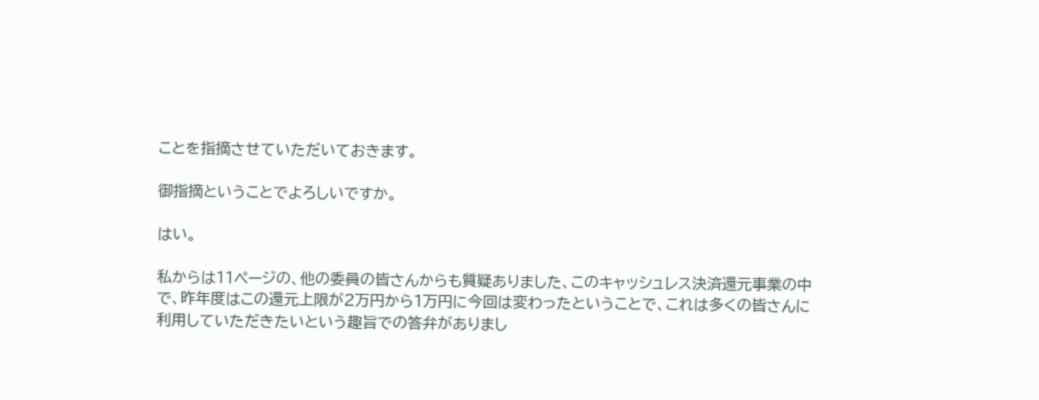ことを指摘させていただいておきます。

御指摘ということでよろしいですか。

はい。

私からは11ページの、他の委員の皆さんからも質疑ありました、このキャッシュレス決済還元事業の中で、昨年度はこの還元上限が2万円から1万円に今回は変わったということで、これは多くの皆さんに利用していただきたいという趣旨での答弁がありまし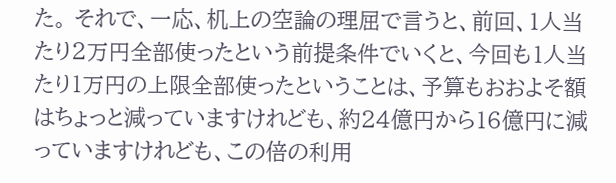た。 それで、一応、机上の空論の理屈で言うと、前回、1人当たり2万円全部使ったという前提条件でいくと、今回も1人当たり1万円の上限全部使ったということは、予算もおおよそ額はちょっと減っていますけれども、約24億円から16億円に減っていますけれども、この倍の利用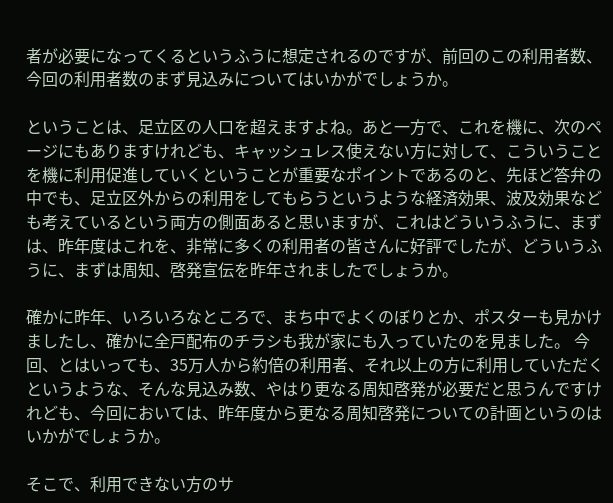者が必要になってくるというふうに想定されるのですが、前回のこの利用者数、今回の利用者数のまず見込みについてはいかがでしょうか。

ということは、足立区の人口を超えますよね。あと一方で、これを機に、次のページにもありますけれども、キャッシュレス使えない方に対して、こういうことを機に利用促進していくということが重要なポイントであるのと、先ほど答弁の中でも、足立区外からの利用をしてもらうというような経済効果、波及効果なども考えているという両方の側面あると思いますが、これはどういうふうに、まずは、昨年度はこれを、非常に多くの利用者の皆さんに好評でしたが、どういうふうに、まずは周知、啓発宣伝を昨年されましたでしょうか。

確かに昨年、いろいろなところで、まち中でよくのぼりとか、ポスターも見かけましたし、確かに全戸配布のチラシも我が家にも入っていたのを見ました。 今回、とはいっても、35万人から約倍の利用者、それ以上の方に利用していただくというような、そんな見込み数、やはり更なる周知啓発が必要だと思うんですけれども、今回においては、昨年度から更なる周知啓発についての計画というのはいかがでしょうか。

そこで、利用できない方のサ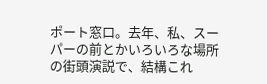ポート窓口。去年、私、スーパーの前とかいろいろな場所の街頭演説で、結構これ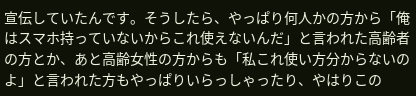宣伝していたんです。そうしたら、やっぱり何人かの方から「俺はスマホ持っていないからこれ使えないんだ」と言われた高齢者の方とか、あと高齢女性の方からも「私これ使い方分からないのよ」と言われた方もやっぱりいらっしゃったり、やはりこの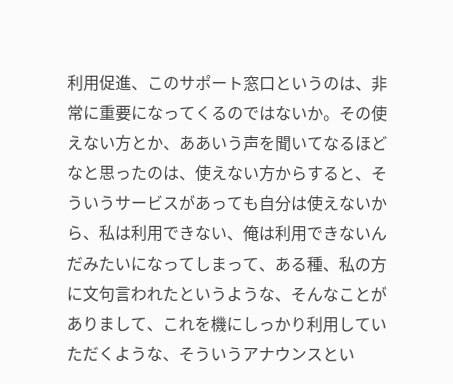利用促進、このサポート窓口というのは、非常に重要になってくるのではないか。その使えない方とか、ああいう声を聞いてなるほどなと思ったのは、使えない方からすると、そういうサービスがあっても自分は使えないから、私は利用できない、俺は利用できないんだみたいになってしまって、ある種、私の方に文句言われたというような、そんなことがありまして、これを機にしっかり利用していただくような、そういうアナウンスとい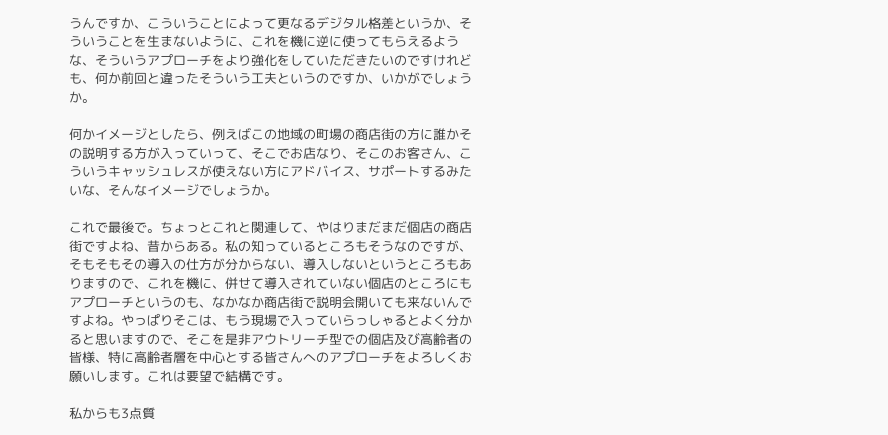うんですか、こういうことによって更なるデジタル格差というか、そういうことを生まないように、これを機に逆に使ってもらえるような、そういうアプローチをより強化をしていただきたいのですけれども、何か前回と違ったそういう工夫というのですか、いかがでしょうか。

何かイメージとしたら、例えばこの地域の町場の商店街の方に誰かその説明する方が入っていって、そこでお店なり、そこのお客さん、こういうキャッシュレスが使えない方にアドバイス、サポートするみたいな、そんなイメージでしょうか。

これで最後で。ちょっとこれと関連して、やはりまだまだ個店の商店街ですよね、昔からある。私の知っているところもそうなのですが、そもそもその導入の仕方が分からない、導入しないというところもありますので、これを機に、併せて導入されていない個店のところにもアプローチというのも、なかなか商店街で説明会開いても来ないんですよね。やっぱりそこは、もう現場で入っていらっしゃるとよく分かると思いますので、そこを是非アウトリーチ型での個店及び高齢者の皆様、特に高齢者層を中心とする皆さんへのアプローチをよろしくお願いします。これは要望で結構です。

私からも3点質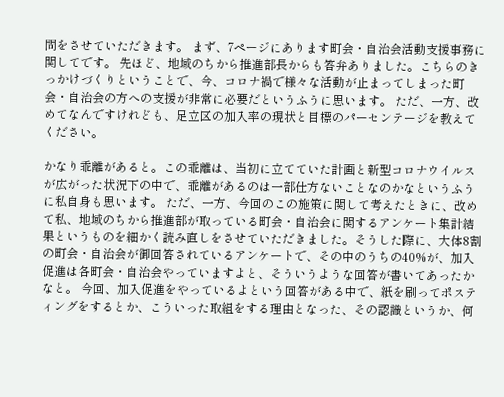問をさせていただきます。 まず、7ページにあります町会・自治会活動支援事務に関してです。 先ほど、地域のちから推進部長からも答弁ありました。こちらのきっかけづくりということで、今、コロナ禍で様々な活動が止まってしまった町会・自治会の方への支援が非常に必要だというふうに思います。 ただ、一方、改めてなんですけれども、足立区の加入率の現状と目標のパーセンテージを教えてください。

かなり乖離があると。この乖離は、当初に立てていた計画と新型コロナウイルスが広がった状況下の中で、乖離があるのは一部仕方ないことなのかなというふうに私自身も思います。 ただ、一方、今回のこの施策に関して考えたときに、改めて私、地域のちから推進部が取っている町会・自治会に関するアンケート集計結果というものを細かく読み直しをさせていただきました。そうした際に、大体8割の町会・自治会が御回答されているアンケートで、その中のうちの40%が、加入促進は各町会・自治会やっていますよと、そういうような回答が書いてあったかなと。 今回、加入促進をやっているよという回答がある中で、紙を刷ってポスティングをするとか、こういった取組をする理由となった、その認識というか、何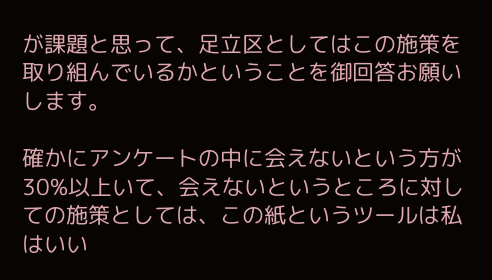が課題と思って、足立区としてはこの施策を取り組んでいるかということを御回答お願いします。

確かにアンケートの中に会えないという方が30%以上いて、会えないというところに対しての施策としては、この紙というツールは私はいい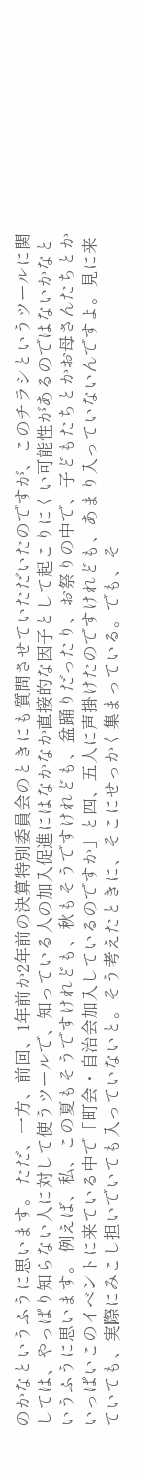のかなというふうに思います。 ただ、一方、前回、1年前か2年前の決算特別委員会のときにも質問させていただいたのですが、このチラシというツールに関しては、やっぱり知らない人に対して使うツールで、知っている人の加入促進にはなかなか直接的な因子として起こりにくい可能性があるのではないかなというふうに思います。 例えば、私、この夏もそうですけれども、秋もそうですけれども、盆踊りだったり、お祭りの中で、子どもたちとかお母さんたちとかいっぱいこのイベントに来ている中で「町会・自治会加入しているのですか」と四、五人に声掛けたのですけれども、あまり入っていないんですよ。見に来ていても、実際にみこし担いでいても入っていないと。そう考えたときに、そこにせっかく集まっている。でも、そ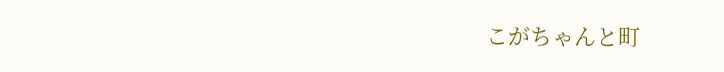こがちゃんと町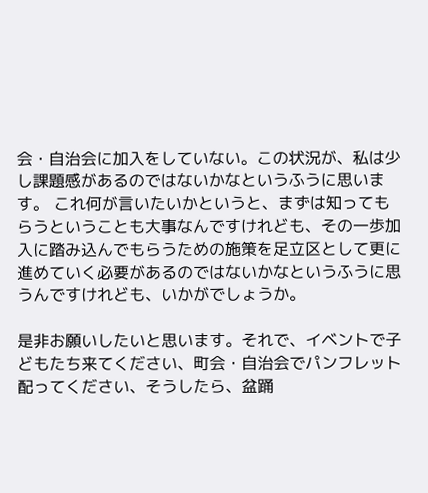会・自治会に加入をしていない。この状況が、私は少し課題感があるのではないかなというふうに思います。 これ何が言いたいかというと、まずは知ってもらうということも大事なんですけれども、その一歩加入に踏み込んでもらうための施策を足立区として更に進めていく必要があるのではないかなというふうに思うんですけれども、いかがでしょうか。

是非お願いしたいと思います。それで、イベントで子どもたち来てください、町会・自治会でパンフレット配ってください、そうしたら、盆踊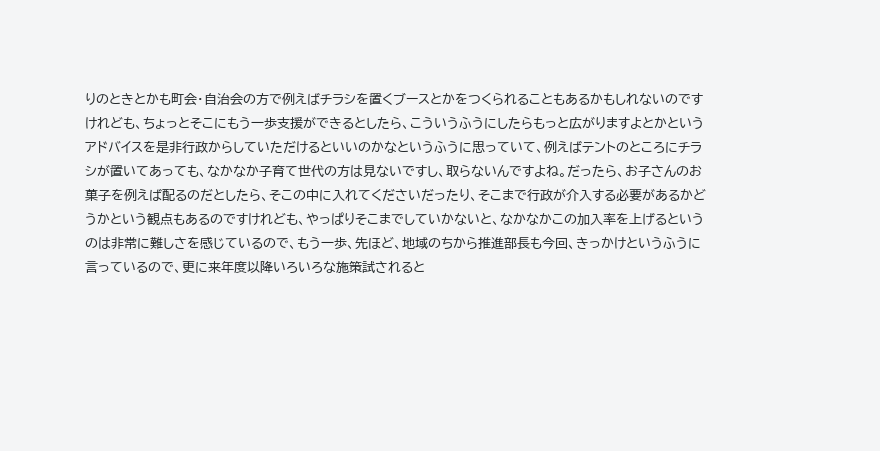りのときとかも町会・自治会の方で例えばチラシを置くブースとかをつくられることもあるかもしれないのですけれども、ちょっとそこにもう一歩支援ができるとしたら、こういうふうにしたらもっと広がりますよとかというアドバイスを是非行政からしていただけるといいのかなというふうに思っていて、例えばテントのところにチラシが置いてあっても、なかなか子育て世代の方は見ないですし、取らないんですよね。だったら、お子さんのお菓子を例えば配るのだとしたら、そこの中に入れてくださいだったり、そこまで行政が介入する必要があるかどうかという観点もあるのですけれども、やっぱりそこまでしていかないと、なかなかこの加入率を上げるというのは非常に難しさを感じているので、もう一歩、先ほど、地域のちから推進部長も今回、きっかけというふうに言っているので、更に来年度以降いろいろな施策試されると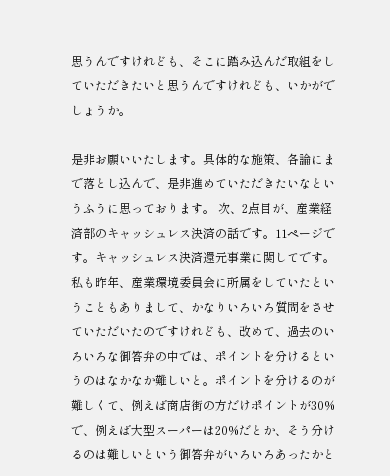思うんですけれども、そこに踏み込んだ取組をしていただきたいと思うんですけれども、いかがでしょうか。

是非お願いいたします。具体的な施策、各論にまで落とし込んで、是非進めていただきたいなというふうに思っております。 次、2点目が、産業経済部のキャッシュレス決済の話です。11ページです。キャッシュレス決済還元事業に関してです。 私も昨年、産業環境委員会に所属をしていたということもありまして、かなりいろいろ質問をさせていただいたのですけれども、改めて、過去のいろいろな御答弁の中では、ポイントを分けるというのはなかなか難しいと。ポイントを分けるのが難しくて、例えば商店街の方だけポイントが30%で、例えば大型スーパーは20%だとか、そう分けるのは難しいという御答弁がいろいろあったかと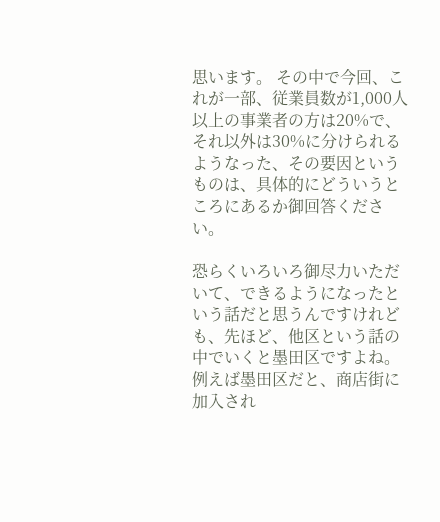思います。 その中で今回、これが一部、従業員数が1,000人以上の事業者の方は20%で、それ以外は30%に分けられるようなった、その要因というものは、具体的にどういうところにあるか御回答ください。

恐らくいろいろ御尽力いただいて、できるようになったという話だと思うんですけれども、先ほど、他区という話の中でいくと墨田区ですよね。 例えば墨田区だと、商店街に加入され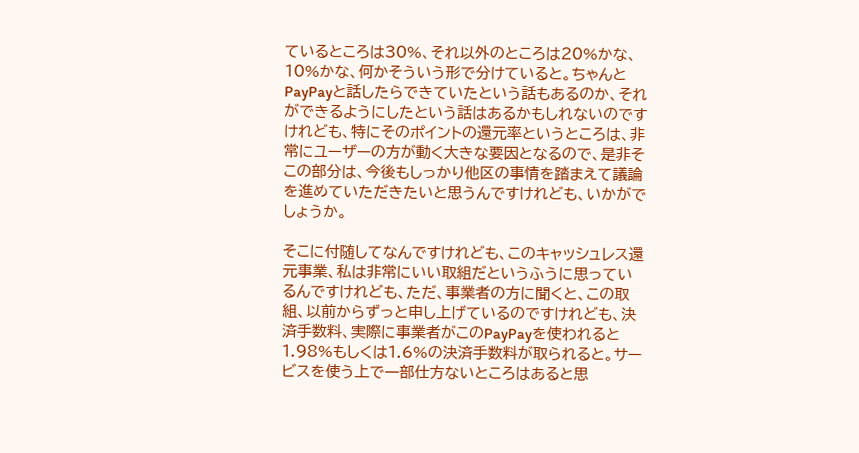ているところは30%、それ以外のところは20%かな、10%かな、何かそういう形で分けていると。ちゃんとPayPayと話したらできていたという話もあるのか、それができるようにしたという話はあるかもしれないのですけれども、特にそのポイントの還元率というところは、非常にユーザーの方が動く大きな要因となるので、是非そこの部分は、今後もしっかり他区の事情を踏まえて議論を進めていただきたいと思うんですけれども、いかがでしょうか。

そこに付随してなんですけれども、このキャッシュレス還元事業、私は非常にいい取組だというふうに思っているんですけれども、ただ、事業者の方に聞くと、この取組、以前からずっと申し上げているのですけれども、決済手数料、実際に事業者がこのPayPayを使われると1.98%もしくは1.6%の決済手数料が取られると。サービスを使う上で一部仕方ないところはあると思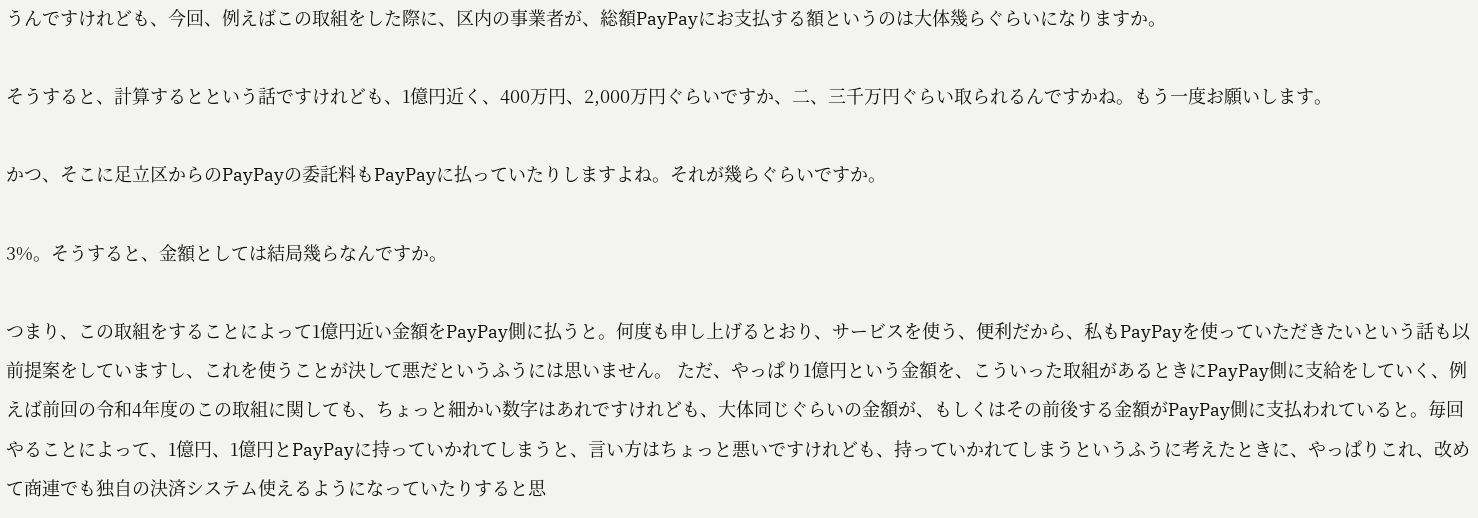うんですけれども、今回、例えばこの取組をした際に、区内の事業者が、総額PayPayにお支払する額というのは大体幾らぐらいになりますか。

そうすると、計算するとという話ですけれども、1億円近く、400万円、2,000万円ぐらいですか、二、三千万円ぐらい取られるんですかね。もう一度お願いします。

かつ、そこに足立区からのPayPayの委託料もPayPayに払っていたりしますよね。それが幾らぐらいですか。

3%。そうすると、金額としては結局幾らなんですか。

つまり、この取組をすることによって1億円近い金額をPayPay側に払うと。何度も申し上げるとおり、サービスを使う、便利だから、私もPayPayを使っていただきたいという話も以前提案をしていますし、これを使うことが決して悪だというふうには思いません。 ただ、やっぱり1億円という金額を、こういった取組があるときにPayPay側に支給をしていく、例えば前回の令和4年度のこの取組に関しても、ちょっと細かい数字はあれですけれども、大体同じぐらいの金額が、もしくはその前後する金額がPayPay側に支払われていると。毎回やることによって、1億円、1億円とPayPayに持っていかれてしまうと、言い方はちょっと悪いですけれども、持っていかれてしまうというふうに考えたときに、やっぱりこれ、改めて商連でも独自の決済システム使えるようになっていたりすると思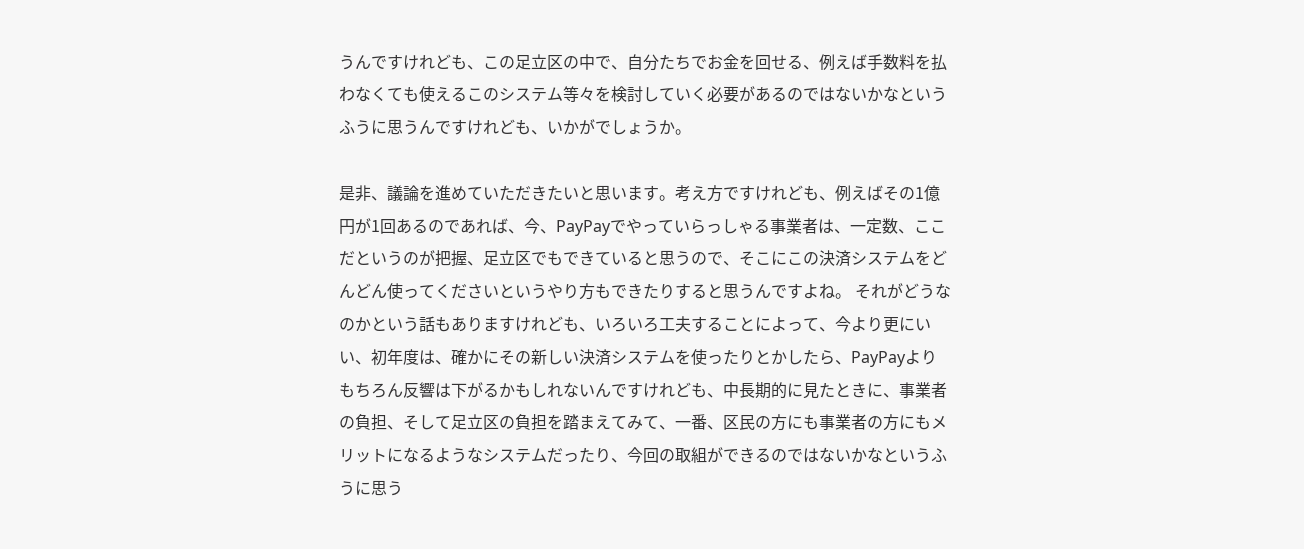うんですけれども、この足立区の中で、自分たちでお金を回せる、例えば手数料を払わなくても使えるこのシステム等々を検討していく必要があるのではないかなというふうに思うんですけれども、いかがでしょうか。

是非、議論を進めていただきたいと思います。考え方ですけれども、例えばその1億円が1回あるのであれば、今、PayPayでやっていらっしゃる事業者は、一定数、ここだというのが把握、足立区でもできていると思うので、そこにこの決済システムをどんどん使ってくださいというやり方もできたりすると思うんですよね。 それがどうなのかという話もありますけれども、いろいろ工夫することによって、今より更にいい、初年度は、確かにその新しい決済システムを使ったりとかしたら、PayPayよりもちろん反響は下がるかもしれないんですけれども、中長期的に見たときに、事業者の負担、そして足立区の負担を踏まえてみて、一番、区民の方にも事業者の方にもメリットになるようなシステムだったり、今回の取組ができるのではないかなというふうに思う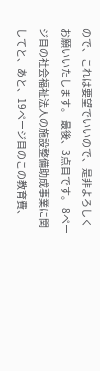ので、これは要望でいいので、是非よろしくお願いいたします。 最後、3点目です。 8ページ目の社会福祉法人の施設整備助成事業に関してと、あと、19ページ目のこの教育費、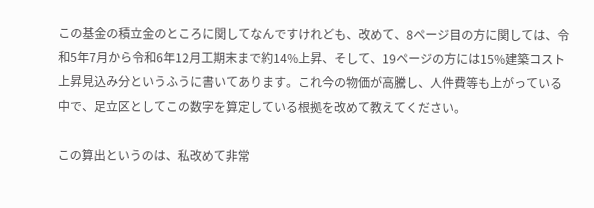この基金の積立金のところに関してなんですけれども、改めて、8ページ目の方に関しては、令和5年7月から令和6年12月工期末まで約14%上昇、そして、19ページの方には15%建築コスト上昇見込み分というふうに書いてあります。これ今の物価が高騰し、人件費等も上がっている中で、足立区としてこの数字を算定している根拠を改めて教えてください。

この算出というのは、私改めて非常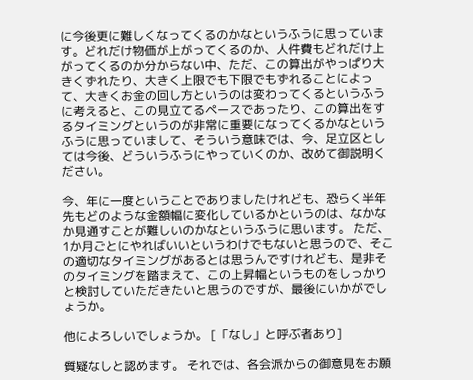に今後更に難しくなってくるのかなというふうに思っています。どれだけ物価が上がってくるのか、人件費もどれだけ上がってくるのか分からない中、ただ、この算出がやっぱり大きくずれたり、大きく上限でも下限でもずれることによって、大きくお金の回し方というのは変わってくるというふうに考えると、この見立てるペースであったり、この算出をするタイミングというのが非常に重要になってくるかなというふうに思っていまして、そういう意味では、今、足立区としては今後、どういうふうにやっていくのか、改めて御説明ください。

今、年に一度ということでありましたけれども、恐らく半年先もどのような金額幅に変化しているかというのは、なかなか見通すことが難しいのかなというふうに思います。 ただ、1か月ごとにやればいいというわけでもないと思うので、そこの適切なタイミングがあるとは思うんですけれども、是非そのタイミングを踏まえて、この上昇幅というものをしっかりと検討していただきたいと思うのですが、最後にいかがでしょうか。

他によろしいでしょうか。 [「なし」と呼ぶ者あり]

質疑なしと認めます。 それでは、各会派からの御意見をお願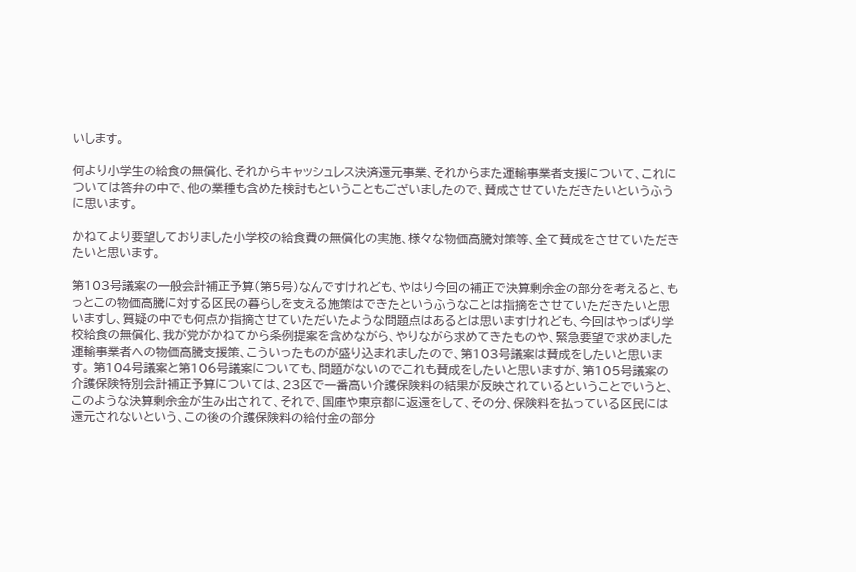いします。

何より小学生の給食の無償化、それからキャッシュレス決済還元事業、それからまた運輸事業者支援について、これについては答弁の中で、他の業種も含めた検討もということもございましたので、賛成させていただきたいというふうに思います。

かねてより要望しておりました小学校の給食費の無償化の実施、様々な物価高騰対策等、全て賛成をさせていただきたいと思います。

第103号議案の一般会計補正予算(第5号)なんですけれども、やはり今回の補正で決算剰余金の部分を考えると、もっとこの物価高騰に対する区民の暮らしを支える施策はできたというふうなことは指摘をさせていただきたいと思いますし、質疑の中でも何点か指摘させていただいたような問題点はあるとは思いますけれども、今回はやっぱり学校給食の無償化、我が党がかねてから条例提案を含めながら、やりながら求めてきたものや、緊急要望で求めました運輸事業者への物価高騰支援策、こういったものが盛り込まれましたので、第103号議案は賛成をしたいと思います。 第104号議案と第106号議案についても、問題がないのでこれも賛成をしたいと思いますが、第105号議案の介護保険特別会計補正予算については、23区で一番高い介護保険料の結果が反映されているということでいうと、このような決算剰余金が生み出されて、それで、国庫や東京都に返還をして、その分、保険料を払っている区民には還元されないという、この後の介護保険料の給付金の部分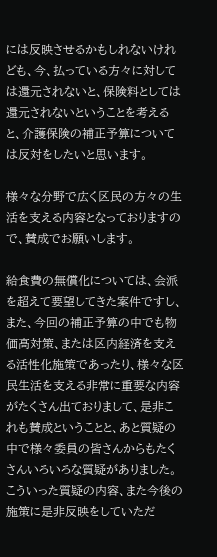には反映させるかもしれないけれども、今、払っている方々に対しては還元されないと、保険料としては還元されないということを考えると、介護保険の補正予算については反対をしたいと思います。

様々な分野で広く区民の方々の生活を支える内容となっておりますので、賛成でお願いします。

給食費の無償化については、会派を超えて要望してきた案件ですし、また、今回の補正予算の中でも物価高対策、または区内経済を支える活性化施策であったり、様々な区民生活を支える非常に重要な内容がたくさん出ておりまして、是非これも賛成ということと、あと質疑の中で様々委員の皆さんからもたくさんいろいろな質疑がありました。こういった質疑の内容、また今後の施策に是非反映をしていただ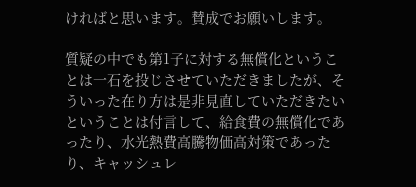ければと思います。賛成でお願いします。

質疑の中でも第1子に対する無償化ということは一石を投じさせていただきましたが、そういった在り方は是非見直していただきたいということは付言して、給食費の無償化であったり、水光熱費高騰物価高対策であったり、キャッシュレ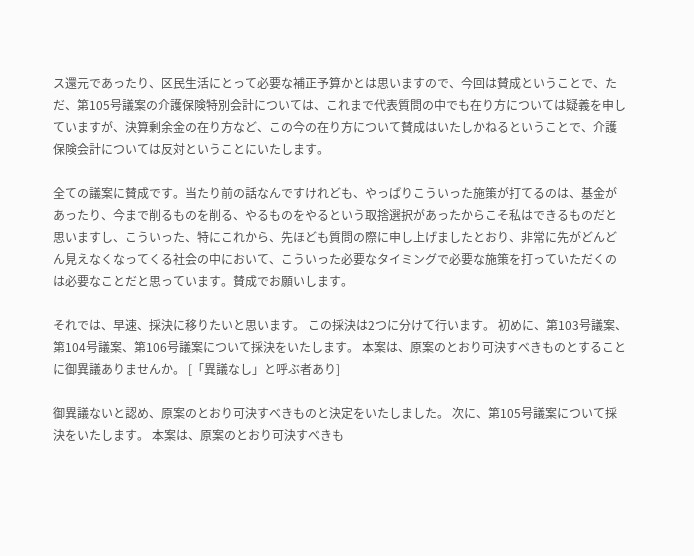ス還元であったり、区民生活にとって必要な補正予算かとは思いますので、今回は賛成ということで、ただ、第105号議案の介護保険特別会計については、これまで代表質問の中でも在り方については疑義を申していますが、決算剰余金の在り方など、この今の在り方について賛成はいたしかねるということで、介護保険会計については反対ということにいたします。

全ての議案に賛成です。当たり前の話なんですけれども、やっぱりこういった施策が打てるのは、基金があったり、今まで削るものを削る、やるものをやるという取捨選択があったからこそ私はできるものだと思いますし、こういった、特にこれから、先ほども質問の際に申し上げましたとおり、非常に先がどんどん見えなくなってくる社会の中において、こういった必要なタイミングで必要な施策を打っていただくのは必要なことだと思っています。賛成でお願いします。

それでは、早速、採決に移りたいと思います。 この採決は2つに分けて行います。 初めに、第103号議案、第104号議案、第106号議案について採決をいたします。 本案は、原案のとおり可決すべきものとすることに御異議ありませんか。 [「異議なし」と呼ぶ者あり]

御異議ないと認め、原案のとおり可決すべきものと決定をいたしました。 次に、第105号議案について採決をいたします。 本案は、原案のとおり可決すべきも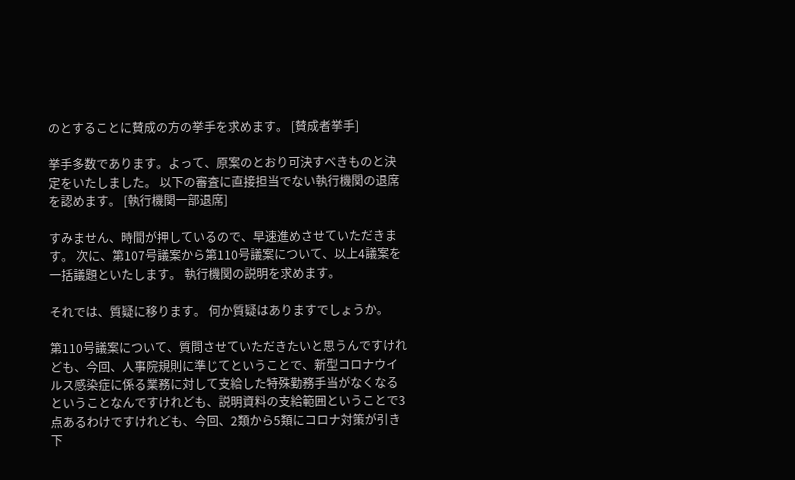のとすることに賛成の方の挙手を求めます。 [賛成者挙手]

挙手多数であります。よって、原案のとおり可決すべきものと決定をいたしました。 以下の審査に直接担当でない執行機関の退席を認めます。 [執行機関一部退席]

すみません、時間が押しているので、早速進めさせていただきます。 次に、第107号議案から第110号議案について、以上4議案を一括議題といたします。 執行機関の説明を求めます。

それでは、質疑に移ります。 何か質疑はありますでしょうか。

第110号議案について、質問させていただきたいと思うんですけれども、今回、人事院規則に準じてということで、新型コロナウイルス感染症に係る業務に対して支給した特殊勤務手当がなくなるということなんですけれども、説明資料の支給範囲ということで3点あるわけですけれども、今回、2類から5類にコロナ対策が引き下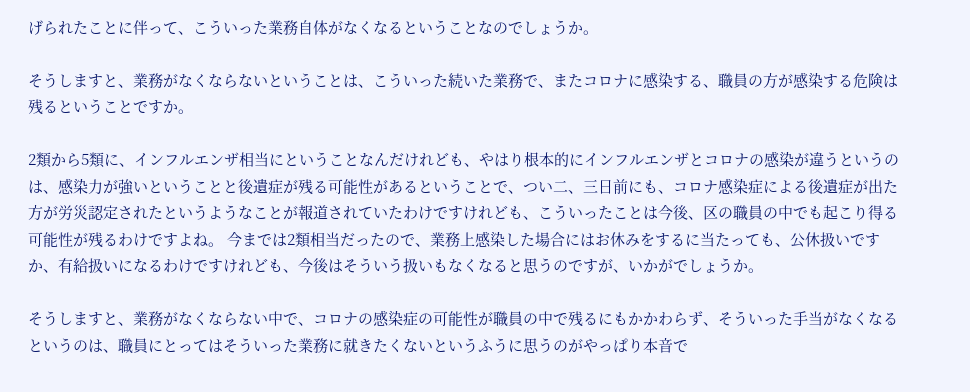げられたことに伴って、こういった業務自体がなくなるということなのでしょうか。

そうしますと、業務がなくならないということは、こういった続いた業務で、またコロナに感染する、職員の方が感染する危険は残るということですか。

2類から5類に、インフルエンザ相当にということなんだけれども、やはり根本的にインフルエンザとコロナの感染が違うというのは、感染力が強いということと後遺症が残る可能性があるということで、つい二、三日前にも、コロナ感染症による後遺症が出た方が労災認定されたというようなことが報道されていたわけですけれども、こういったことは今後、区の職員の中でも起こり得る可能性が残るわけですよね。 今までは2類相当だったので、業務上感染した場合にはお休みをするに当たっても、公休扱いですか、有給扱いになるわけですけれども、今後はそういう扱いもなくなると思うのですが、いかがでしょうか。

そうしますと、業務がなくならない中で、コロナの感染症の可能性が職員の中で残るにもかかわらず、そういった手当がなくなるというのは、職員にとってはそういった業務に就きたくないというふうに思うのがやっぱり本音で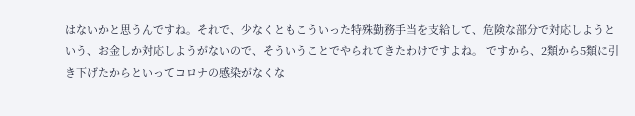はないかと思うんですね。それで、少なくともこういった特殊勤務手当を支給して、危険な部分で対応しようという、お金しか対応しようがないので、そういうことでやられてきたわけですよね。 ですから、2類から5類に引き下げたからといってコロナの感染がなくな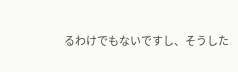るわけでもないですし、そうした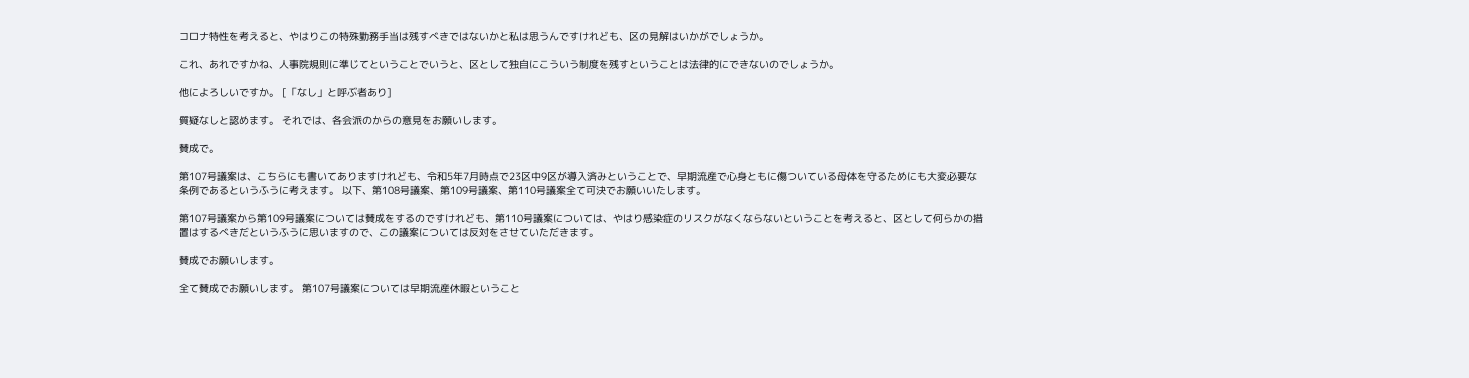コロナ特性を考えると、やはりこの特殊勤務手当は残すべきではないかと私は思うんですけれども、区の見解はいかがでしょうか。

これ、あれですかね、人事院規則に準じてということでいうと、区として独自にこういう制度を残すということは法律的にできないのでしょうか。

他によろしいですか。 [「なし」と呼ぶ者あり]

質疑なしと認めます。 それでは、各会派のからの意見をお願いします。

賛成で。

第107号議案は、こちらにも書いてありますけれども、令和5年7月時点で23区中9区が導入済みということで、早期流産で心身ともに傷ついている母体を守るためにも大変必要な条例であるというふうに考えます。 以下、第108号議案、第109号議案、第110号議案全て可決でお願いいたします。

第107号議案から第109号議案については賛成をするのですけれども、第110号議案については、やはり感染症のリスクがなくならないということを考えると、区として何らかの措置はするべきだというふうに思いますので、この議案については反対をさせていただきます。

賛成でお願いします。

全て賛成でお願いします。 第107号議案については早期流産休暇ということ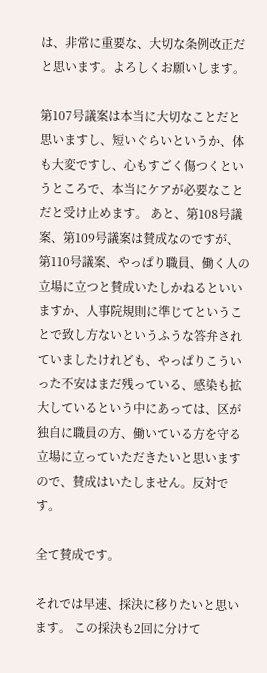は、非常に重要な、大切な条例改正だと思います。よろしくお願いします。

第107号議案は本当に大切なことだと思いますし、短いぐらいというか、体も大変ですし、心もすごく傷つくというところで、本当にケアが必要なことだと受け止めます。 あと、第108号議案、第109号議案は賛成なのですが、第110号議案、やっぱり職員、働く人の立場に立つと賛成いたしかねるといいますか、人事院規則に準じてということで致し方ないというふうな答弁されていましたけれども、やっぱりこういった不安はまだ残っている、感染も拡大しているという中にあっては、区が独自に職員の方、働いている方を守る立場に立っていただきたいと思いますので、賛成はいたしません。反対です。

全て賛成です。

それでは早速、採決に移りたいと思います。 この採決も2回に分けて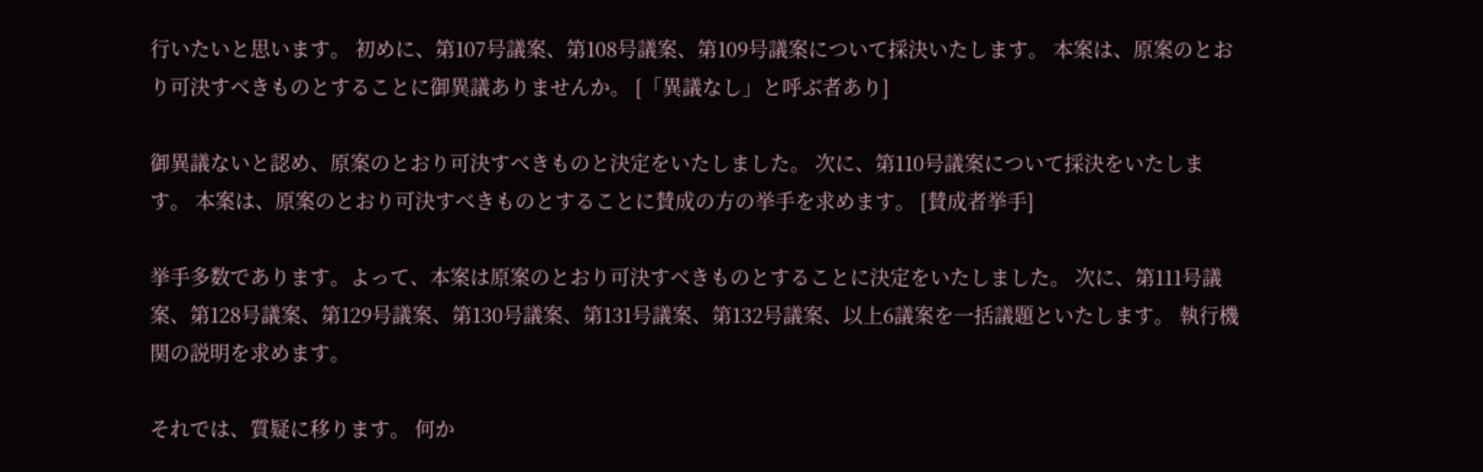行いたいと思います。 初めに、第107号議案、第108号議案、第109号議案について採決いたします。 本案は、原案のとおり可決すべきものとすることに御異議ありませんか。 [「異議なし」と呼ぶ者あり]

御異議ないと認め、原案のとおり可決すべきものと決定をいたしました。 次に、第110号議案について採決をいたします。 本案は、原案のとおり可決すべきものとすることに賛成の方の挙手を求めます。 [賛成者挙手]

挙手多数であります。よって、本案は原案のとおり可決すべきものとすることに決定をいたしました。 次に、第111号議案、第128号議案、第129号議案、第130号議案、第131号議案、第132号議案、以上6議案を一括議題といたします。 執行機関の説明を求めます。

それでは、質疑に移ります。 何か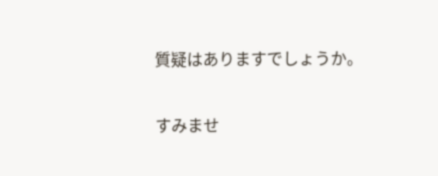質疑はありますでしょうか。

すみませ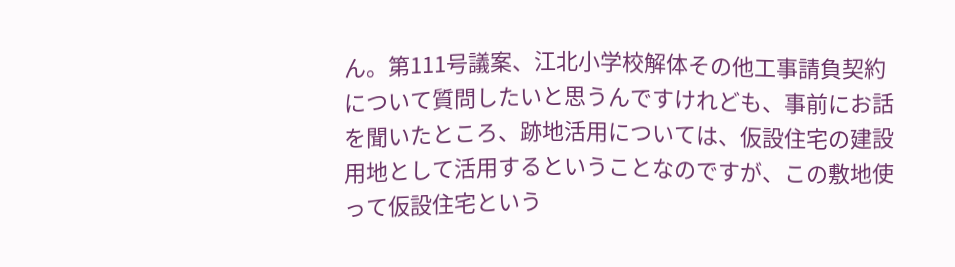ん。第111号議案、江北小学校解体その他工事請負契約について質問したいと思うんですけれども、事前にお話を聞いたところ、跡地活用については、仮設住宅の建設用地として活用するということなのですが、この敷地使って仮設住宅という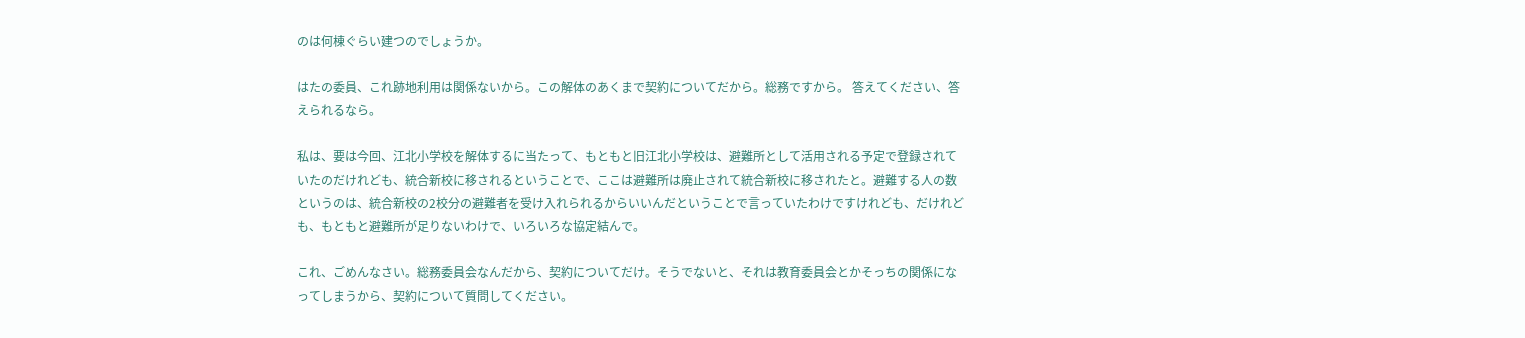のは何棟ぐらい建つのでしょうか。

はたの委員、これ跡地利用は関係ないから。この解体のあくまで契約についてだから。総務ですから。 答えてください、答えられるなら。

私は、要は今回、江北小学校を解体するに当たって、もともと旧江北小学校は、避難所として活用される予定で登録されていたのだけれども、統合新校に移されるということで、ここは避難所は廃止されて統合新校に移されたと。避難する人の数というのは、統合新校の2校分の避難者を受け入れられるからいいんだということで言っていたわけですけれども、だけれども、もともと避難所が足りないわけで、いろいろな協定結んで。

これ、ごめんなさい。総務委員会なんだから、契約についてだけ。そうでないと、それは教育委員会とかそっちの関係になってしまうから、契約について質問してください。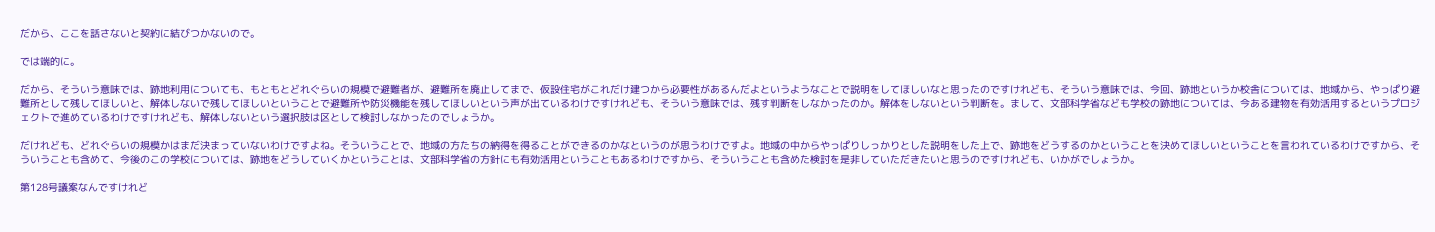だから、ここを話さないと契約に結びつかないので。

では端的に。

だから、そういう意味では、跡地利用についても、もともとどれぐらいの規模で避難者が、避難所を廃止してまで、仮設住宅がこれだけ建つから必要性があるんだよというようなことで説明をしてほしいなと思ったのですけれども、そういう意味では、今回、跡地というか校舎については、地域から、やっぱり避難所として残してほしいと、解体しないで残してほしいということで避難所や防災機能を残してほしいという声が出ているわけですけれども、そういう意味では、残す判断をしなかったのか。解体をしないという判断を。まして、文部科学省なども学校の跡地については、今ある建物を有効活用するというプロジェクトで進めているわけですけれども、解体しないという選択肢は区として検討しなかったのでしょうか。

だけれども、どれぐらいの規模かはまだ決まっていないわけですよね。そういうことで、地域の方たちの納得を得ることができるのかなというのが思うわけですよ。地域の中からやっぱりしっかりとした説明をした上で、跡地をどうするのかということを決めてほしいということを言われているわけですから、そういうことも含めて、今後のこの学校については、跡地をどうしていくかということは、文部科学省の方針にも有効活用ということもあるわけですから、そういうことも含めた検討を是非していただきたいと思うのですけれども、いかがでしょうか。

第128号議案なんですけれど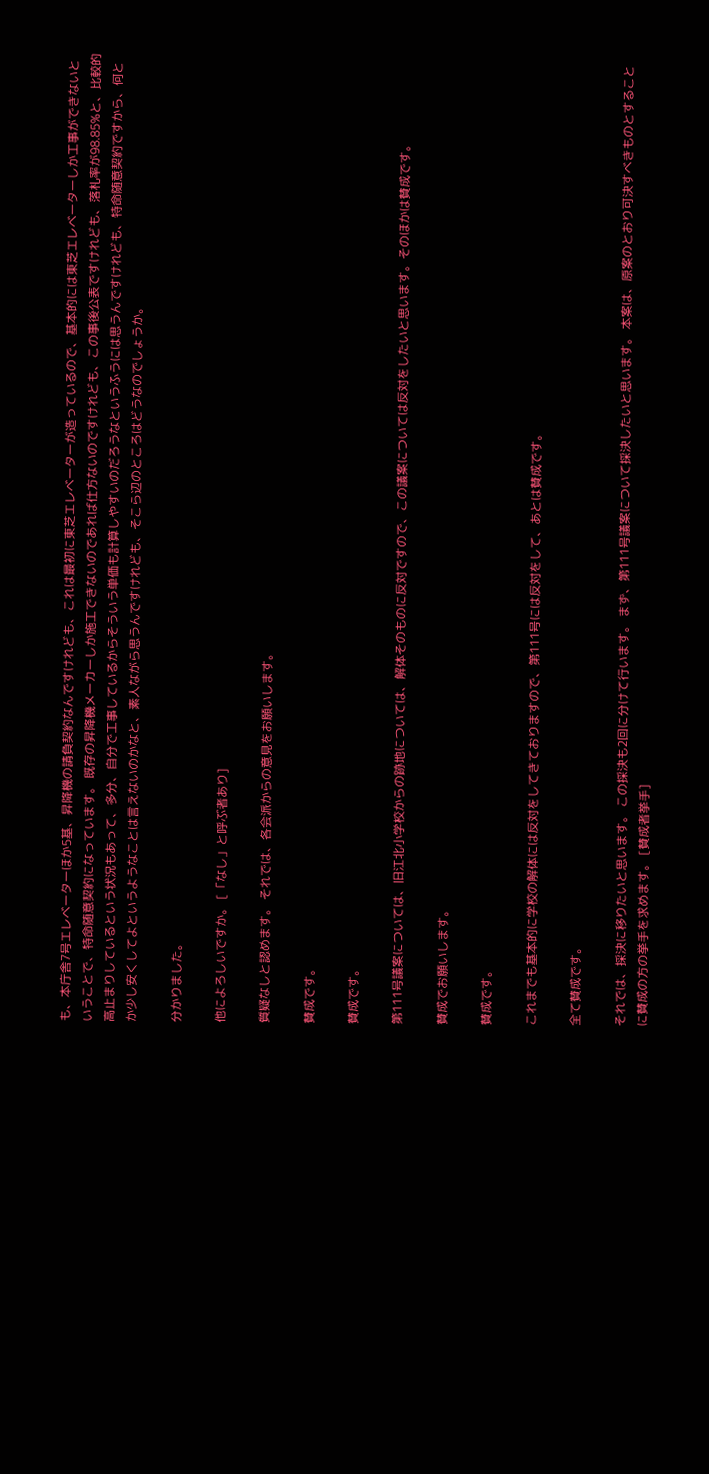も、本庁舎7号エレベーターほか5基、昇降機の請負契約なんですけれども、これは最初に東芝エレベーターが造っているので、基本的には東芝エレベーターしか工事ができないということで、特命随意契約になっています。 既存の昇降機メーカーしか施工できないのであれば仕方ないのですけれども、この事後公表ですけれども、落札率が98.85%と、比較的高止まりしているという状況もあって、多分、自分で工事しているからそういう単価も計算しやすいのだろうなというふうには思うんですけれども、特命随意契約ですから、何とか少し安くしてよというようなことは言えないのかなと、素人ながら思うんですけれども、そこら辺のところはどうなのでしょうか。

分かりました。

他によろしいですか。 [「なし」と呼ぶ者あり]

質疑なしと認めます。 それでは、各会派からの意見をお願いします。

賛成です。

賛成です。

第111号議案については、旧江北小学校からの跡地については、解体そのものに反対ですので、この議案については反対をしたいと思います。そのほかは賛成です。

賛成でお願いします。

賛成です。

これまでも基本的に学校の解体には反対をしてきておりますので、第111号には反対をして、あとは賛成です。

全て賛成です。

それでは、採決に移りたいと思います。 この採決も2回に分けて行います。 まず、第111号議案について採決したいと思います。 本案は、原案のとおり可決すべきものとすることに賛成の方の挙手を求めます。 [賛成者挙手]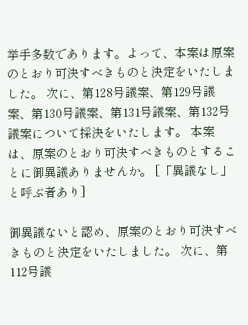挙手多数であります。よって、本案は原案のとおり可決すべきものと決定をいたしました。 次に、第128号議案、第129号議案、第130号議案、第131号議案、第132号議案について採決をいたします。 本案は、原案のとおり可決すべきものとすることに御異議ありませんか。 [「異議なし」と呼ぶ者あり]

御異議ないと認め、原案のとおり可決すべきものと決定をいたしました。 次に、第112号議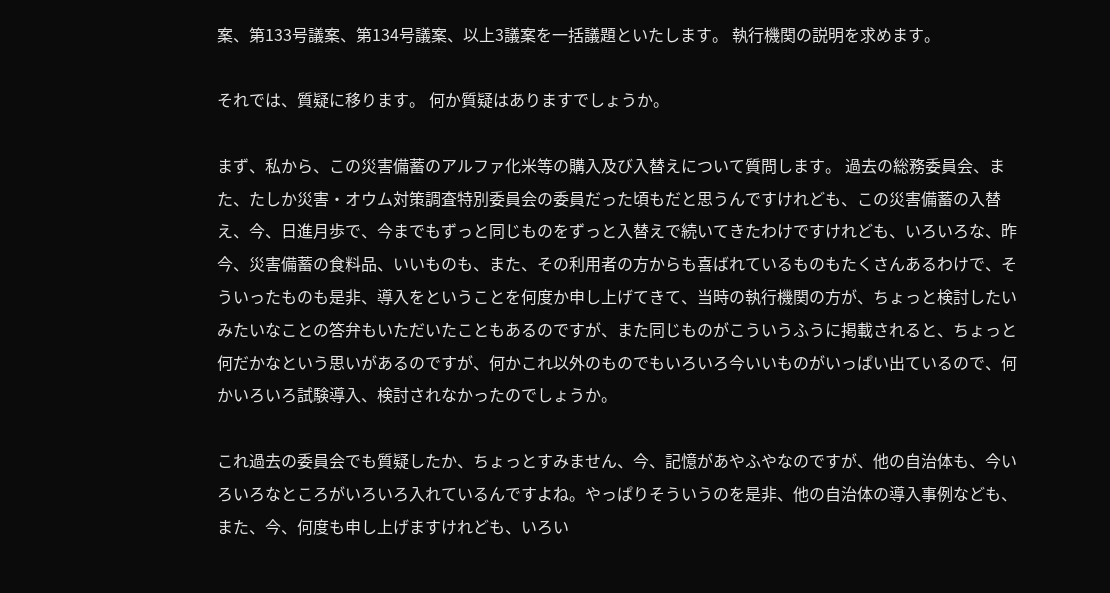案、第133号議案、第134号議案、以上3議案を一括議題といたします。 執行機関の説明を求めます。

それでは、質疑に移ります。 何か質疑はありますでしょうか。

まず、私から、この災害備蓄のアルファ化米等の購入及び入替えについて質問します。 過去の総務委員会、また、たしか災害・オウム対策調査特別委員会の委員だった頃もだと思うんですけれども、この災害備蓄の入替え、今、日進月歩で、今までもずっと同じものをずっと入替えで続いてきたわけですけれども、いろいろな、昨今、災害備蓄の食料品、いいものも、また、その利用者の方からも喜ばれているものもたくさんあるわけで、そういったものも是非、導入をということを何度か申し上げてきて、当時の執行機関の方が、ちょっと検討したいみたいなことの答弁もいただいたこともあるのですが、また同じものがこういうふうに掲載されると、ちょっと何だかなという思いがあるのですが、何かこれ以外のものでもいろいろ今いいものがいっぱい出ているので、何かいろいろ試験導入、検討されなかったのでしょうか。

これ過去の委員会でも質疑したか、ちょっとすみません、今、記憶があやふやなのですが、他の自治体も、今いろいろなところがいろいろ入れているんですよね。やっぱりそういうのを是非、他の自治体の導入事例なども、また、今、何度も申し上げますけれども、いろい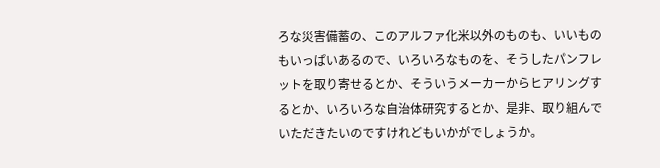ろな災害備蓄の、このアルファ化米以外のものも、いいものもいっぱいあるので、いろいろなものを、そうしたパンフレットを取り寄せるとか、そういうメーカーからヒアリングするとか、いろいろな自治体研究するとか、是非、取り組んでいただきたいのですけれどもいかがでしょうか。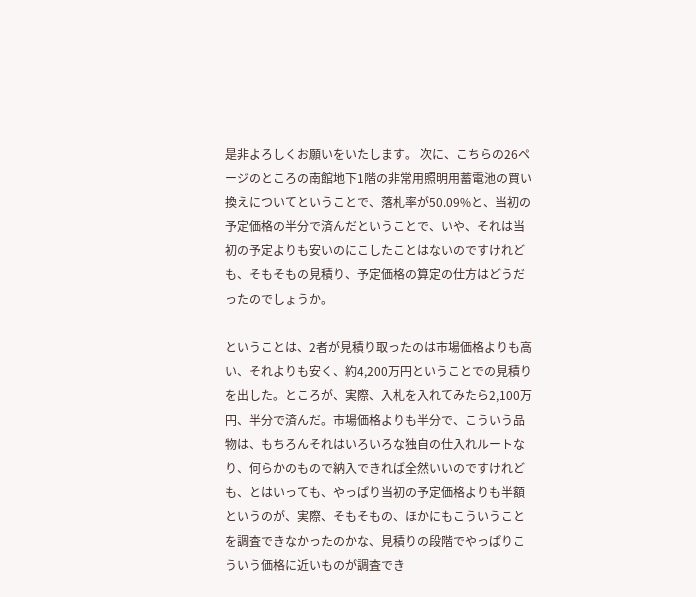是非よろしくお願いをいたします。 次に、こちらの26ページのところの南館地下1階の非常用照明用蓄電池の買い換えについてということで、落札率が50.09%と、当初の予定価格の半分で済んだということで、いや、それは当初の予定よりも安いのにこしたことはないのですけれども、そもそもの見積り、予定価格の算定の仕方はどうだったのでしょうか。

ということは、2者が見積り取ったのは市場価格よりも高い、それよりも安く、約4,200万円ということでの見積りを出した。ところが、実際、入札を入れてみたら2,100万円、半分で済んだ。市場価格よりも半分で、こういう品物は、もちろんそれはいろいろな独自の仕入れルートなり、何らかのもので納入できれば全然いいのですけれども、とはいっても、やっぱり当初の予定価格よりも半額というのが、実際、そもそもの、ほかにもこういうことを調査できなかったのかな、見積りの段階でやっぱりこういう価格に近いものが調査でき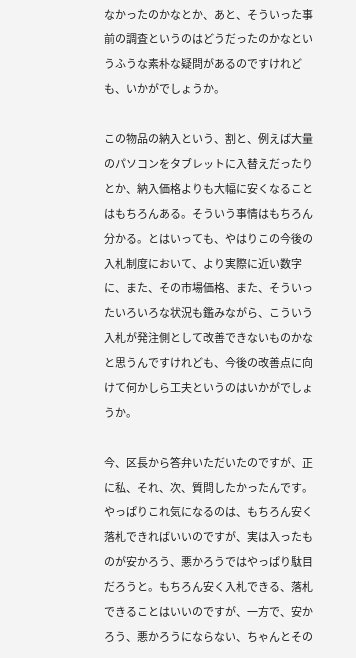なかったのかなとか、あと、そういった事前の調査というのはどうだったのかなというふうな素朴な疑問があるのですけれども、いかがでしょうか。

この物品の納入という、割と、例えば大量のパソコンをタブレットに入替えだったりとか、納入価格よりも大幅に安くなることはもちろんある。そういう事情はもちろん分かる。とはいっても、やはりこの今後の入札制度において、より実際に近い数字に、また、その市場価格、また、そういったいろいろな状況も鑑みながら、こういう入札が発注側として改善できないものかなと思うんですけれども、今後の改善点に向けて何かしら工夫というのはいかがでしょうか。

今、区長から答弁いただいたのですが、正に私、それ、次、質問したかったんです。やっぱりこれ気になるのは、もちろん安く落札できればいいのですが、実は入ったものが安かろう、悪かろうではやっぱり駄目だろうと。もちろん安く入札できる、落札できることはいいのですが、一方で、安かろう、悪かろうにならない、ちゃんとその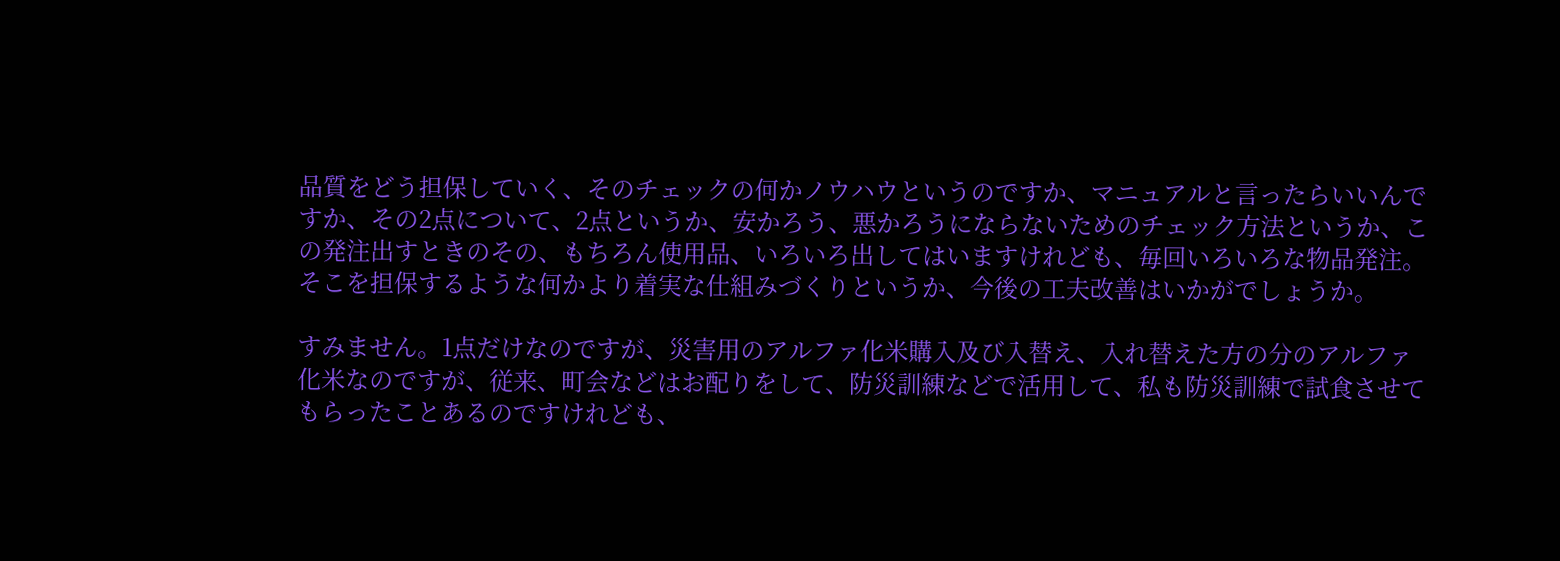品質をどう担保していく、そのチェックの何かノウハウというのですか、マニュアルと言ったらいいんですか、その2点について、2点というか、安かろう、悪かろうにならないためのチェック方法というか、この発注出すときのその、もちろん使用品、いろいろ出してはいますけれども、毎回いろいろな物品発注。そこを担保するような何かより着実な仕組みづくりというか、今後の工夫改善はいかがでしょうか。

すみません。1点だけなのですが、災害用のアルファ化米購入及び入替え、入れ替えた方の分のアルファ化米なのですが、従来、町会などはお配りをして、防災訓練などで活用して、私も防災訓練で試食させてもらったことあるのですけれども、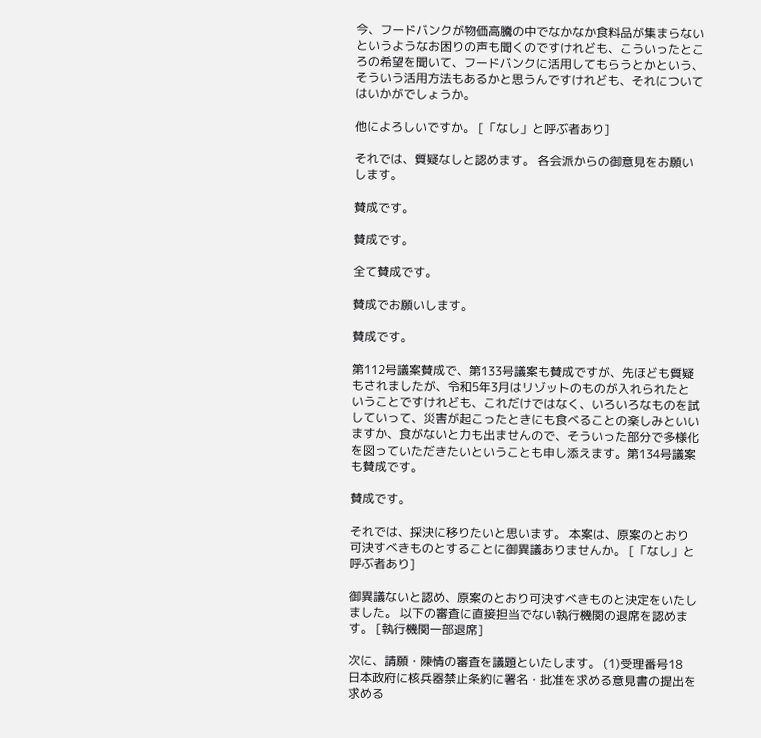今、フードバンクが物価高騰の中でなかなか食料品が集まらないというようなお困りの声も聞くのですけれども、こういったところの希望を聞いて、フードバンクに活用してもらうとかという、そういう活用方法もあるかと思うんですけれども、それについてはいかがでしょうか。

他によろしいですか。 [「なし」と呼ぶ者あり]

それでは、質疑なしと認めます。 各会派からの御意見をお願いします。

賛成です。

賛成です。

全て賛成です。

賛成でお願いします。

賛成です。

第112号議案賛成で、第133号議案も賛成ですが、先ほども質疑もされましたが、令和5年3月はリゾットのものが入れられたということですけれども、これだけではなく、いろいろなものを試していって、災害が起こったときにも食べることの楽しみといいますか、食がないと力も出ませんので、そういった部分で多様化を図っていただきたいということも申し添えます。第134号議案も賛成です。

賛成です。

それでは、採決に移りたいと思います。 本案は、原案のとおり可決すべきものとすることに御異議ありませんか。 [「なし」と呼ぶ者あり]

御異議ないと認め、原案のとおり可決すべきものと決定をいたしました。 以下の審査に直接担当でない執行機関の退席を認めます。 [執行機関一部退席]

次に、請願・陳情の審査を議題といたします。 (1)受理番号18 日本政府に核兵器禁止条約に署名・批准を求める意見書の提出を求める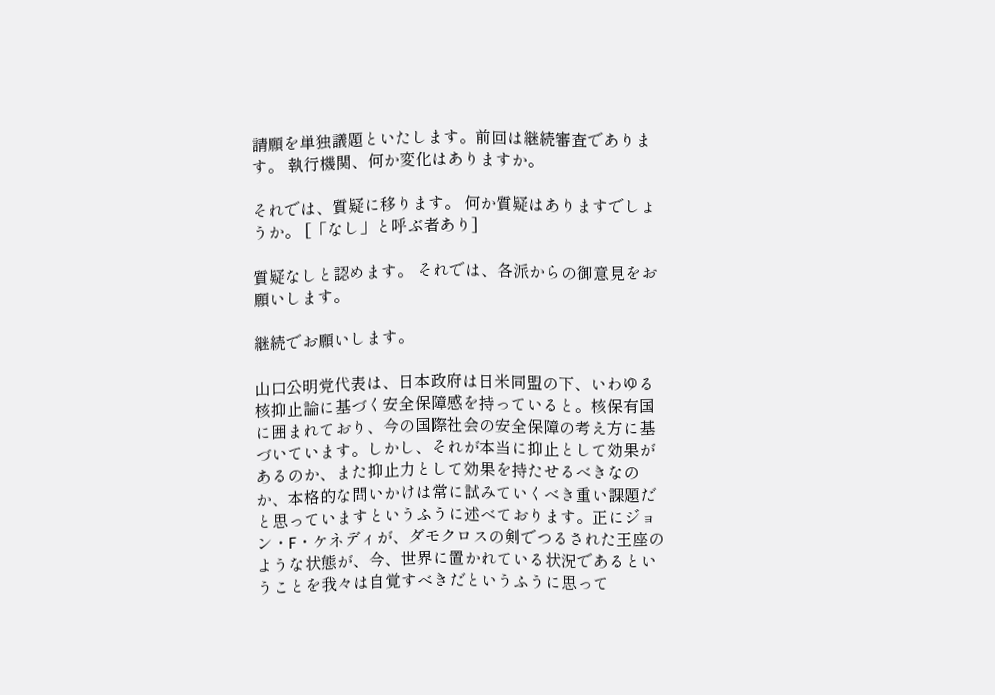請願を単独議題といたします。前回は継続審査であります。 執行機関、何か変化はありますか。

それでは、質疑に移ります。 何か質疑はありますでしょうか。 [「なし」と呼ぶ者あり]

質疑なしと認めます。 それでは、各派からの御意見をお願いします。

継続でお願いします。

山口公明党代表は、日本政府は日米同盟の下、いわゆる核抑止論に基づく安全保障感を持っていると。核保有国に囲まれており、今の国際社会の安全保障の考え方に基づいています。しかし、それが本当に抑止として効果があるのか、また抑止力として効果を持たせるべきなのか、本格的な問いかけは常に試みていくべき重い課題だと思っていますというふうに述べております。正にジョン・F・ケネディが、ダモクロスの剣でつるされた王座のような状態が、今、世界に置かれている状況であるということを我々は自覚すべきだというふうに思って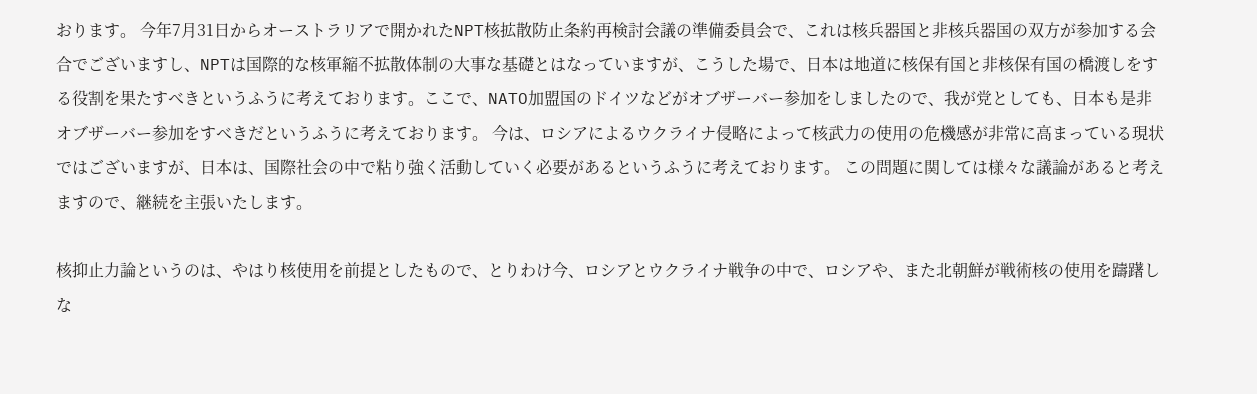おります。 今年7月31日からオーストラリアで開かれたNPT核拡散防止条約再検討会議の準備委員会で、これは核兵器国と非核兵器国の双方が参加する会合でございますし、NPTは国際的な核軍縮不拡散体制の大事な基礎とはなっていますが、こうした場で、日本は地道に核保有国と非核保有国の橋渡しをする役割を果たすべきというふうに考えております。ここで、NATO加盟国のドイツなどがオブザーバー参加をしましたので、我が党としても、日本も是非オブザーバー参加をすべきだというふうに考えております。 今は、ロシアによるウクライナ侵略によって核武力の使用の危機感が非常に高まっている現状ではございますが、日本は、国際社会の中で粘り強く活動していく必要があるというふうに考えております。 この問題に関しては様々な議論があると考えますので、継続を主張いたします。

核抑止力論というのは、やはり核使用を前提としたもので、とりわけ今、ロシアとウクライナ戦争の中で、ロシアや、また北朝鮮が戦術核の使用を躊躇しな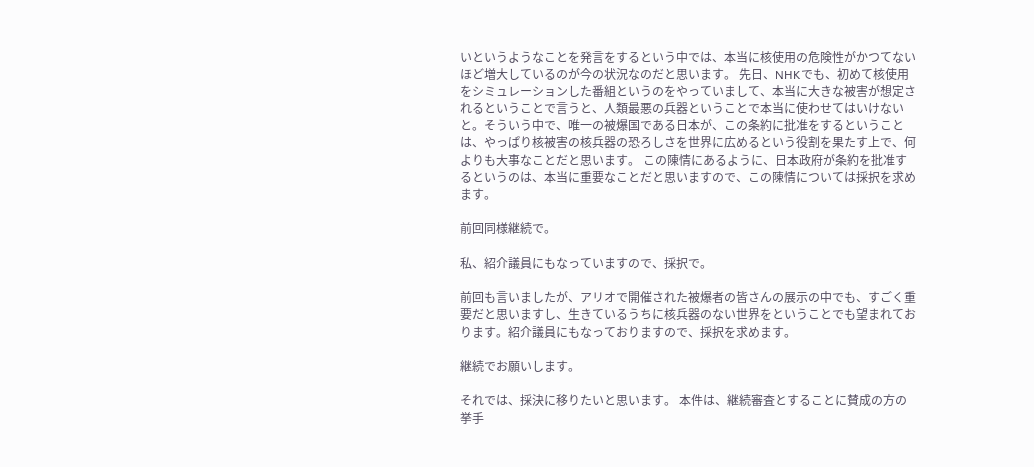いというようなことを発言をするという中では、本当に核使用の危険性がかつてないほど増大しているのが今の状況なのだと思います。 先日、NHKでも、初めて核使用をシミュレーションした番組というのをやっていまして、本当に大きな被害が想定されるということで言うと、人類最悪の兵器ということで本当に使わせてはいけないと。そういう中で、唯一の被爆国である日本が、この条約に批准をするということは、やっぱり核被害の核兵器の恐ろしさを世界に広めるという役割を果たす上で、何よりも大事なことだと思います。 この陳情にあるように、日本政府が条約を批准するというのは、本当に重要なことだと思いますので、この陳情については採択を求めます。

前回同様継続で。

私、紹介議員にもなっていますので、採択で。

前回も言いましたが、アリオで開催された被爆者の皆さんの展示の中でも、すごく重要だと思いますし、生きているうちに核兵器のない世界をということでも望まれております。紹介議員にもなっておりますので、採択を求めます。

継続でお願いします。

それでは、採決に移りたいと思います。 本件は、継続審査とすることに賛成の方の挙手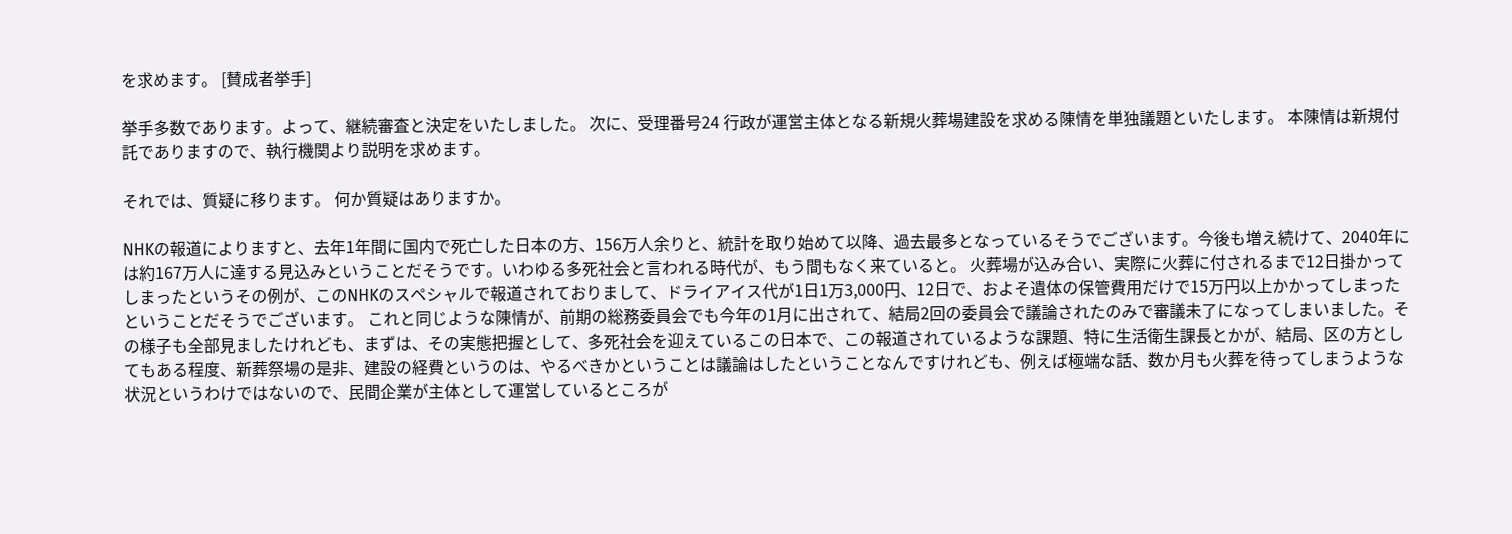を求めます。 [賛成者挙手]

挙手多数であります。よって、継続審査と決定をいたしました。 次に、受理番号24 行政が運営主体となる新規火葬場建設を求める陳情を単独議題といたします。 本陳情は新規付託でありますので、執行機関より説明を求めます。

それでは、質疑に移ります。 何か質疑はありますか。

NHKの報道によりますと、去年1年間に国内で死亡した日本の方、156万人余りと、統計を取り始めて以降、過去最多となっているそうでございます。今後も増え続けて、2040年には約167万人に達する見込みということだそうです。いわゆる多死社会と言われる時代が、もう間もなく来ていると。 火葬場が込み合い、実際に火葬に付されるまで12日掛かってしまったというその例が、このNHKのスペシャルで報道されておりまして、ドライアイス代が1日1万3,000円、12日で、およそ遺体の保管費用だけで15万円以上かかってしまったということだそうでございます。 これと同じような陳情が、前期の総務委員会でも今年の1月に出されて、結局2回の委員会で議論されたのみで審議未了になってしまいました。その様子も全部見ましたけれども、まずは、その実態把握として、多死社会を迎えているこの日本で、この報道されているような課題、特に生活衛生課長とかが、結局、区の方としてもある程度、新葬祭場の是非、建設の経費というのは、やるべきかということは議論はしたということなんですけれども、例えば極端な話、数か月も火葬を待ってしまうような状況というわけではないので、民間企業が主体として運営しているところが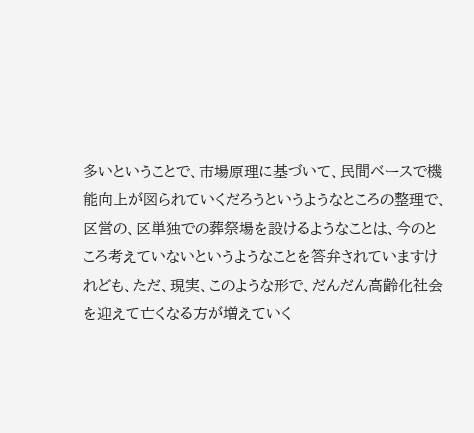多いということで、市場原理に基づいて、民間ベースで機能向上が図られていくだろうというようなところの整理で、区営の、区単独での葬祭場を設けるようなことは、今のところ考えていないというようなことを答弁されていますけれども、ただ、現実、このような形で、だんだん高齢化社会を迎えて亡くなる方が増えていく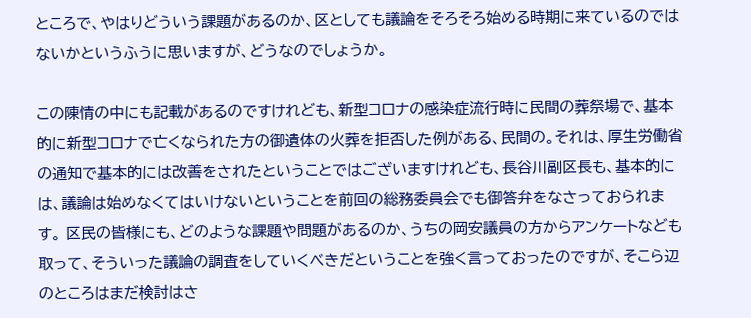ところで、やはりどういう課題があるのか、区としても議論をそろそろ始める時期に来ているのではないかというふうに思いますが、どうなのでしょうか。

この陳情の中にも記載があるのですけれども、新型コロナの感染症流行時に民間の葬祭場で、基本的に新型コロナで亡くなられた方の御遺体の火葬を拒否した例がある、民間の。それは、厚生労働省の通知で基本的には改善をされたということではございますけれども、長谷川副区長も、基本的には、議論は始めなくてはいけないということを前回の総務委員会でも御答弁をなさっておられます。 区民の皆様にも、どのような課題や問題があるのか、うちの岡安議員の方からアンケートなども取って、そういった議論の調査をしていくべきだということを強く言っておったのですが、そこら辺のところはまだ検討はさ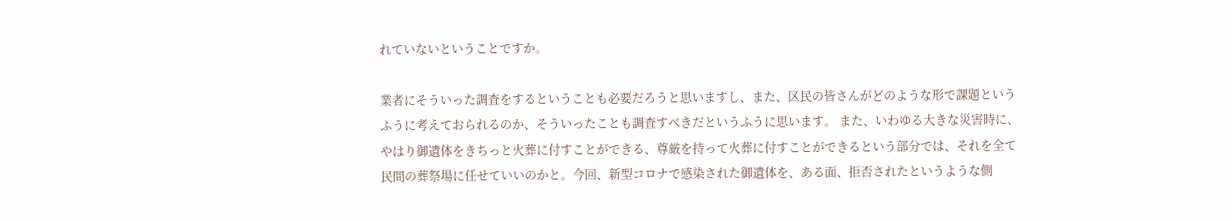れていないということですか。

業者にそういった調査をするということも必要だろうと思いますし、また、区民の皆さんがどのような形で課題というふうに考えておられるのか、そういったことも調査すべきだというふうに思います。 また、いわゆる大きな災害時に、やはり御遺体をきちっと火葬に付すことができる、尊厳を持って火葬に付すことができるという部分では、それを全て民間の葬祭場に任せていいのかと。今回、新型コロナで感染された御遺体を、ある面、拒否されたというような側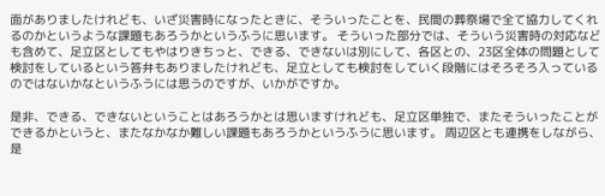面がありましたけれども、いざ災害時になったときに、そういったことを、民間の葬祭場で全て協力してくれるのかというような課題もあろうかというふうに思います。 そういった部分では、そういう災害時の対応なども含めて、足立区としてもやはりきちっと、できる、できないは別にして、各区との、23区全体の問題として検討をしているという答弁もありましたけれども、足立としても検討をしていく段階にはそろそろ入っているのではないかなというふうには思うのですが、いかがですか。

是非、できる、できないということはあろうかとは思いますけれども、足立区単独で、またそういったことができるかというと、またなかなか難しい課題もあろうかというふうに思います。 周辺区とも連携をしながら、是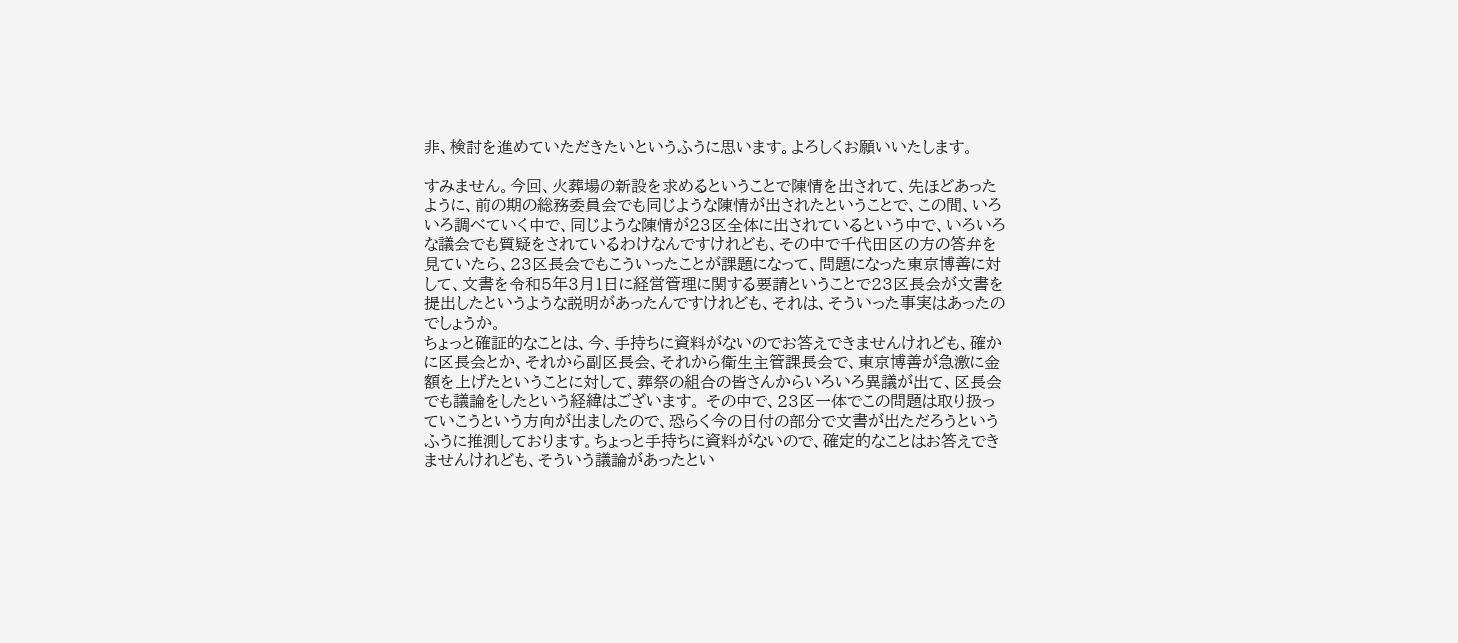非、検討を進めていただきたいというふうに思います。よろしくお願いいたします。

すみません。今回、火葬場の新設を求めるということで陳情を出されて、先ほどあったように、前の期の総務委員会でも同じような陳情が出されたということで、この間、いろいろ調べていく中で、同じような陳情が23区全体に出されているという中で、いろいろな議会でも質疑をされているわけなんですけれども、その中で千代田区の方の答弁を見ていたら、23区長会でもこういったことが課題になって、問題になった東京博善に対して、文書を令和5年3月1日に経営管理に関する要請ということで23区長会が文書を提出したというような説明があったんですけれども、それは、そういった事実はあったのでしょうか。
ちょっと確証的なことは、今、手持ちに資料がないのでお答えできませんけれども、確かに区長会とか、それから副区長会、それから衛生主管課長会で、東京博善が急激に金額を上げたということに対して、葬祭の組合の皆さんからいろいろ異議が出て、区長会でも議論をしたという経緯はございます。 その中で、23区一体でこの問題は取り扱っていこうという方向が出ましたので、恐らく今の日付の部分で文書が出ただろうというふうに推測しております。ちょっと手持ちに資料がないので、確定的なことはお答えできませんけれども、そういう議論があったとい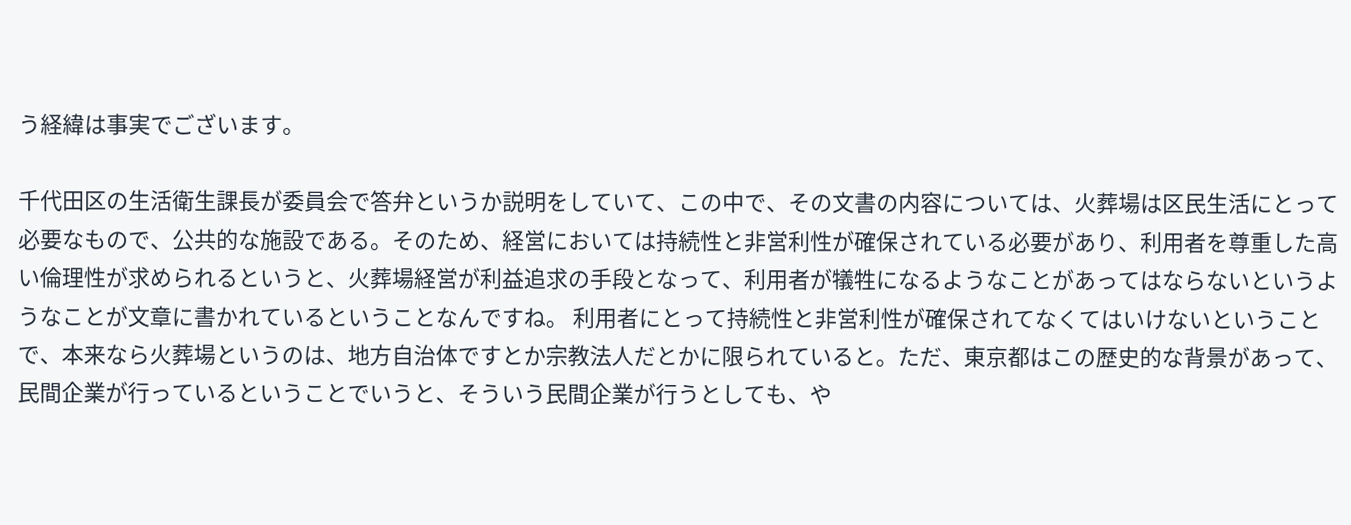う経緯は事実でございます。

千代田区の生活衛生課長が委員会で答弁というか説明をしていて、この中で、その文書の内容については、火葬場は区民生活にとって必要なもので、公共的な施設である。そのため、経営においては持続性と非営利性が確保されている必要があり、利用者を尊重した高い倫理性が求められるというと、火葬場経営が利益追求の手段となって、利用者が犠牲になるようなことがあってはならないというようなことが文章に書かれているということなんですね。 利用者にとって持続性と非営利性が確保されてなくてはいけないということで、本来なら火葬場というのは、地方自治体ですとか宗教法人だとかに限られていると。ただ、東京都はこの歴史的な背景があって、民間企業が行っているということでいうと、そういう民間企業が行うとしても、や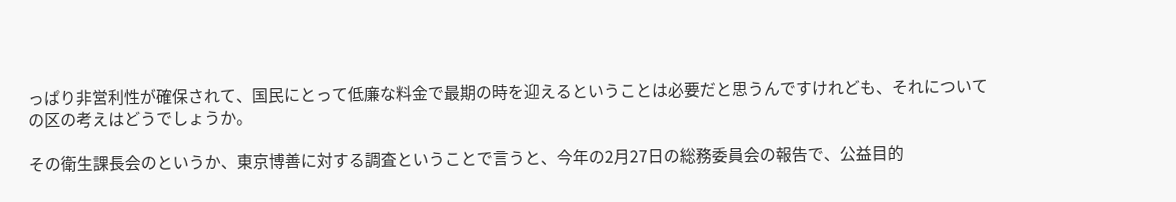っぱり非営利性が確保されて、国民にとって低廉な料金で最期の時を迎えるということは必要だと思うんですけれども、それについての区の考えはどうでしょうか。

その衛生課長会のというか、東京博善に対する調査ということで言うと、今年の2月27日の総務委員会の報告で、公益目的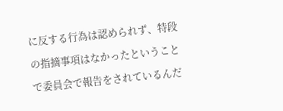に反する行為は認められず、特段の指摘事項はなかったということで委員会で報告をされているんだ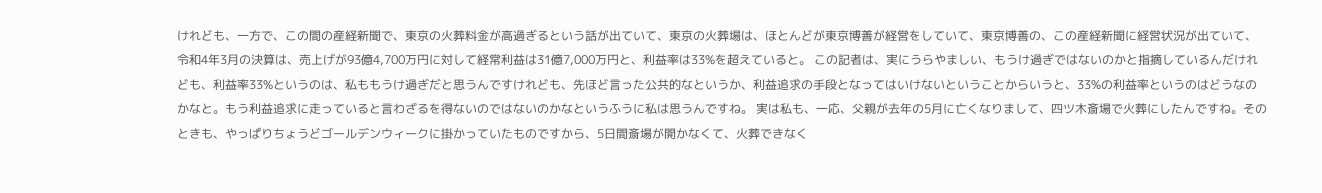けれども、一方で、この間の産経新聞で、東京の火葬料金が高過ぎるという話が出ていて、東京の火葬場は、ほとんどが東京博善が経営をしていて、東京博善の、この産経新聞に経営状況が出ていて、令和4年3月の決算は、売上げが93億4,700万円に対して経常利益は31億7,000万円と、利益率は33%を超えていると。 この記者は、実にうらやましい、もうけ過ぎではないのかと指摘しているんだけれども、利益率33%というのは、私ももうけ過ぎだと思うんですけれども、先ほど言った公共的なというか、利益追求の手段となってはいけないということからいうと、33%の利益率というのはどうなのかなと。もう利益追求に走っていると言わざるを得ないのではないのかなというふうに私は思うんですね。 実は私も、一応、父親が去年の5月に亡くなりまして、四ツ木斎場で火葬にしたんですね。そのときも、やっぱりちょうどゴールデンウィークに掛かっていたものですから、5日間斎場が開かなくて、火葬できなく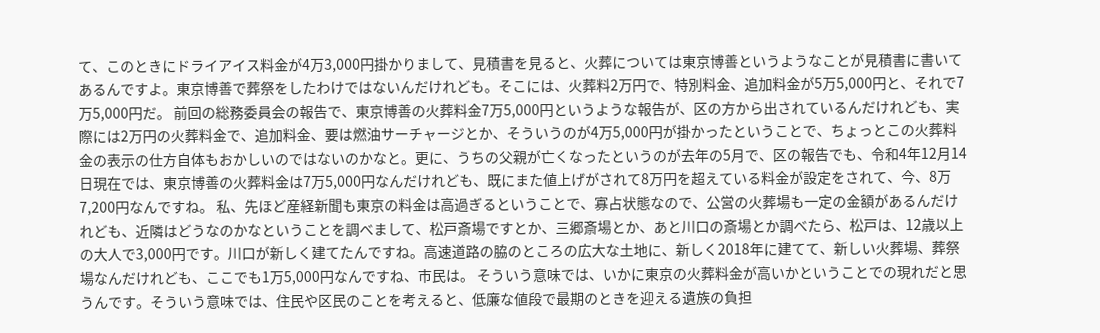て、このときにドライアイス料金が4万3,000円掛かりまして、見積書を見ると、火葬については東京博善というようなことが見積書に書いてあるんですよ。東京博善で葬祭をしたわけではないんだけれども。そこには、火葬料2万円で、特別料金、追加料金が5万5,000円と、それで7万5,000円だ。 前回の総務委員会の報告で、東京博善の火葬料金7万5,000円というような報告が、区の方から出されているんだけれども、実際には2万円の火葬料金で、追加料金、要は燃油サーチャージとか、そういうのが4万5,000円が掛かったということで、ちょっとこの火葬料金の表示の仕方自体もおかしいのではないのかなと。更に、うちの父親が亡くなったというのが去年の5月で、区の報告でも、令和4年12月14日現在では、東京博善の火葬料金は7万5,000円なんだけれども、既にまた値上げがされて8万円を超えている料金が設定をされて、今、8万7,200円なんですね。 私、先ほど産経新聞も東京の料金は高過ぎるということで、寡占状態なので、公営の火葬場も一定の金額があるんだけれども、近隣はどうなのかなということを調べまして、松戸斎場ですとか、三郷斎場とか、あと川口の斎場とか調べたら、松戸は、12歳以上の大人で3,000円です。川口が新しく建てたんですね。高速道路の脇のところの広大な土地に、新しく2018年に建てて、新しい火葬場、葬祭場なんだけれども、ここでも1万5,000円なんですね、市民は。 そういう意味では、いかに東京の火葬料金が高いかということでの現れだと思うんです。そういう意味では、住民や区民のことを考えると、低廉な値段で最期のときを迎える遺族の負担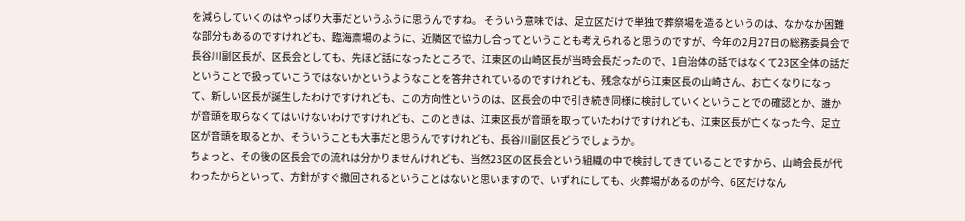を減らしていくのはやっぱり大事だというふうに思うんですね。 そういう意味では、足立区だけで単独で葬祭場を造るというのは、なかなか困難な部分もあるのですけれども、臨海斎場のように、近隣区で協力し合ってということも考えられると思うのですが、今年の2月27日の総務委員会で長谷川副区長が、区長会としても、先ほど話になったところで、江東区の山崎区長が当時会長だったので、1自治体の話ではなくて23区全体の話だということで扱っていこうではないかというようなことを答弁されているのですけれども、残念ながら江東区長の山崎さん、お亡くなりになって、新しい区長が誕生したわけですけれども、この方向性というのは、区長会の中で引き続き同様に検討していくということでの確認とか、誰かが音頭を取らなくてはいけないわけですけれども、このときは、江東区長が音頭を取っていたわけですけれども、江東区長が亡くなった今、足立区が音頭を取るとか、そういうことも大事だと思うんですけれども、長谷川副区長どうでしょうか。
ちょっと、その後の区長会での流れは分かりませんけれども、当然23区の区長会という組織の中で検討してきていることですから、山崎会長が代わったからといって、方針がすぐ撤回されるということはないと思いますので、いずれにしても、火葬場があるのが今、6区だけなん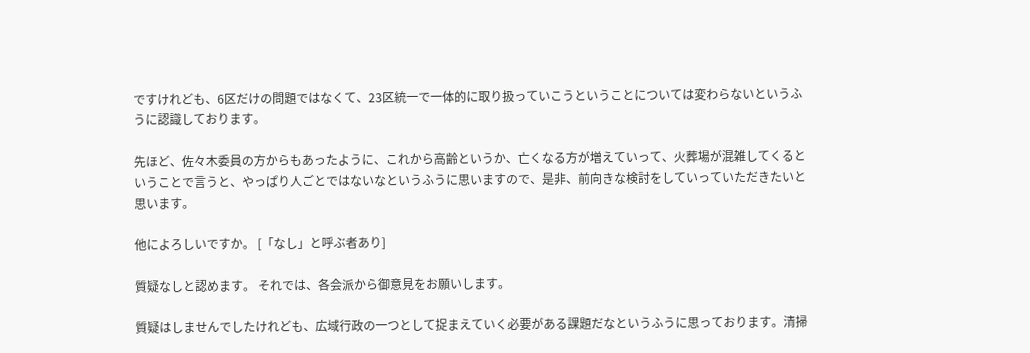ですけれども、6区だけの問題ではなくて、23区統一で一体的に取り扱っていこうということについては変わらないというふうに認識しております。

先ほど、佐々木委員の方からもあったように、これから高齢というか、亡くなる方が増えていって、火葬場が混雑してくるということで言うと、やっぱり人ごとではないなというふうに思いますので、是非、前向きな検討をしていっていただきたいと思います。

他によろしいですか。 [「なし」と呼ぶ者あり]

質疑なしと認めます。 それでは、各会派から御意見をお願いします。

質疑はしませんでしたけれども、広域行政の一つとして捉まえていく必要がある課題だなというふうに思っております。清掃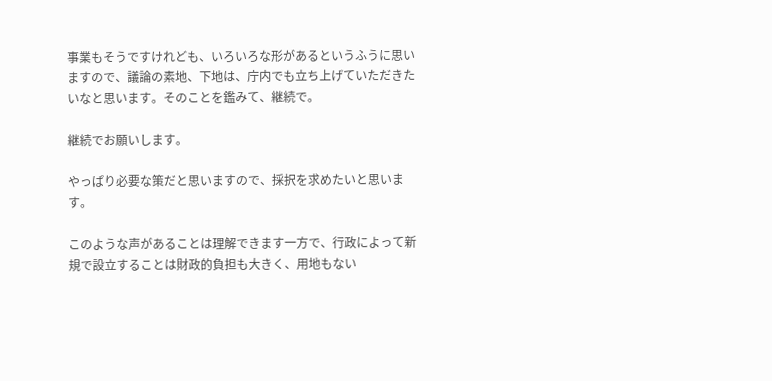事業もそうですけれども、いろいろな形があるというふうに思いますので、議論の素地、下地は、庁内でも立ち上げていただきたいなと思います。そのことを鑑みて、継続で。

継続でお願いします。

やっぱり必要な策だと思いますので、採択を求めたいと思います。

このような声があることは理解できます一方で、行政によって新規で設立することは財政的負担も大きく、用地もない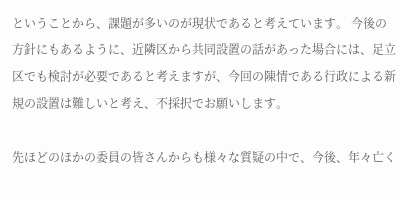ということから、課題が多いのが現状であると考えています。 今後の方針にもあるように、近隣区から共同設置の話があった場合には、足立区でも検討が必要であると考えますが、今回の陳情である行政による新規の設置は難しいと考え、不採択でお願いします。

先ほどのほかの委員の皆さんからも様々な質疑の中で、今後、年々亡く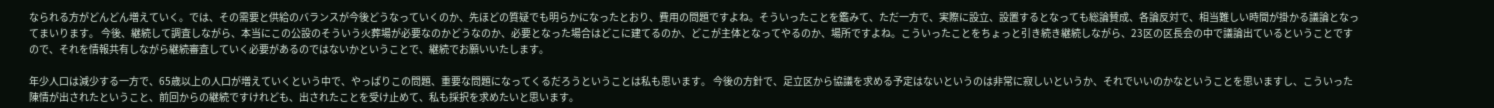なられる方がどんどん増えていく。では、その需要と供給のバランスが今後どうなっていくのか、先ほどの質疑でも明らかになったとおり、費用の問題ですよね。そういったことを鑑みて、ただ一方で、実際に設立、設置するとなっても総論賛成、各論反対で、相当難しい時間が掛かる議論となってまいります。 今後、継続して調査しながら、本当にこの公設のそういう火葬場が必要なのかどうなのか、必要となった場合はどこに建てるのか、どこが主体となってやるのか、場所ですよね。こういったことをちょっと引き続き継続しながら、23区の区長会の中で議論出ているということですので、それを情報共有しながら継続審査していく必要があるのではないかということで、継続でお願いいたします。

年少人口は減少する一方で、65歳以上の人口が増えていくという中で、やっぱりこの問題、重要な問題になってくるだろうということは私も思います。 今後の方針で、足立区から協議を求める予定はないというのは非常に寂しいというか、それでいいのかなということを思いますし、こういった陳情が出されたということ、前回からの継続ですけれども、出されたことを受け止めて、私も採択を求めたいと思います。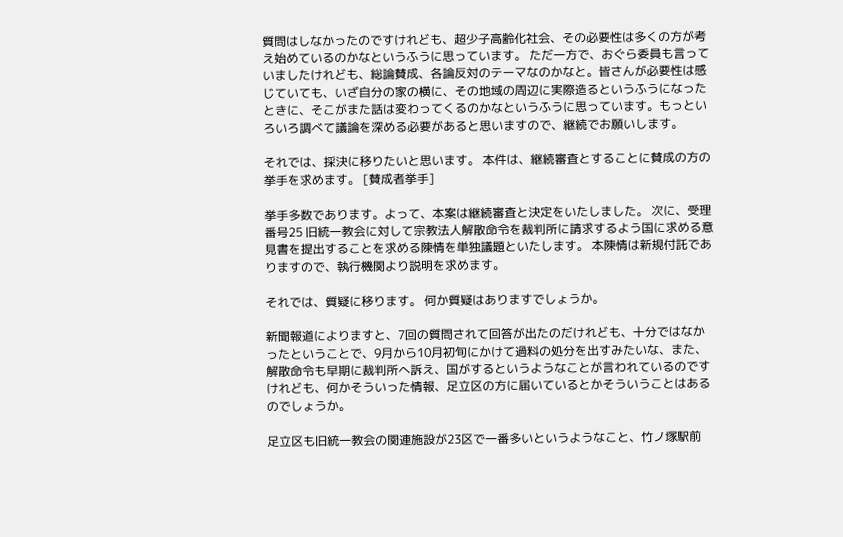質問はしなかったのですけれども、超少子高齢化社会、その必要性は多くの方が考え始めているのかなというふうに思っています。 ただ一方で、おぐら委員も言っていましたけれども、総論賛成、各論反対のテーマなのかなと。皆さんが必要性は感じていても、いざ自分の家の横に、その地域の周辺に実際造るというふうになったときに、そこがまた話は変わってくるのかなというふうに思っています。もっといろいろ調べて議論を深める必要があると思いますので、継続でお願いします。

それでは、採決に移りたいと思います。 本件は、継続審査とすることに賛成の方の挙手を求めます。 [賛成者挙手]

挙手多数であります。よって、本案は継続審査と決定をいたしました。 次に、受理番号25 旧統一教会に対して宗教法人解散命令を裁判所に請求するよう国に求める意見書を提出することを求める陳情を単独議題といたします。 本陳情は新規付託でありますので、執行機関より説明を求めます。

それでは、質疑に移ります。 何か質疑はありますでしょうか。

新聞報道によりますと、7回の質問されて回答が出たのだけれども、十分ではなかったということで、9月から10月初旬にかけて過料の処分を出すみたいな、また、解散命令も早期に裁判所へ訴え、国がするというようなことが言われているのですけれども、何かそういった情報、足立区の方に届いているとかそういうことはあるのでしょうか。

足立区も旧統一教会の関連施設が23区で一番多いというようなこと、竹ノ塚駅前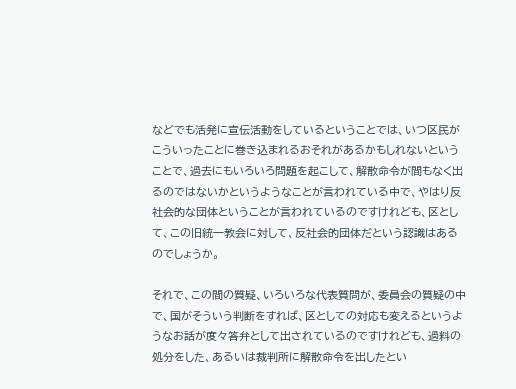などでも活発に宣伝活動をしているということでは、いつ区民がこういったことに巻き込まれるおそれがあるかもしれないということで、過去にもいろいろ問題を起こして、解散命令が間もなく出るのではないかというようなことが言われている中で、やはり反社会的な団体ということが言われているのですけれども、区として、この旧統一教会に対して、反社会的団体だという認識はあるのでしょうか。

それで、この間の質疑、いろいろな代表質問が、委員会の質疑の中で、国がそういう判断をすれば、区としての対応も変えるというようなお話が度々答弁として出されているのですけれども、過料の処分をした、あるいは裁判所に解散命令を出したとい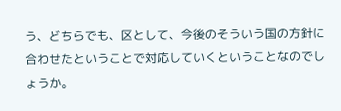う、どちらでも、区として、今後のそういう国の方針に合わせたということで対応していくということなのでしょうか。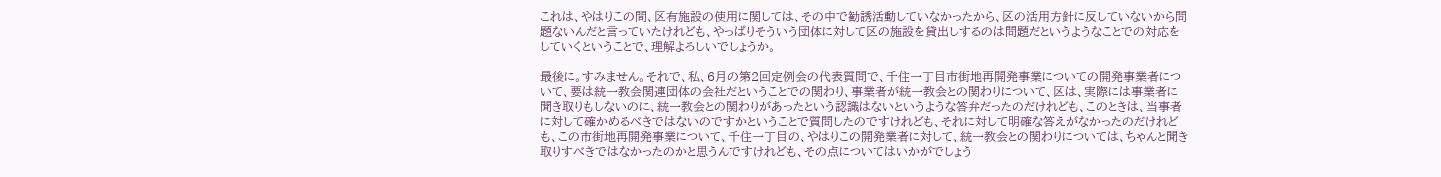これは、やはりこの間、区有施設の使用に関しては、その中で勧誘活動していなかったから、区の活用方針に反していないから問題ないんだと言っていたけれども、やっぱりそういう団体に対して区の施設を貸出しするのは問題だというようなことでの対応をしていくということで、理解よろしいでしょうか。

最後に。すみません。それで、私、6月の第2回定例会の代表質問で、千住一丁目市街地再開発事業についての開発事業者について、要は統一教会関連団体の会社だということでの関わり、事業者が統一教会との関わりについて、区は、実際には事業者に聞き取りもしないのに、統一教会との関わりがあったという認識はないというような答弁だったのだけれども、このときは、当事者に対して確かめるべきではないのですかということで質問したのですけれども、それに対して明確な答えがなかったのだけれども、この市街地再開発事業について、千住一丁目の、やはりこの開発業者に対して、統一教会との関わりについては、ちゃんと聞き取りすべきではなかったのかと思うんですけれども、その点についてはいかがでしょう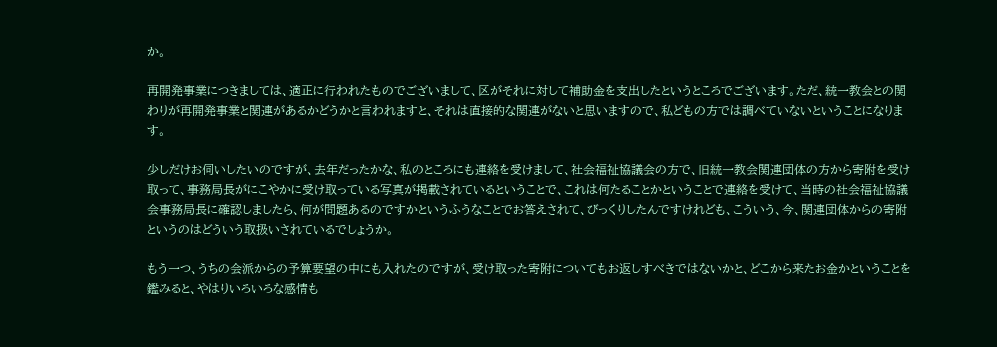か。

再開発事業につきましては、適正に行われたものでございまして、区がそれに対して補助金を支出したというところでございます。ただ、統一教会との関わりが再開発事業と関連があるかどうかと言われますと、それは直接的な関連がないと思いますので、私どもの方では調べていないということになります。

少しだけお伺いしたいのですが、去年だったかな、私のところにも連絡を受けまして、社会福祉協議会の方で、旧統一教会関連団体の方から寄附を受け取って、事務局長がにこやかに受け取っている写真が掲載されているということで、これは何たることかということで連絡を受けて、当時の社会福祉協議会事務局長に確認しましたら、何が問題あるのですかというふうなことでお答えされて、びっくりしたんですけれども、こういう、今、関連団体からの寄附というのはどういう取扱いされているでしょうか。

もう一つ、うちの会派からの予算要望の中にも入れたのですが、受け取った寄附についてもお返しすべきではないかと、どこから来たお金かということを鑑みると、やはりいろいろな感情も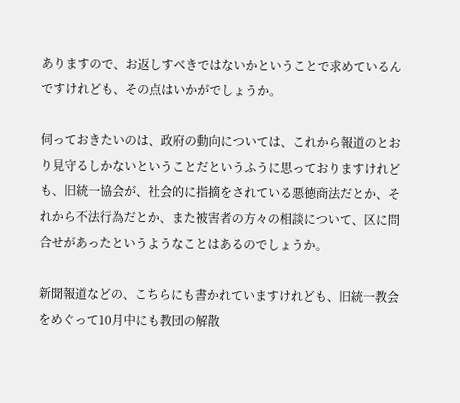ありますので、お返しすべきではないかということで求めているんですけれども、その点はいかがでしょうか。

伺っておきたいのは、政府の動向については、これから報道のとおり見守るしかないということだというふうに思っておりますけれども、旧統一協会が、社会的に指摘をされている悪徳商法だとか、それから不法行為だとか、また被害者の方々の相談について、区に問合せがあったというようなことはあるのでしょうか。

新聞報道などの、こちらにも書かれていますけれども、旧統一教会をめぐって10月中にも教団の解散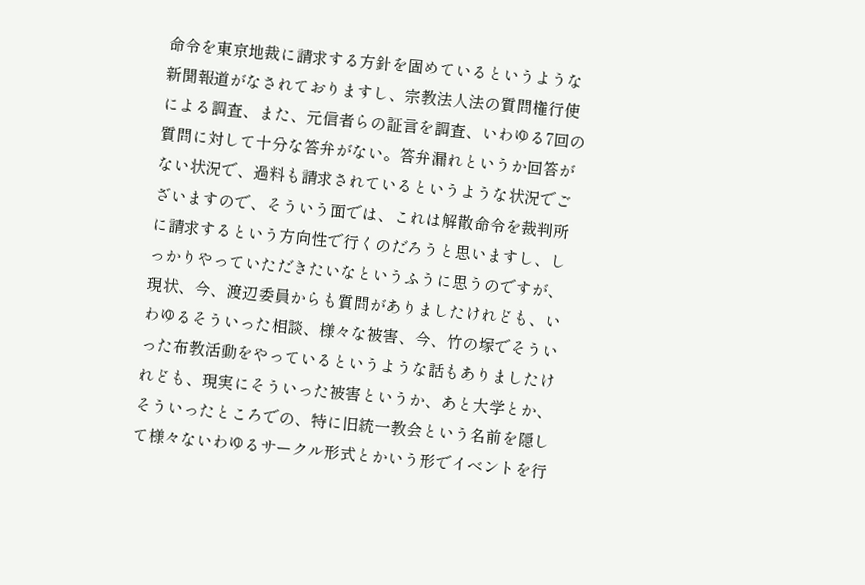命令を東京地裁に請求する方針を固めているというような新聞報道がなされておりますし、宗教法人法の質問権行使による調査、また、元信者らの証言を調査、いわゆる7回の質問に対して十分な答弁がない。答弁漏れというか回答がない状況で、過料も請求されているというような状況でございますので、そういう面では、これは解散命令を裁判所に請求するという方向性で行くのだろうと思いますし、しっかりやっていただきたいなというふうに思うのですが、現状、今、渡辺委員からも質問がありましたけれども、いわゆるそういった相談、様々な被害、今、竹の塚でそういった布教活動をやっているというような話もありましたけれども、現実にそういった被害というか、あと大学とか、そういったところでの、特に旧統一教会という名前を隠して様々ないわゆるサークル形式とかいう形でイベントを行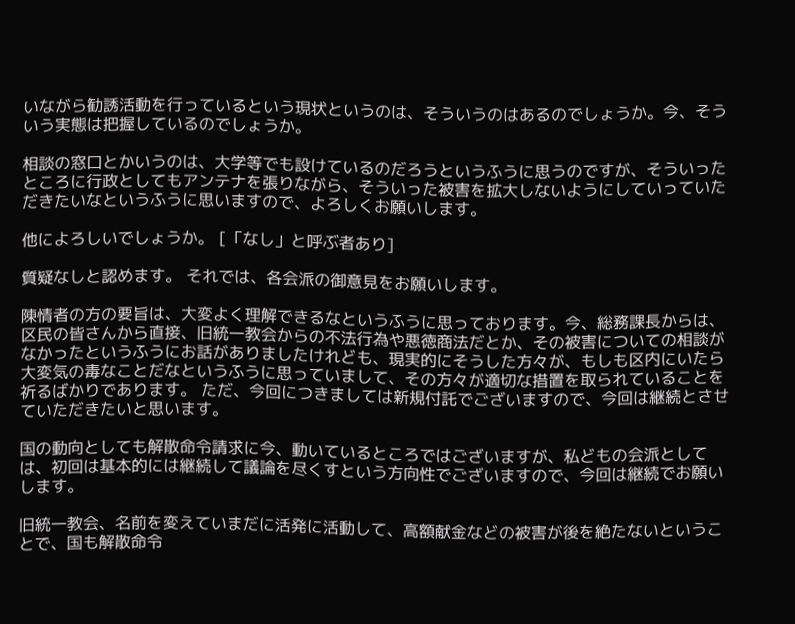いながら勧誘活動を行っているという現状というのは、そういうのはあるのでしょうか。今、そういう実態は把握しているのでしょうか。

相談の窓口とかいうのは、大学等でも設けているのだろうというふうに思うのですが、そういったところに行政としてもアンテナを張りながら、そういった被害を拡大しないようにしていっていただきたいなというふうに思いますので、よろしくお願いします。

他によろしいでしょうか。 [「なし」と呼ぶ者あり]

質疑なしと認めます。 それでは、各会派の御意見をお願いします。

陳情者の方の要旨は、大変よく理解できるなというふうに思っております。今、総務課長からは、区民の皆さんから直接、旧統一教会からの不法行為や悪徳商法だとか、その被害についての相談がなかったというふうにお話がありましたけれども、現実的にそうした方々が、もしも区内にいたら大変気の毒なことだなというふうに思っていまして、その方々が適切な措置を取られていることを祈るばかりであります。 ただ、今回につきましては新規付託でございますので、今回は継続とさせていただきたいと思います。

国の動向としても解散命令請求に今、動いているところではございますが、私どもの会派としては、初回は基本的には継続して議論を尽くすという方向性でございますので、今回は継続でお願いします。

旧統一教会、名前を変えていまだに活発に活動して、高額献金などの被害が後を絶たないということで、国も解散命令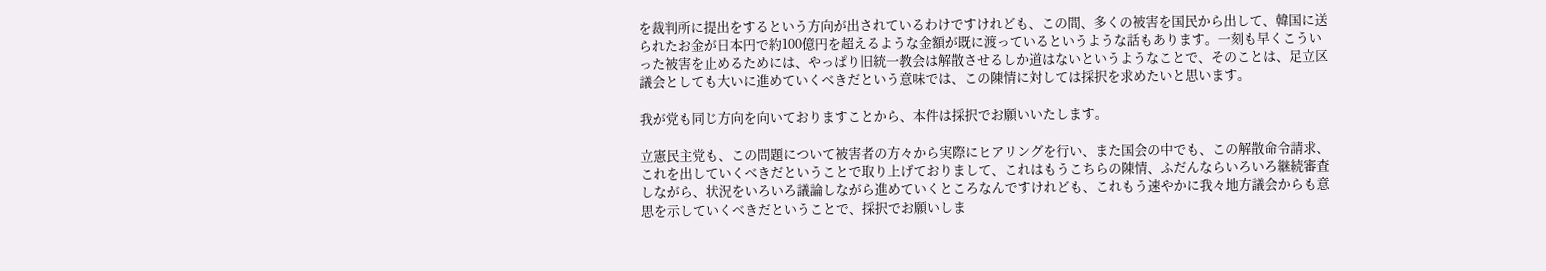を裁判所に提出をするという方向が出されているわけですけれども、この間、多くの被害を国民から出して、韓国に送られたお金が日本円で約100億円を超えるような金額が既に渡っているというような話もあります。一刻も早くこういった被害を止めるためには、やっぱり旧統一教会は解散させるしか道はないというようなことで、そのことは、足立区議会としても大いに進めていくべきだという意味では、この陳情に対しては採択を求めたいと思います。

我が党も同じ方向を向いておりますことから、本件は採択でお願いいたします。

立憲民主党も、この問題について被害者の方々から実際にヒアリングを行い、また国会の中でも、この解散命令請求、これを出していくべきだということで取り上げておりまして、これはもうこちらの陳情、ふだんならいろいろ継続審査しながら、状況をいろいろ議論しながら進めていくところなんですけれども、これもう速やかに我々地方議会からも意思を示していくべきだということで、採択でお願いしま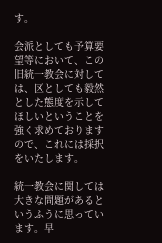す。

会派としても予算要望等において、この旧統一教会に対しては、区としても毅然とした態度を示してほしいということを強く求めておりますので、これには採択をいたします。

統一教会に関しては大きな問題があるというふうに思っています。早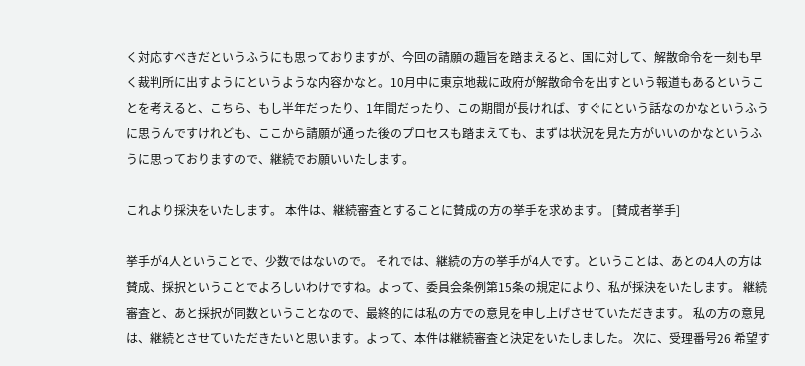く対応すべきだというふうにも思っておりますが、今回の請願の趣旨を踏まえると、国に対して、解散命令を一刻も早く裁判所に出すようにというような内容かなと。10月中に東京地裁に政府が解散命令を出すという報道もあるということを考えると、こちら、もし半年だったり、1年間だったり、この期間が長ければ、すぐにという話なのかなというふうに思うんですけれども、ここから請願が通った後のプロセスも踏まえても、まずは状況を見た方がいいのかなというふうに思っておりますので、継続でお願いいたします。

これより採決をいたします。 本件は、継続審査とすることに賛成の方の挙手を求めます。 [賛成者挙手]

挙手が4人ということで、少数ではないので。 それでは、継続の方の挙手が4人です。ということは、あとの4人の方は賛成、採択ということでよろしいわけですね。よって、委員会条例第15条の規定により、私が採決をいたします。 継続審査と、あと採択が同数ということなので、最終的には私の方での意見を申し上げさせていただきます。 私の方の意見は、継続とさせていただきたいと思います。よって、本件は継続審査と決定をいたしました。 次に、受理番号26 希望す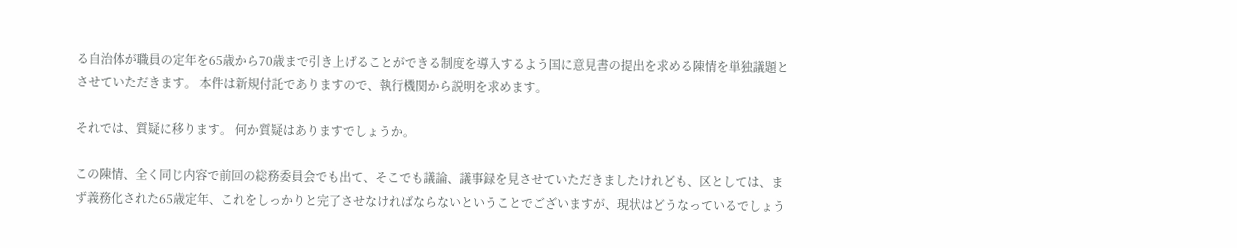る自治体が職員の定年を65歳から70歳まで引き上げることができる制度を導入するよう国に意見書の提出を求める陳情を単独議題とさせていただきます。 本件は新規付託でありますので、執行機関から説明を求めます。

それでは、質疑に移ります。 何か質疑はありますでしょうか。

この陳情、全く同じ内容で前回の総務委員会でも出て、そこでも議論、議事録を見させていただきましたけれども、区としては、まず義務化された65歳定年、これをしっかりと完了させなければならないということでございますが、現状はどうなっているでしょう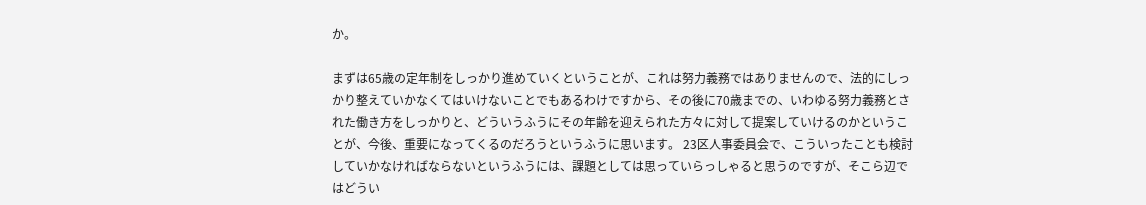か。

まずは65歳の定年制をしっかり進めていくということが、これは努力義務ではありませんので、法的にしっかり整えていかなくてはいけないことでもあるわけですから、その後に70歳までの、いわゆる努力義務とされた働き方をしっかりと、どういうふうにその年齢を迎えられた方々に対して提案していけるのかということが、今後、重要になってくるのだろうというふうに思います。 23区人事委員会で、こういったことも検討していかなければならないというふうには、課題としては思っていらっしゃると思うのですが、そこら辺ではどうい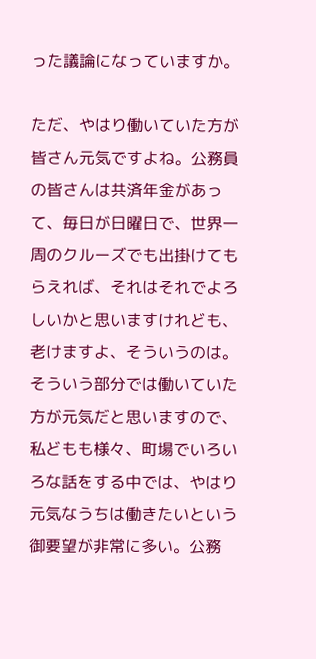った議論になっていますか。

ただ、やはり働いていた方が皆さん元気ですよね。公務員の皆さんは共済年金があって、毎日が日曜日で、世界一周のクルーズでも出掛けてもらえれば、それはそれでよろしいかと思いますけれども、老けますよ、そういうのは。 そういう部分では働いていた方が元気だと思いますので、私どもも様々、町場でいろいろな話をする中では、やはり元気なうちは働きたいという御要望が非常に多い。公務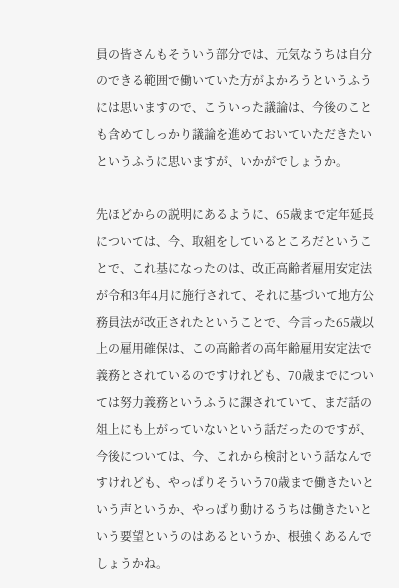員の皆さんもそういう部分では、元気なうちは自分のできる範囲で働いていた方がよかろうというふうには思いますので、こういった議論は、今後のことも含めてしっかり議論を進めておいていただきたいというふうに思いますが、いかがでしょうか。

先ほどからの説明にあるように、65歳まで定年延長については、今、取組をしているところだということで、これ基になったのは、改正高齢者雇用安定法が令和3年4月に施行されて、それに基づいて地方公務員法が改正されたということで、今言った65歳以上の雇用確保は、この高齢者の高年齢雇用安定法で義務とされているのですけれども、70歳までについては努力義務というふうに課されていて、まだ話の俎上にも上がっていないという話だったのですが、今後については、今、これから検討という話なんですけれども、やっぱりそういう70歳まで働きたいという声というか、やっぱり動けるうちは働きたいという要望というのはあるというか、根強くあるんでしょうかね。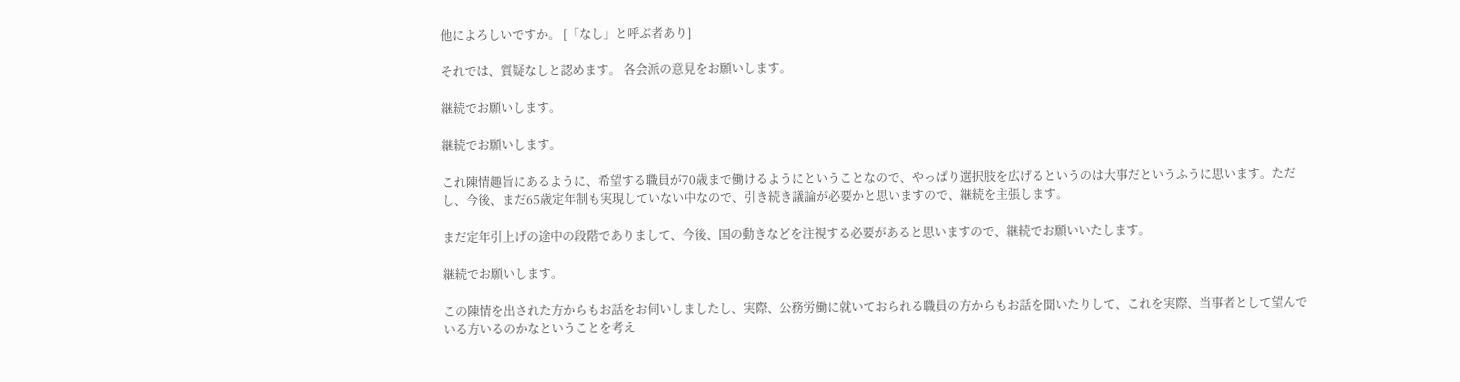他によろしいですか。 [「なし」と呼ぶ者あり]

それでは、質疑なしと認めます。 各会派の意見をお願いします。

継続でお願いします。

継続でお願いします。

これ陳情趣旨にあるように、希望する職員が70歳まで働けるようにということなので、やっぱり選択肢を広げるというのは大事だというふうに思います。ただし、今後、まだ65歳定年制も実現していない中なので、引き続き議論が必要かと思いますので、継続を主張します。

まだ定年引上げの途中の段階でありまして、今後、国の動きなどを注視する必要があると思いますので、継続でお願いいたします。

継続でお願いします。

この陳情を出された方からもお話をお伺いしましたし、実際、公務労働に就いておられる職員の方からもお話を聞いたりして、これを実際、当事者として望んでいる方いるのかなということを考え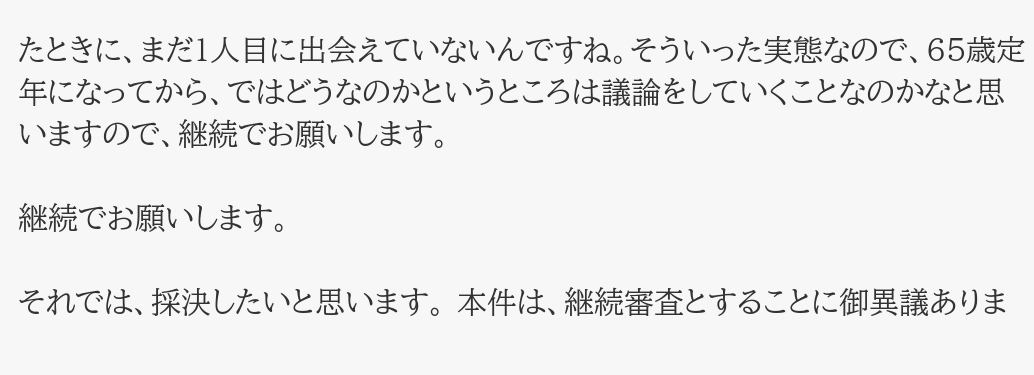たときに、まだ1人目に出会えていないんですね。そういった実態なので、65歳定年になってから、ではどうなのかというところは議論をしていくことなのかなと思いますので、継続でお願いします。

継続でお願いします。

それでは、採決したいと思います。 本件は、継続審査とすることに御異議ありま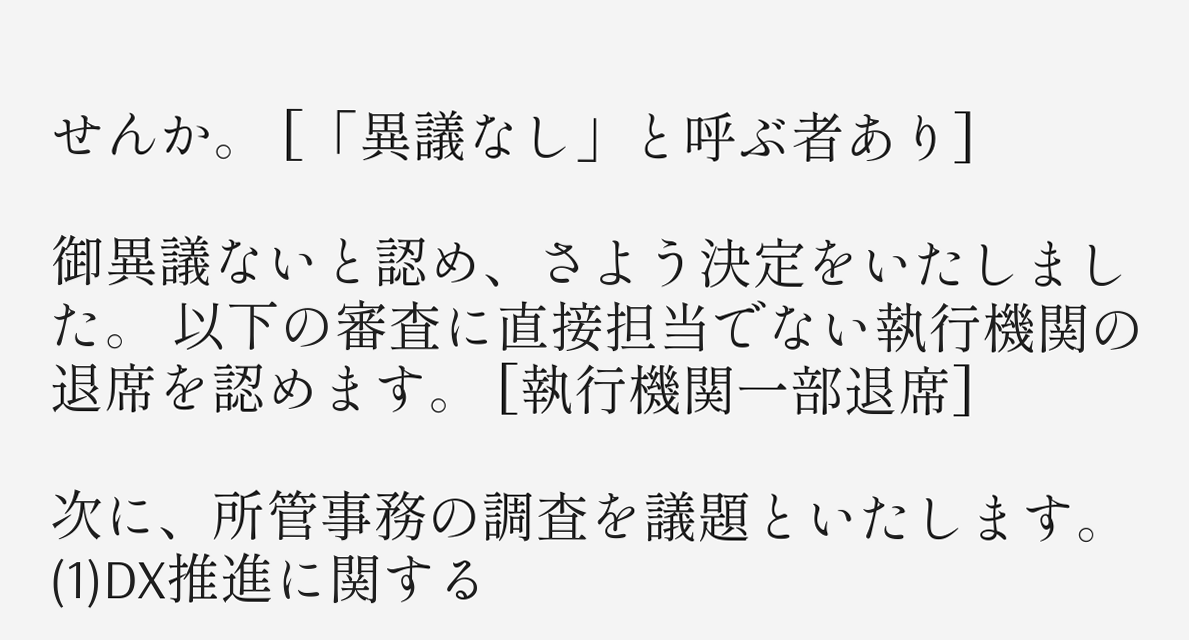せんか。 [「異議なし」と呼ぶ者あり]

御異議ないと認め、さよう決定をいたしました。 以下の審査に直接担当でない執行機関の退席を認めます。 [執行機関一部退席]

次に、所管事務の調査を議題といたします。 (1)DX推進に関する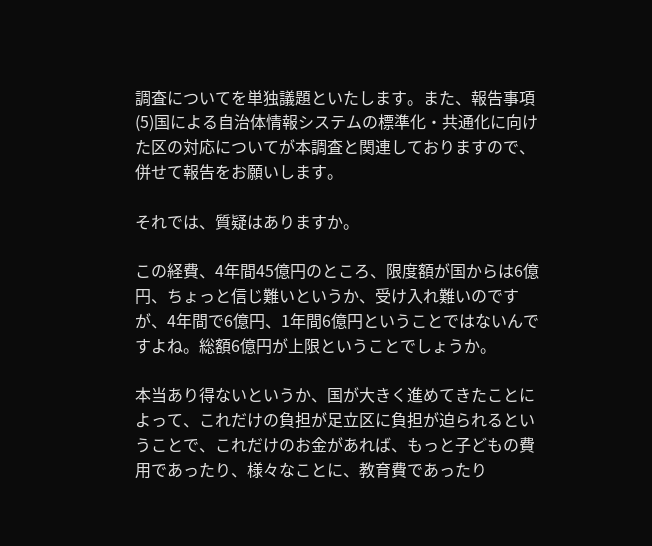調査についてを単独議題といたします。また、報告事項(5)国による自治体情報システムの標準化・共通化に向けた区の対応についてが本調査と関連しておりますので、併せて報告をお願いします。

それでは、質疑はありますか。

この経費、4年間45億円のところ、限度額が国からは6億円、ちょっと信じ難いというか、受け入れ難いのですが、4年間で6億円、1年間6億円ということではないんですよね。総額6億円が上限ということでしょうか。

本当あり得ないというか、国が大きく進めてきたことによって、これだけの負担が足立区に負担が迫られるということで、これだけのお金があれば、もっと子どもの費用であったり、様々なことに、教育費であったり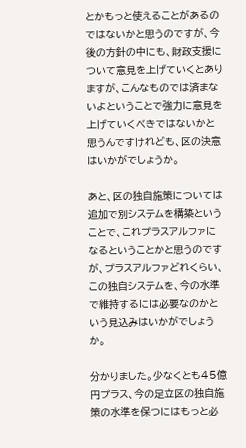とかもっと使えることがあるのではないかと思うのですが、今後の方針の中にも、財政支援について意見を上げていくとありますが、こんなものでは済まないよということで強力に意見を上げていくべきではないかと思うんですけれども、区の決意はいかがでしょうか。

あと、区の独自施策については追加で別システムを構築ということで、これプラスアルファになるということかと思うのですが、プラスアルファどれくらい、この独自システムを、今の水準で維持するには必要なのかという見込みはいかがでしょうか。

分かりました。少なくとも45億円プラス、今の足立区の独自施策の水準を保つにはもっと必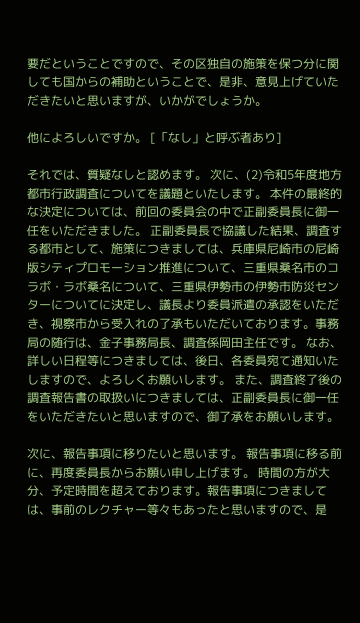要だということですので、その区独自の施策を保つ分に関しても国からの補助ということで、是非、意見上げていただきたいと思いますが、いかがでしょうか。

他によろしいですか。 [「なし」と呼ぶ者あり]

それでは、質疑なしと認めます。 次に、(2)令和5年度地方都市行政調査についてを議題といたします。 本件の最終的な決定については、前回の委員会の中で正副委員長に御一任をいただきました。 正副委員長で協議した結果、調査する都市として、施策につきましては、兵庫県尼崎市の尼崎版シティプロモーション推進について、三重県桑名市のコラボ・ラボ桑名について、三重県伊勢市の伊勢市防災センターについてに決定し、議長より委員派遣の承認をいただき、視察市から受入れの了承もいただいております。事務局の随行は、金子事務局長、調査係岡田主任です。 なお、詳しい日程等につきましては、後日、各委員宛て通知いたしますので、よろしくお願いします。 また、調査終了後の調査報告書の取扱いにつきましては、正副委員長に御一任をいただきたいと思いますので、御了承をお願いします。

次に、報告事項に移りたいと思います。 報告事項に移る前に、再度委員長からお願い申し上げます。 時間の方が大分、予定時間を超えております。報告事項につきましては、事前のレクチャー等々もあったと思いますので、是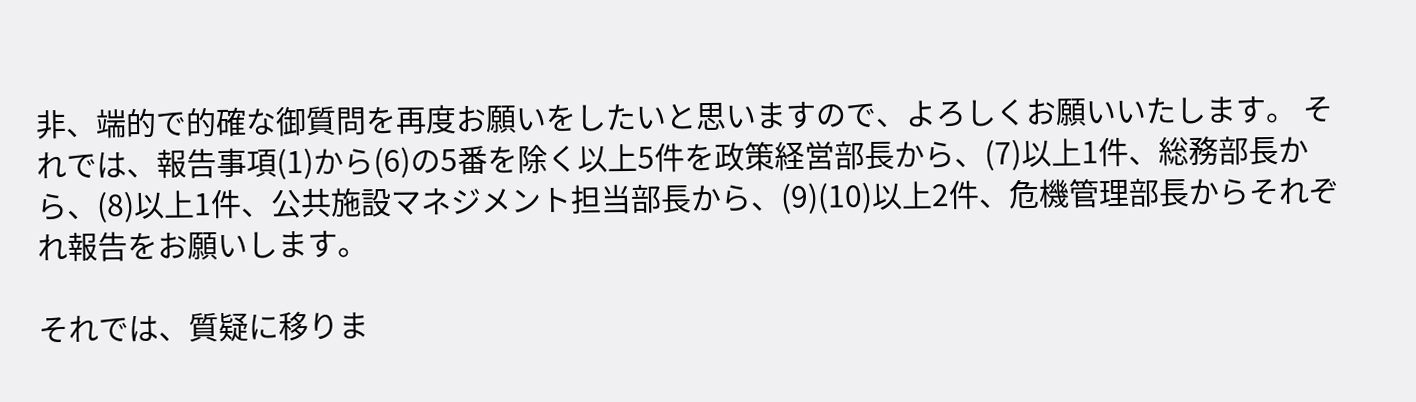非、端的で的確な御質問を再度お願いをしたいと思いますので、よろしくお願いいたします。 それでは、報告事項(1)から(6)の5番を除く以上5件を政策経営部長から、(7)以上1件、総務部長から、(8)以上1件、公共施設マネジメント担当部長から、(9)(10)以上2件、危機管理部長からそれぞれ報告をお願いします。

それでは、質疑に移りま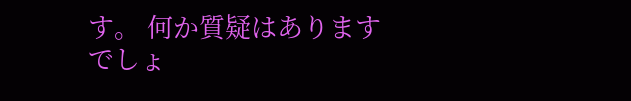す。 何か質疑はありますでしょ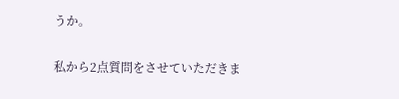うか。

私から2点質問をさせていただきま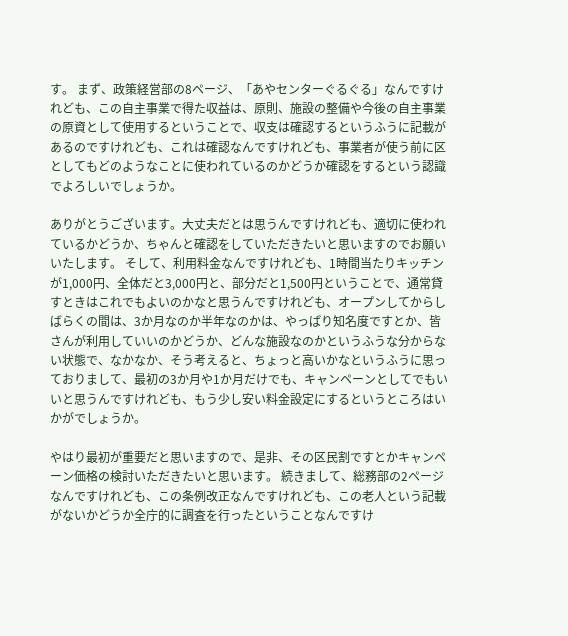す。 まず、政策経営部の8ページ、「あやセンターぐるぐる」なんですけれども、この自主事業で得た収益は、原則、施設の整備や今後の自主事業の原資として使用するということで、収支は確認するというふうに記載があるのですけれども、これは確認なんですけれども、事業者が使う前に区としてもどのようなことに使われているのかどうか確認をするという認識でよろしいでしょうか。

ありがとうございます。大丈夫だとは思うんですけれども、適切に使われているかどうか、ちゃんと確認をしていただきたいと思いますのでお願いいたします。 そして、利用料金なんですけれども、1時間当たりキッチンが1,000円、全体だと3,000円と、部分だと1,500円ということで、通常貸すときはこれでもよいのかなと思うんですけれども、オープンしてからしばらくの間は、3か月なのか半年なのかは、やっぱり知名度ですとか、皆さんが利用していいのかどうか、どんな施設なのかというふうな分からない状態で、なかなか、そう考えると、ちょっと高いかなというふうに思っておりまして、最初の3か月や1か月だけでも、キャンペーンとしてでもいいと思うんですけれども、もう少し安い料金設定にするというところはいかがでしょうか。

やはり最初が重要だと思いますので、是非、その区民割ですとかキャンペーン価格の検討いただきたいと思います。 続きまして、総務部の2ページなんですけれども、この条例改正なんですけれども、この老人という記載がないかどうか全庁的に調査を行ったということなんですけ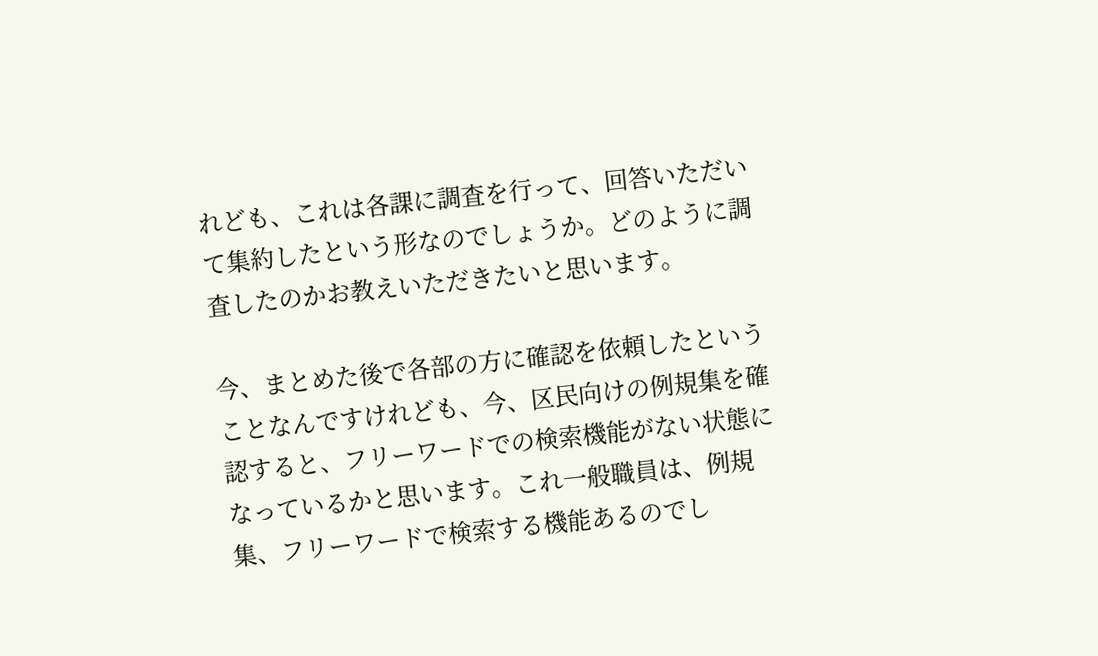れども、これは各課に調査を行って、回答いただいて集約したという形なのでしょうか。どのように調査したのかお教えいただきたいと思います。

今、まとめた後で各部の方に確認を依頼したということなんですけれども、今、区民向けの例規集を確認すると、フリーワードでの検索機能がない状態になっているかと思います。これ一般職員は、例規集、フリーワードで検索する機能あるのでし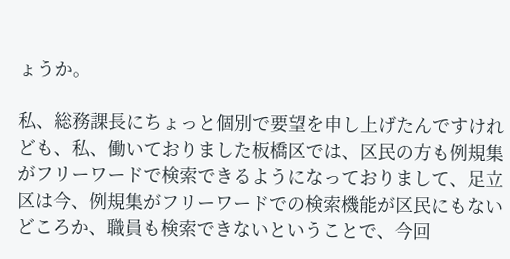ょうか。

私、総務課長にちょっと個別で要望を申し上げたんですけれども、私、働いておりました板橋区では、区民の方も例規集がフリーワードで検索できるようになっておりまして、足立区は今、例規集がフリーワードでの検索機能が区民にもないどころか、職員も検索できないということで、今回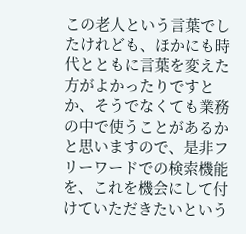この老人という言葉でしたけれども、ほかにも時代とともに言葉を変えた方がよかったりですとか、そうでなくても業務の中で使うことがあるかと思いますので、是非フリーワードでの検索機能を、これを機会にして付けていただきたいという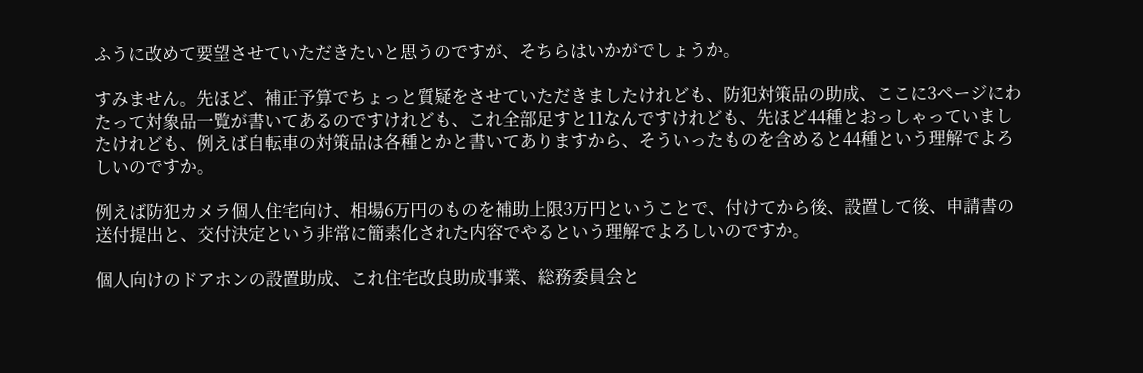ふうに改めて要望させていただきたいと思うのですが、そちらはいかがでしょうか。

すみません。先ほど、補正予算でちょっと質疑をさせていただきましたけれども、防犯対策品の助成、ここに3ページにわたって対象品一覧が書いてあるのですけれども、これ全部足すと11なんですけれども、先ほど44種とおっしゃっていましたけれども、例えば自転車の対策品は各種とかと書いてありますから、そういったものを含めると44種という理解でよろしいのですか。

例えば防犯カメラ個人住宅向け、相場6万円のものを補助上限3万円ということで、付けてから後、設置して後、申請書の送付提出と、交付決定という非常に簡素化された内容でやるという理解でよろしいのですか。

個人向けのドアホンの設置助成、これ住宅改良助成事業、総務委員会と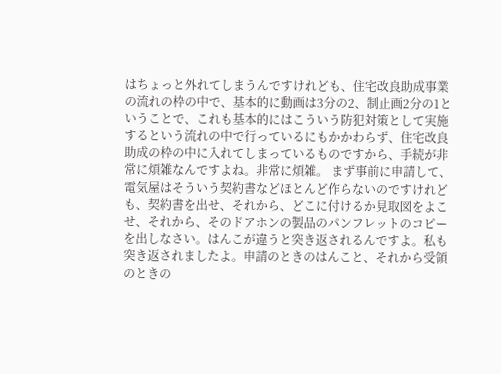はちょっと外れてしまうんですけれども、住宅改良助成事業の流れの枠の中で、基本的に動画は3分の2、制止画2分の1ということで、これも基本的にはこういう防犯対策として実施するという流れの中で行っているにもかかわらず、住宅改良助成の枠の中に入れてしまっているものですから、手続が非常に煩雑なんですよね。非常に煩雑。 まず事前に申請して、電気屋はそういう契約書などほとんど作らないのですけれども、契約書を出せ、それから、どこに付けるか見取図をよこせ、それから、そのドアホンの製品のパンフレットのコピーを出しなさい。はんこが違うと突き返されるんですよ。私も突き返されましたよ。申請のときのはんこと、それから受領のときの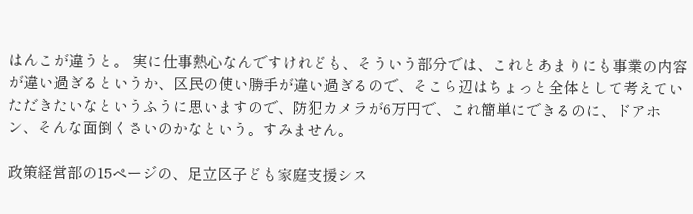はんこが違うと。 実に仕事熱心なんですけれども、そういう部分では、これとあまりにも事業の内容が違い過ぎるというか、区民の使い勝手が違い過ぎるので、そこら辺はちょっと全体として考えていただきたいなというふうに思いますので、防犯カメラが6万円で、これ簡単にできるのに、ドアホン、そんな面倒くさいのかなという。すみません。

政策経営部の15ページの、足立区子ども家庭支援シス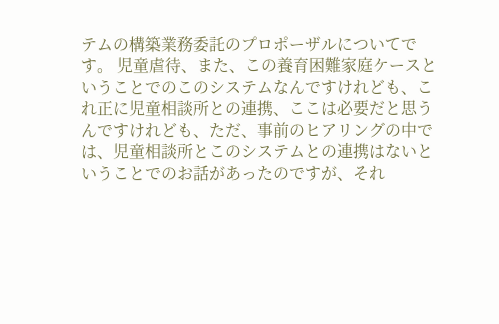テムの構築業務委託のプロポーザルについてです。 児童虐待、また、この養育困難家庭ケースということでのこのシステムなんですけれども、これ正に児童相談所との連携、ここは必要だと思うんですけれども、ただ、事前のヒアリングの中では、児童相談所とこのシステムとの連携はないということでのお話があったのですが、それ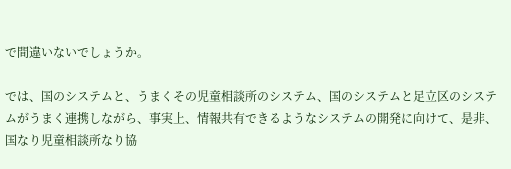で間違いないでしょうか。

では、国のシステムと、うまくその児童相談所のシステム、国のシステムと足立区のシステムがうまく連携しながら、事実上、情報共有できるようなシステムの開発に向けて、是非、国なり児童相談所なり協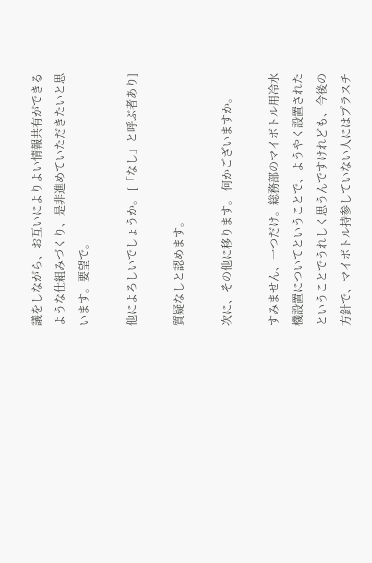議をしながら、お互いによりよい情報共有ができるような仕組みづくり、是非進めていただきたいと思います。要望で。

他によろしいでしょうか。 [「なし」と呼ぶ者あり]

質疑なしと認めます。

次に、その他に移ります。 何かございますか。

すみません、一つだけ。総務部のマイボトル用冷水機設置についてということで、ようやく設置されたということでうれしく思うんですけれども、今後の方針で、マイボトル持参していない人にはプラスチ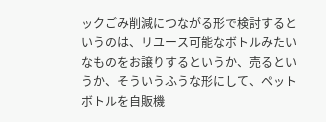ックごみ削減につながる形で検討するというのは、リユース可能なボトルみたいなものをお譲りするというか、売るというか、そういうふうな形にして、ペットボトルを自販機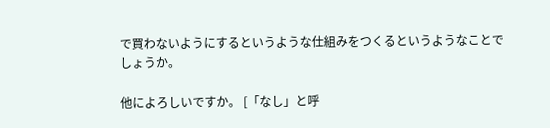で買わないようにするというような仕組みをつくるというようなことでしょうか。

他によろしいですか。 [「なし」と呼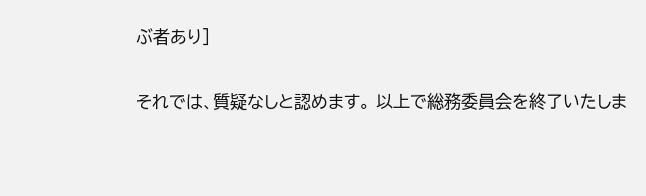ぶ者あり]

それでは、質疑なしと認めます。 以上で総務委員会を終了いたしま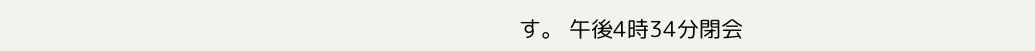す。 午後4時34分閉会